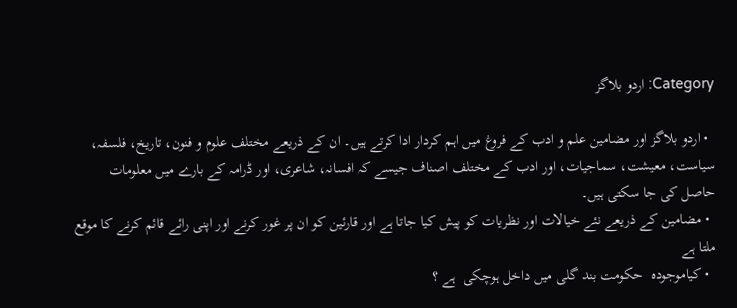Category: اردو بلاگز

  • اردو بلاگز اور مضامین علم و ادب کے فروغ میں اہم کردار ادا کرتے ہیں۔ ان کے ذریعے مختلف علوم و فنون، تاریخ، فلسفہ، سیاست، معیشت، سماجیات، اور ادب کے مختلف اصناف جیسے کہ افسانہ، شاعری، اور ڈرامہ کے بارے میں معلومات حاصل کی جا سکتی ہیں۔
  • مضامین کے ذریعے نئے خیالات اور نظریات کو پیش کیا جاتا ہے اور قارئین کو ان پر غور کرنے اور اپنی رائے قائم کرنے کا موقع ملتا ہے
  • کیاموجودہ  حکومت بند گلی میں داخل ہوچکی  ہے ؟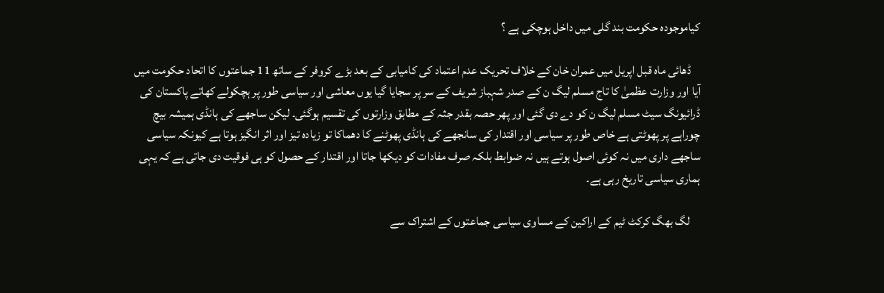کیاموجودہ حکومت بند گلی میں داخل ہوچکی ہے ؟

    ڈھائی ماہ قبل اپریل میں عمران خان کے خلاف تحریک عدم اعتماد کی کامیابی کے بعد بڑے کروفر کے ساتھ 11 جماعتوں کا اتحاد حکومت میں آیا اور وزارت عظمیٰ کا تاج مسلم لیگ ن کے صدر شہباز شریف کے سر پر سجایا گیا یوں معاشی اور سیاسی طور پر ہچکولے کھاتے پاکستان کی ڈرائیونگ سیٹ مسلم لیگ ن کو دے دی گئی اور پھر حصہ بقدر جثہ کے مطابق وزارتوں کی تقسیم ہوگئی۔ لیکن ساجھے کی ہانڈی ہمیشہ بیچ چوراہے پر پھوٹتی ہے خاص طور پر سیاسی اور اقتدار کی سانجھے کی ہانڈی پھوٹنے کا دھماکا تو زیادہ تیز اور اثر انگیز ہوتا ہے کیونکہ سیاسی ساجھے داری میں نہ کوئی اصول ہوتے ہیں نہ ضوابط بلکہ صرف مفادات کو دیکھا جاتا اور اقتدار کے حصول کو ہی فوقیت دی جاتی ہے کہ یہی ہماری سیاسی تاریخ رہی ہے۔

    لگ بھگ کرکٹ ٹیم کے اراکین کے مساوی سیاسی جماعتوں کے اشتراک سے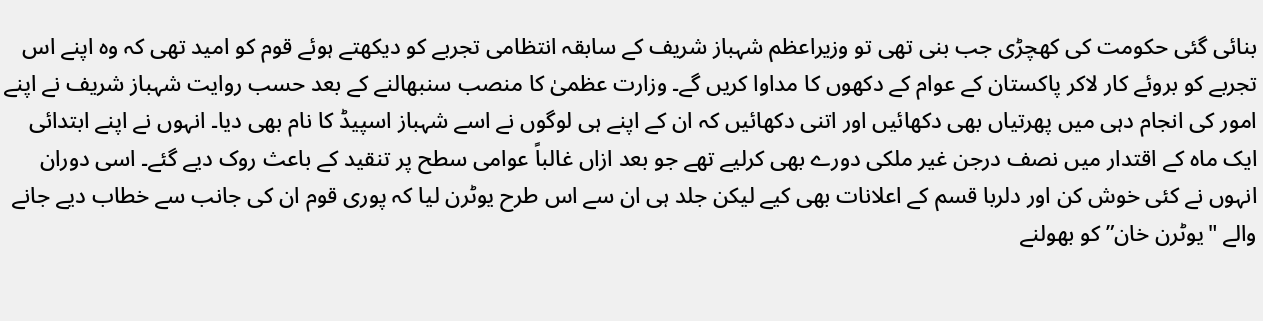بنائی گئی حکومت کی کھچڑی جب بنی تھی تو وزیراعظم شہباز شریف کے سابقہ انتظامی تجربے کو دیکھتے ہوئے قوم کو امید تھی کہ وہ اپنے اس تجربے کو بروئے کار لاکر پاکستان کے عوام کے دکھوں کا مداوا کریں گے۔ وزارت عظمیٰ کا منصب سنبھالنے کے بعد حسب روایت شہباز شریف نے اپنے امور کی انجام دہی میں پھرتیاں بھی دکھائیں اور اتنی دکھائیں کہ ان کے اپنے ہی لوگوں نے اسے شہباز اسپیڈ کا نام بھی دیا۔ انہوں نے اپنے ابتدائی ایک ماہ کے اقتدار میں نصف درجن غیر ملکی دورے بھی کرلیے تھے جو بعد ازاں غالباً عوامی سطح پر تنقید کے باعث روک دیے گئے۔ اسی دوران انہوں نے کئی خوش کن اور دلربا قسم کے اعلانات بھی کیے لیکن جلد ہی ان سے اس طرح یوٹرن لیا کہ پوری قوم ان کی جانب سے خطاب دیے جانے والے "یوٹرن خان” کو بھولنے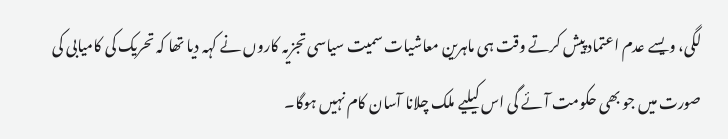لگی، ویسے عدم اعتماد پیش کرتے وقت ہی ماہرین معاشیات سمیت سیاسی تجزیہ کاروں نے کہہ دیا تھا کہ تحریک کی کامیابی کی صورت میں جو بھی حکومت آئے گی اس کیلیے ملک چلانا آسان کام نہیں ہوگا۔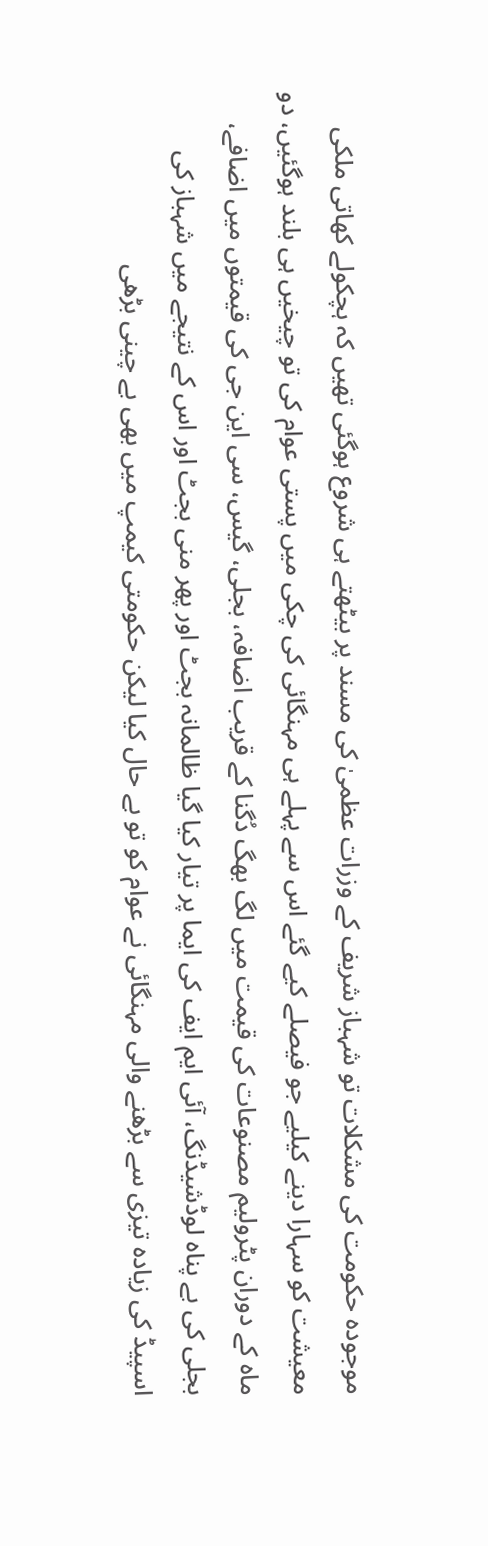موجودہ حکومت کی مشکلات تو شہباز شریف کے وزرات عظمیٰ کی مسند پر بیٹھتے ہی شروع ہوگئی تھیں کہ ہچکولے کھاتی ملکی معیشت کو سہارا دینے کیلیے جو فیصلے کیے گئے اس سے پہلے ہی مہنگائی کی چکی میں پستی عوام کی تو چیخیں ہی بلند ہوگئیں، دو ماہ کے دوران پٹرولیم مصنوعات کی قیمت میں لگ بھگ دُگنا کے قریب اضافہ، بجلی، گیس، سی این جی کی قیمتوں میں اضافے، بجلی کی بے پناہ لوڈشیڈنگ، آئی ایم ایف کی ایما پر تیار کیا گیا ظالمانہ بجٹ اور پھر منی بجٹ اور اس کے نتیجے میں شہباز کی اسپیڈ کی زیادہ تیزی سے بڑھنے والی مہنگائی نے عوام کو تو بے حال کیا لیکن حکومتی کیمپ میں بھی بے چینی بڑھی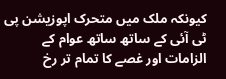کیونکہ ملک میں متحرک اپوزیشن پی ٹی آئی کے ساتھ ساتھ عوام کے الزامات اور غصے کا تمام تر رخ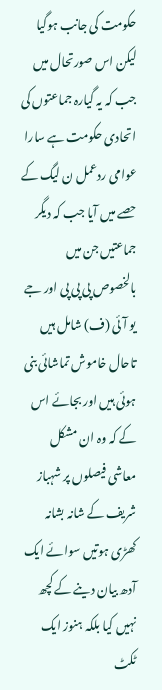حکومت کی جانب ہوگیا لیکن اس صورتحال میں جب کہ یہ گیارہ جماعتوں کی اتحادی حکومت ہے سارا عوامی ردعمل ن لیگ کے حصے میں آیا جب کہ دیگر جماعتیں جن میں بالخصوص پی پی پی اور جے یو آئی (ف) شامل ہیں تاحال خاموش تماشائی بنی ہوئی ہیں اور بجائے اس کے کہ وہ ان مشکل معاشی فیصلوں پر شہباز شریف کے شانہ بشانہ کھڑی ہوتیں سوائے ایک آدھ بیان دینے کے کچھ نہیں کیا بلکہ ہنوز ایک ٹکٹ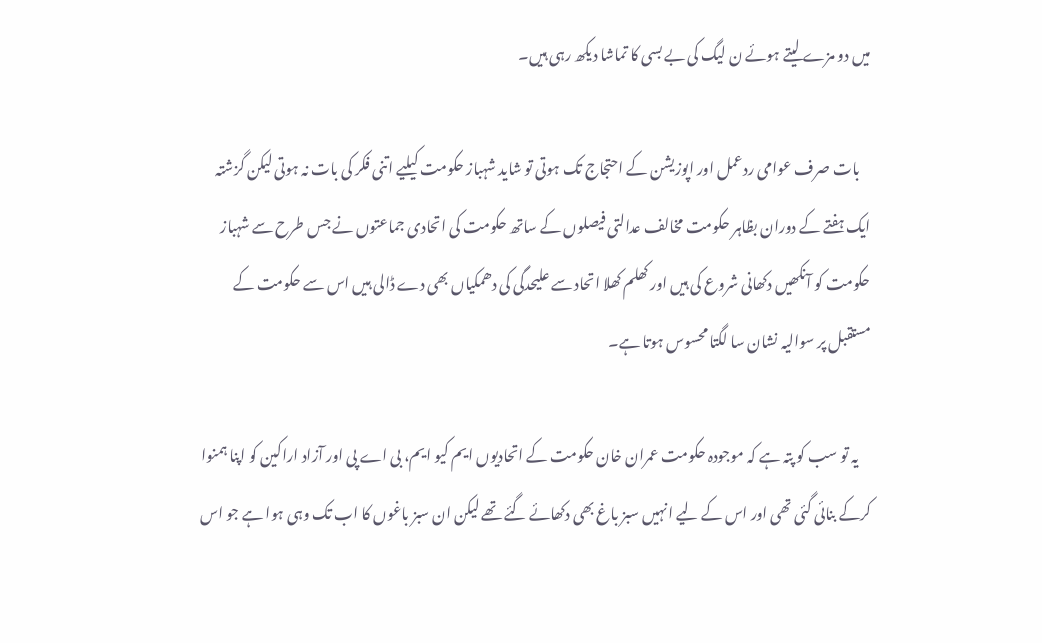میں دو مزے لیتے ہوئے ن لیگ کی بے بسی کا تماشا دیکھ رہی ہیں۔

    بات صرف عوامی ردعمل اور اپوزیشن کے احتجاج تک ہوتی تو شاید شہباز حکومت کیلیے اتنی فکر کی بات نہ ہوتی لیکن گزشتہ ایک ہفتے کے دوران بظاہر حکومت مخالف عدالتی فیصلوں کے ساتھ حکومت کی اتحادی جماعتوں نے جس طرح سے شہباز حکومت کو آنکھیں دکھانی شروع کی ہیں اور کھلم کھلا اتحاد سے علیحدگی کی دھمکیاں بھی دے ڈالی ہیں اس سے حکومت کے مستقبل پر سوالیہ نشان سا لگتا محسوس ہوتا ہے۔

    یہ تو سب کو پتہ ہے کہ موجودہ حکومت عمران خان حکومت کے اتحادیوں ایم کیو ایم، بی اے پی اور آزاد اراکین کو اپنا ہمنوا کرکے بنائی گئی تھی اور اس کے لیے انہیں سبز باغ بھی دکھائے گئے تھے لیکن ان سبز باغوں کا اب تک وہی ہوا ہے جو اس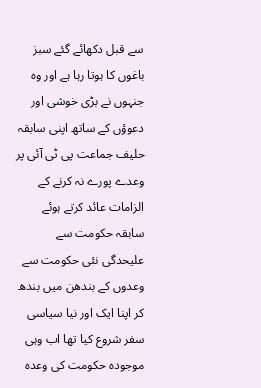سے قبل دکھائے گئے سبز باغوں کا ہوتا رہا ہے اور وہ جنہوں نے بڑی خوشی اور دعوؤں کے ساتھ اپنی سابقہ حلیف جماعت پی ٹی آئی پر وعدے پورے نہ کرنے کے الزامات عائد کرتے ہوئے سابقہ حکومت سے علیحدگی نئی حکومت سے وعدوں کے بندھن میں بندھ کر اپنا ایک اور نیا سیاسی سفر شروع کیا تھا اب وہی موجودہ حکومت کی وعدہ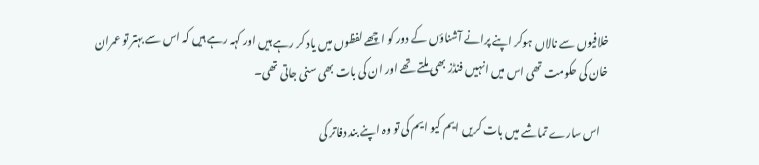خلافیوں سے نالاں ہوکر اپنے پرانے آشناؤں کے دور کو اچھے لفظوں میں یاد کر رہے ہیں اور کہہ رہے ہیں کہ اس سے بہتر تو عمران خان کی حکومت تھی اس میں انہیں فنڈز بھی ملتے تھے اور ان کی بات بھی سنی جاتی تھی۔

    اس سارے تماشے میں بات کریں ایم کیو ایم کی تو وہ اپنے بند دفاتر کی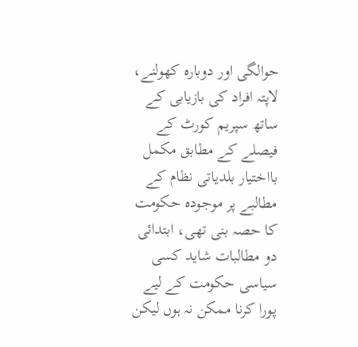حوالگی اور دوبارہ کھولنے، لاپتہ افراد کی بازیابی کے ساتھ سپریم کورٹ کے فیصلے کے مطابق مکمل بااختیار بلدیاتی نظام کے مطالبے پر موجودہ حکومت کا حصہ بنی تھی، ابتدائی دو مطالبات شاید کسی سیاسی حکومت کے لیے پورا کرنا ممکن نہ ہوں لیکن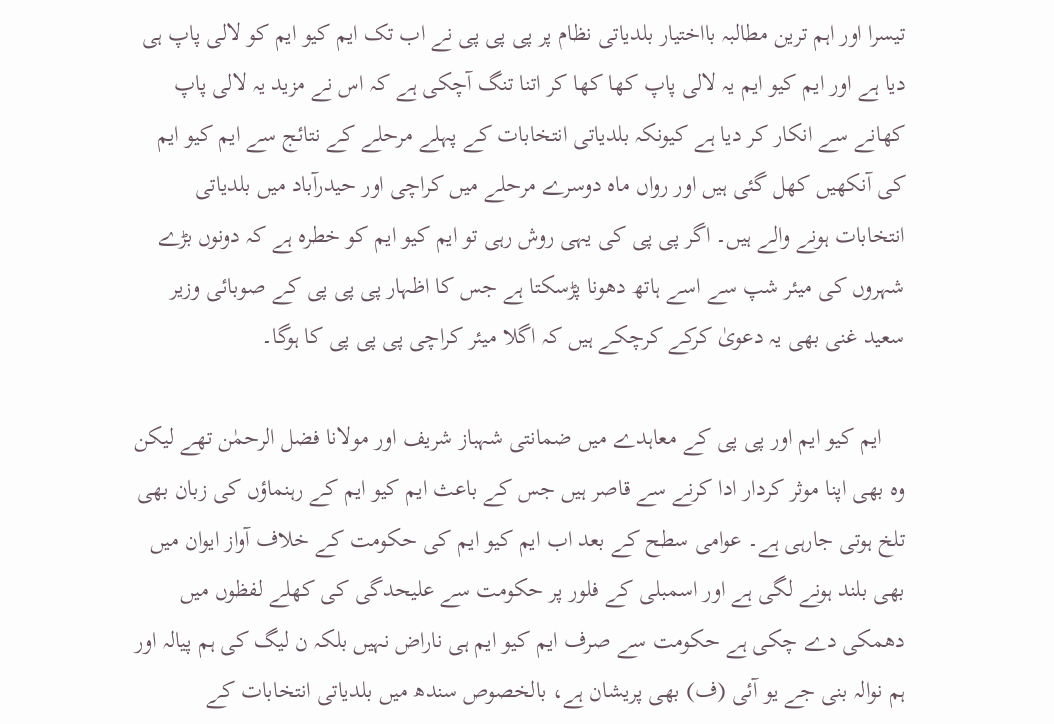تیسرا اور اہم ترین مطالبہ بااختیار بلدیاتی نظام پر پی پی پی نے اب تک ایم کیو ایم کو لالی پاپ ہی دیا ہے اور ایم کیو ایم یہ لالی پاپ کھا کھا کر اتنا تنگ آچکی ہے کہ اس نے مزید یہ لالی پاپ کھانے سے انکار کر دیا ہے کیونکہ بلدیاتی انتخابات کے پہلے مرحلے کے نتائج سے ایم کیو ایم کی آنکھیں کھل گئی ہیں اور رواں ماہ دوسرے مرحلے میں کراچی اور حیدرآباد میں بلدیاتی انتخابات ہونے والے ہیں۔ اگر پی پی کی یہی روش رہی تو ایم کیو ایم کو خطرہ ہے کہ دونوں بڑے شہروں کی میئر شپ سے اسے ہاتھ دھونا پڑسکتا ہے جس کا اظہار پی پی پی کے صوبائی وزیر سعید غنی بھی یہ دعویٰ کرکے کرچکے ہیں کہ اگلا میئر کراچی پی پی پی کا ہوگا۔

    ایم کیو ایم اور پی پی کے معاہدے میں ضمانتی شہباز شریف اور مولانا فضل الرحمٰن تھے لیکن وہ بھی اپنا موثر کردار ادا کرنے سے قاصر ہیں جس کے باعث ایم کیو ایم کے رہنماؤں کی زبان بھی تلخ ہوتی جارہی ہے۔ عوامی سطح کے بعد اب ایم کیو ایم کی حکومت کے خلاف آواز ایوان میں بھی بلند ہونے لگی ہے اور اسمبلی کے فلور پر حکومت سے علیحدگی کی کھلے لفظوں میں دھمکی دے چکی ہے حکومت سے صرف ایم کیو ایم ہی ناراض نہیں بلکہ ن لیگ کی ہم پیالہ اور ہم نوالہ بنی جے یو آئی (ف) بھی پریشان ہے، بالخصوص سندھ میں بلدیاتی انتخابات کے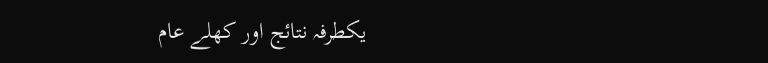یکطرفہ نتائج اور کھلے عام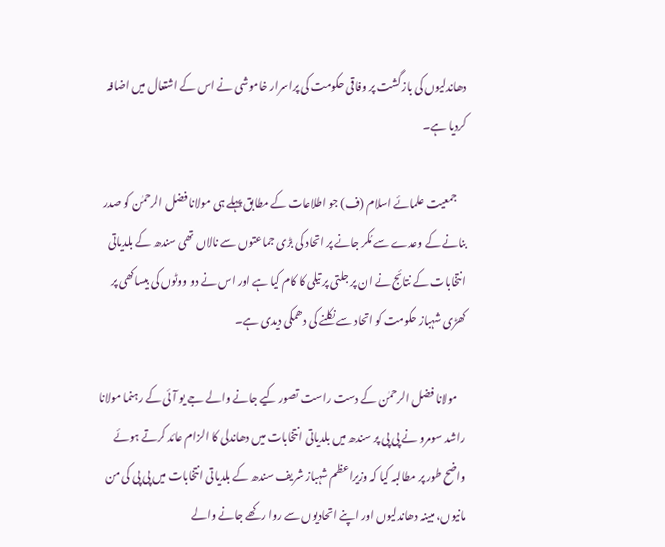دھاندلیوں کی بازگشت پر وفاقی حکومت کی پراسرار خاموشی نے اس کے اشتعال میں اضافہ کردیا ہے۔

    جمعیت علمائے اسلام (ف) جو اطلاعات کے مطابق پہلے ہی مولانا فضل الرحمٰن کو صدر بنانے کے وعدے سے مُکر جانے پر اتحاد کی بڑی جماعتوں سے نالاں تھی سندھ کے بلدیاتی انتخابات کے نتائج نے ان پر جلتی پر تیلی کا کام کیا ہے اور اس نے دو ووٹوں کی بیساکھی پر کھڑی شہباز حکومت کو اتحاد سے نکلنے کی دھمکی دیدی ہے۔

    مولانا فضل الرحمٰن کے دست راست تصور کیے جانے والے جے یو آئی کے رہنما مولانا راشد سومرو نے پی پی پر سندھ میں بلدیاتی انتخابات میں دھاندلی کا الزام عائد کرتے ہوئے واضح طور پر مطالبہ کیا کہ وزیراعظم شہباز شریف سندھ کے بلدیاتی انتخابات میں پی پی کی من مانیوں، مبینہ دھاندلیوں اور اپنے اتحادیوں سے روا رکھے جانے والے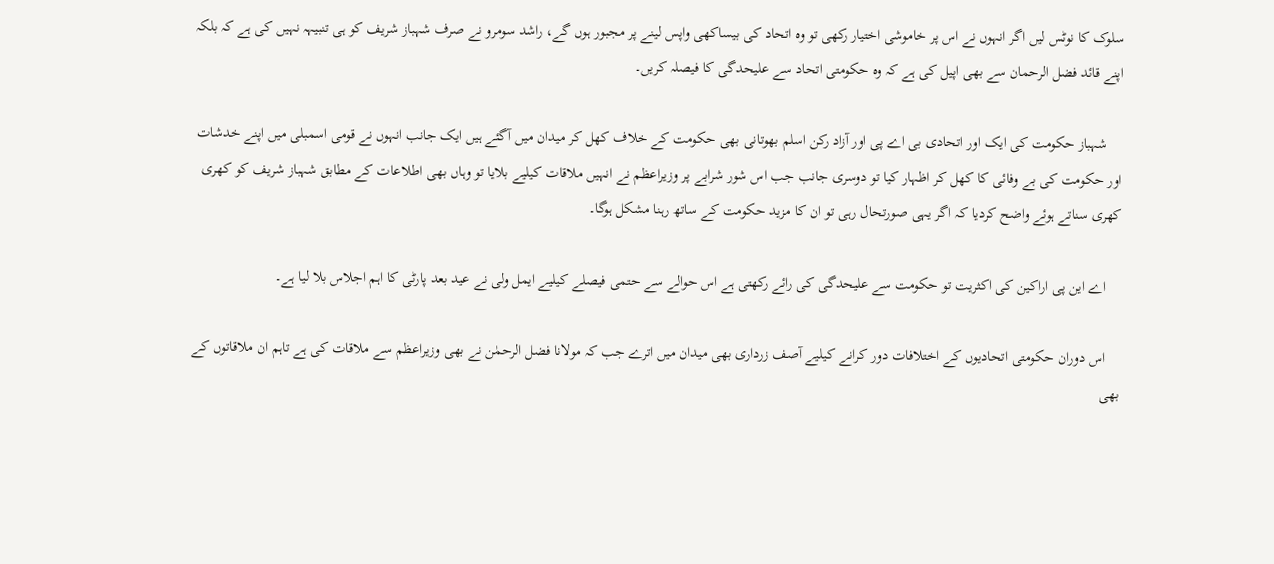سلوک کا نوٹس لیں اگر انہوں نے اس پر خاموشی اختیار رکھی تو وہ اتحاد کی بیساکھی واپس لینے پر مجبور ہوں گے، راشد سومرو نے صرف شہباز شریف کو ہی تنبیہہ نہیں کی ہے کہ بلکہ اپنے قائد فضل الرحمان سے بھی اپیل کی ہے کہ وہ حکومتی اتحاد سے علیحدگی کا فیصلہ کریں۔

    شہباز حکومت کی ایک اور اتحادی بی اے پی اور آزاد رکن اسلم بھوتانی بھی حکومت کے خلاف کھل کر میدان میں آگئے ہیں ایک جانب انہوں نے قومی اسمبلی میں اپنے خدشات اور حکومت کی بے وفائی کا کھل کر اظہار کیا تو دوسری جانب جب اس شور شرابے پر وزیراعظم نے انہیں ملاقات کیلیے بلایا تو وہاں بھی اطلاعات کے مطابق شہباز شریف کو کھری کھری سناتے ہوئے واضح کردیا کہ اگر یہی صورتحال رہی تو ان کا مزید حکومت کے ساتھ رہنا مشکل ہوگا۔

    اے این پی اراکین کی اکثریت تو حکومت سے علیحدگی کی رائے رکھتی ہے اس حوالے سے حتمی فیصلے کیلیے ایمل ولی نے عید بعد پارٹی کا اہم اجلاس بلا لیا ہے۔

    اس دوران حکومتی اتحادیوں کے اختلافات دور کرانے کیلیے آصف زرداری بھی میدان میں اترے جب کہ مولانا فضل الرحمٰن نے بھی وزیراعظم سے ملاقات کی ہے تاہم ان ملاقاتوں کے بھی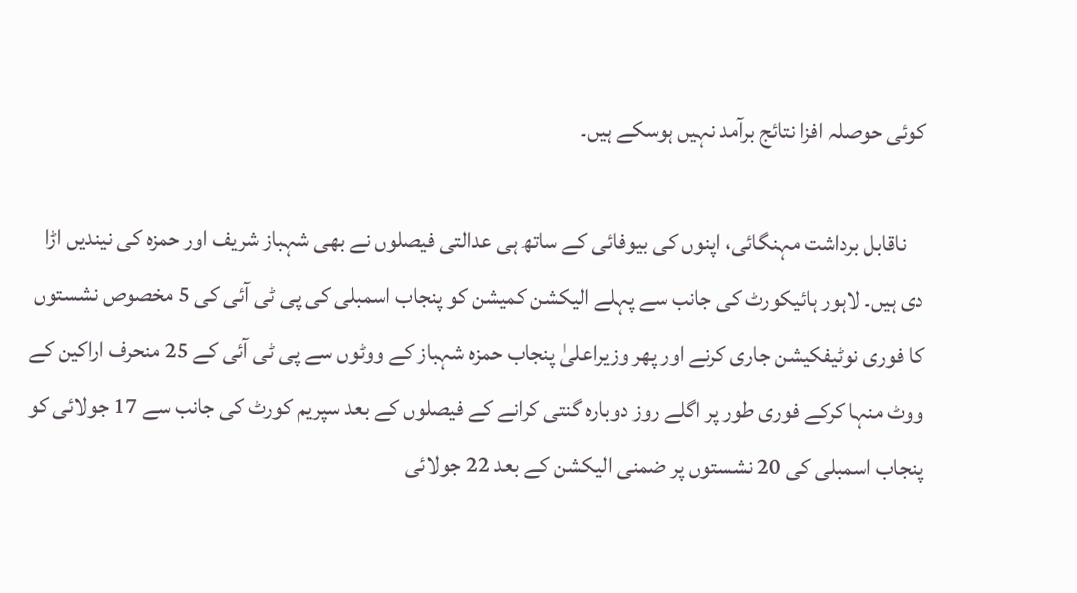کوئی حوصلہ افزا نتائج برآمد نہیں ہوسکے ہیں۔

    ناقابل برداشت مہنگائی، اپنوں کی بیوفائی کے ساتھ ہی عدالتی فیصلوں نے بھی شہباز شریف اور حمزہ کی نیندیں اڑا دی ہیں۔ لاہور ہائیکورٹ کی جانب سے پہلے الیکشن کمیشن کو پنجاب اسمبلی کی پی ٹی آئی کی 5 مخصوص نشستوں کا فوری نوٹیفکیشن جاری کرنے اور پھر وزیراعلیٰ پنجاب حمزہ شہباز کے ووٹوں سے پی ٹی آئی کے 25 منحرف اراکین کے ووٹ منہا کرکے فوری طور پر اگلے روز دوبارہ گنتی کرانے کے فیصلوں کے بعد سپریم کورٹ کی جانب سے 17 جولائی کو پنجاب اسمبلی کی 20 نشستوں پر ضمنی الیکشن کے بعد 22 جولائی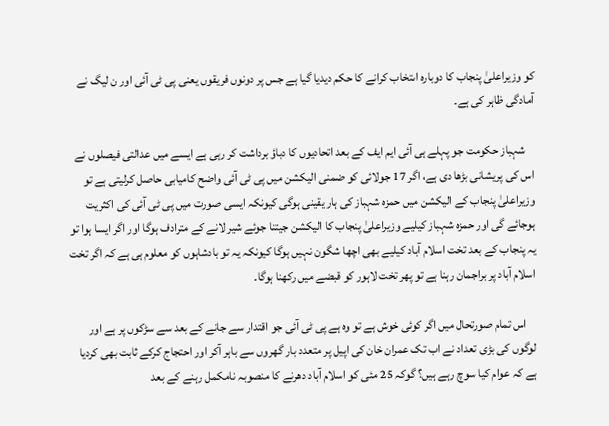کو وزیراعلیٰ پنجاب کا دوبارہ اںتخاب کرانے کا حکم دیدیا گیا ہے جس پر دونوں فریقوں یعنی پی ٹی آئی اور ن لیگ نے آمادگی ظاہر کی ہے۔

    شہباز حکومت جو پہلے ہی آئی ایم ایف کے بعد اتحادیوں کا دباؤ برداشت کر رہی ہے ایسے میں عدالتی فیصلوں نے اس کی پریشانی بڑھا دی ہے، اگر 17 جولائی کو ضمنی الیکشن میں پی ٹی آئی واضح کامیابی حاصل کرلیتی ہے تو وزیراعلیٰ پنجاب کے الیکشن میں حمزہ شہباز کی ہار یقینی ہوگی کیونکہ ایسی صورت میں پی ٹی آئی کی اکثریت ہوجائے گی اور حمزہ شہباز کیلیے وزیراعلیٰ پنجاب کا الیکشن جیتنا جوئے شیر لانے کے مترادف ہوگا اور اگر ایسا ہوا تو یہ پنجاب کے بعد تخت اسلام آباد کیلیے بھی اچھا شگون نہیں ہوگا کیونکہ یہ تو بادشاہوں کو معلوم ہی ہے کہ اگر تخت اسلام آباد پر براجمان رہنا ہے تو پھر تخت لاہور کو قبضے میں رکھنا ہوگا۔

    اس تمام صورتحال میں اگر کوئی خوش ہے تو وہ ہے پی ٹی آئی جو اقتدار سے جانے کے بعد سے سڑکوں پر ہے اور لوگوں کی بڑی تعداد نے اب تک عمران خان کی اپیل پر متعدد بار گھروں سے باہر آکر اور احتجاج کرکے ثابت بھی کردیا ہے کہ عوام کیا سوچ رہے ہیں؟ گوکہ 25 مئی کو اسلام آباد دھرنے کا منصوبہ نامکمل رہنے کے بعد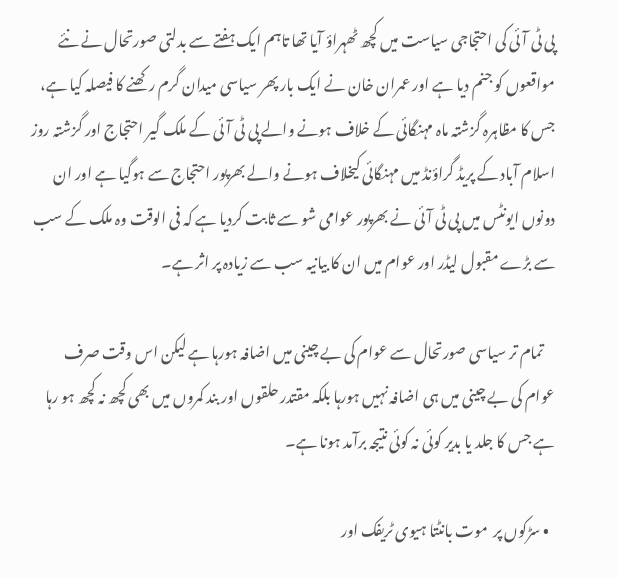پی ٹی آئی کی احتجاجی سیاست میں کچھ ٹھہراؤ آیا تھا تاہم ایک ہفتے سے بدلتی صورتحال نے نئے مواقعوں کو جنم دیا ہے اور عمران خان نے ایک بار پھر سیاسی میدان گرم رکھنے کا فیصلہ کیا ہے، جس کا مظاہرہ گزشتہ ماہ مہنگائی کے خلاف ہونے والے پی ٹی آئی کے ملک گیر احتجاج اور گزشتہ روز اسلام آباد کے پریڈ گراؤنڈ میں مہنگائی کیخلاف ہونے والے بھرپور احتجاج سے ہوگیا ہے اور ان دونوں ایونٹس میں پی ٹی آئی نے بھرپور عوامی شو سے ثابت کردیا ہے کہ فی الوقت وہ ملک کے سب سے بڑے مقبول لیڈر اور عوام میں ان کا بیانیہ سب سے زیادہ پر اثر ہے۔

    تمام تر سیاسی صورتحال سے عوام کی بے چینی میں اضافہ ہورہا ہے لیکن اس وقت صرف عوام کی بے چینی میں ہی اضافہ نہیں ہورہا بلکہ مقتدر حلقوں اور بند کمروں میں بھی کچھ نہ کچھ ہو رہا ہے جس کا جلد یا بدیر کوئی نہ کوئی نتیجہ برآمد ہونا ہے۔

  • سڑکوں پر  موت بانٹتا ہیوی ٹریفک اور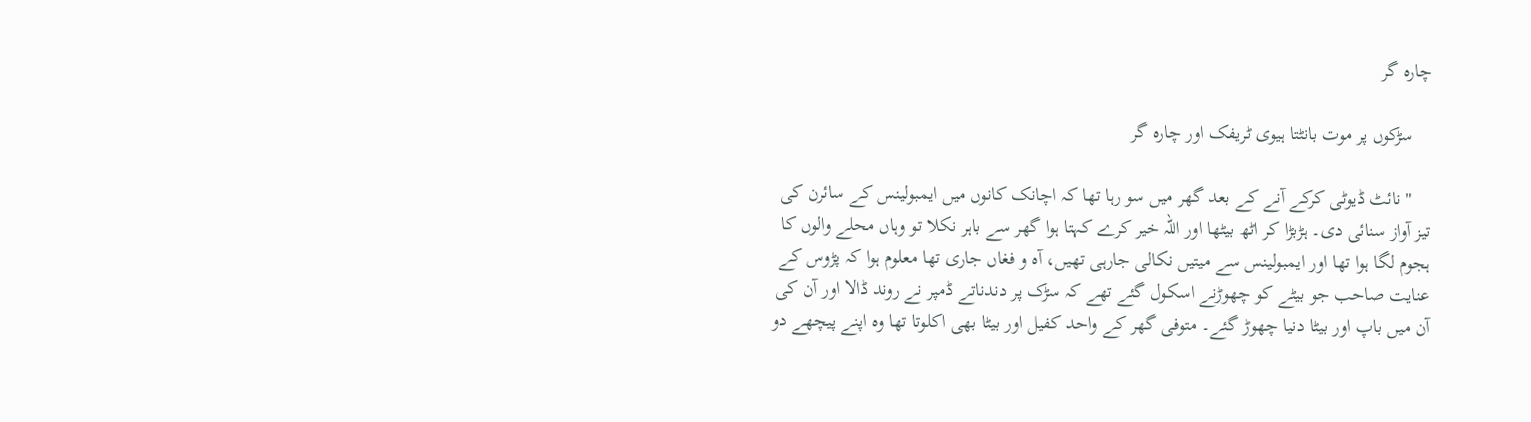چارہ گر

    سڑکوں پر موت بانٹتا ہیوی ٹریفک اور چارہ گر

    "نائٹ ڈیوٹی کرکے آنے کے بعد گھر میں سو رہا تھا کہ اچانک کانوں میں ایمبولینس کے سائرن کی تیز آواز سنائی دی۔ ہڑبڑا کر اٹھ بیٹھا اور اللہ خیر کرے کہتا ہوا گھر سے باہر نکلا تو وہاں محلے والوں کا ہجوم لگا ہوا تھا اور ایمبولینس سے میتیں نکالی جارہی تھیں، آہ و فغاں جاری تھا معلوم ہوا کہ پڑوس کے عنایت صاحب جو بیٹے کو چھوڑنے اسکول گئے تھے کہ سڑک پر دندناتے ڈمپر نے روند ڈالا اور آن کی آن میں باپ اور بیٹا دنیا چھوڑ گئے۔ متوفی گھر کے واحد کفیل اور بیٹا بھی اکلوتا تھا وہ اپنے پیچھے دو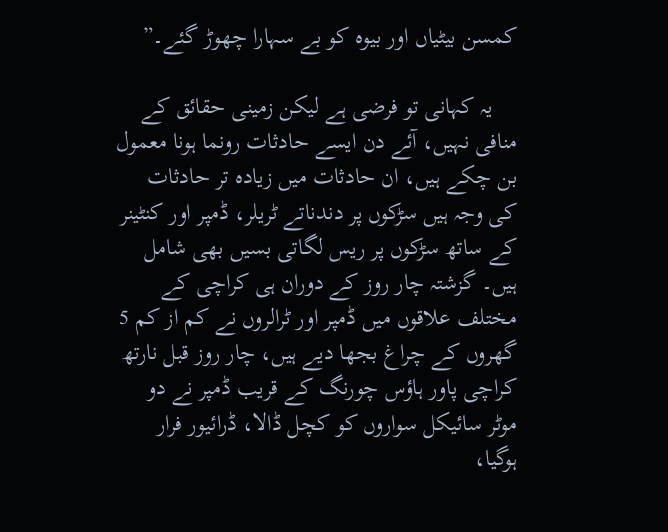کمسن بیٹیاں اور بیوہ کو بے سہارا چھوڑ گئے۔”

    یہ کہانی تو فرضی ہے لیکن زمینی حقائق کے منافی نہیں، آئے دن ایسے حادثات رونما ہونا معمول بن چکے ہیں، ان حادثات میں زیادہ تر حادثات کی وجہ ہیں سڑکوں پر دندناتے ٹریلر، ڈمپر اور کنٹینر کے ساتھ سڑکوں پر ریس لگاتی بسیں بھی شامل ہیں۔ گزشتہ چار روز کے دوران ہی کراچی کے مختلف علاقوں میں ڈمپر اور ٹرالروں نے کم از کم 5 گھروں کے چراغ بجھا دیے ہیں، چار روز قبل نارتھ کراچی پاور ہاؤس چورنگ کے قریب ڈمپر نے دو موٹر سائیکل سواروں کو کچل ڈالا، ڈرائیور فرار ہوگیا،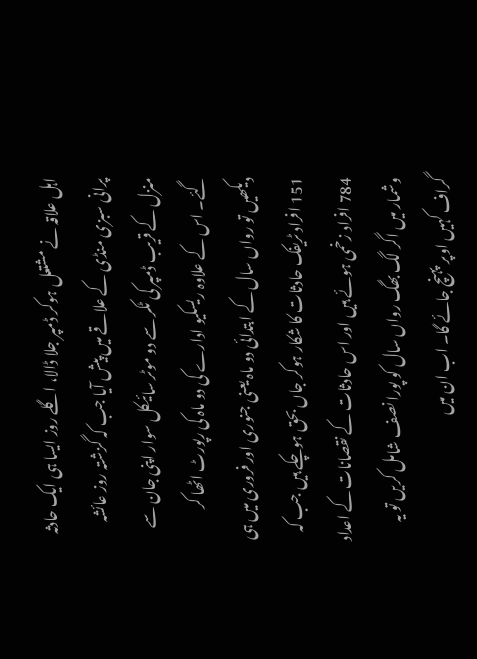اہل علاقہ نے مشتعل ہوکر ڈمپر جلا ڈالا، اگلے روز ایسا ہی ایک حادثہ پرانی سبزی منڈی کے علاقے میں پیش آیا جب کہ گزشتہ روز عائشہ منزل کے قریب ڈمپر کی ٹکر سے دو موٹر سائیکل سوار اپنی جان سے گئے۔ اس کے علاوہ ریسکیو ادارے کی دو ماہ کی رپورٹ اٹھا کر دیکھیں تو رواں سال کے ابتدائی دو ماہ یعنی جنوری اور فروری میں ہی 151 افراد ٹریفک حادثات کا شکار ہوکر جاں بحق ہوچکے ہیں جب کہ 784 افراد زخمی ہوئے ہیں اور اس حادثات کے نقصانات کے اعداد وشمار میں اگر لگ بھگ رواں سال کو پورا نصف شامل کریں تو یہ گراف کہیں اوپر پہنچ جائے گا۔ اب ان میں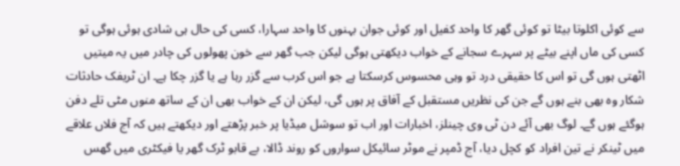سے کوئی اکلوتا بیٹا تو کوئی گھر کا واحد کفیل اور کوئی جوان بہنوں کا واحد سہارا، کسی کی حال ہی شادی ہوئی ہوگی تو کسی کی ماں اپنے بیٹے پر سہرے سجانے کے خواب دیکھتی ہوگی لیکن جب گھر سے خون پھولوں کی چادر میں یہ میتیں اٹھتی ہوں گی تو اس کا حقیقی درد تو وہی محسوس کرسکتا ہے جو اس کرب سے گزر رہا ہے یا گزر چکا ہے۔ ان ٹریفک حادثات شکار وہ بھی بنے ہوں گے جن کی نظریں مستقبل کے آفاق پر ہوں گی، لیکن ان کے خواب بھی ان کے ساتھ منوں مٹی تلے دفن ہوگئے ہوں گے۔ لوگ بھی آئے دن ٹی وی چینلز، اخبارات اور اب تو سوشل میڈیا پر خبر پڑھتے اور دیکھتے ہیں کہ آج فلاں علاقے میں ٹینکر نے تین افراد کو کچل دیا، آج ڈمپر نے موٹر سائیکل سواروں کو روند ڈالا، بے قابو ٹرک گھر یا فیکٹری میں گھس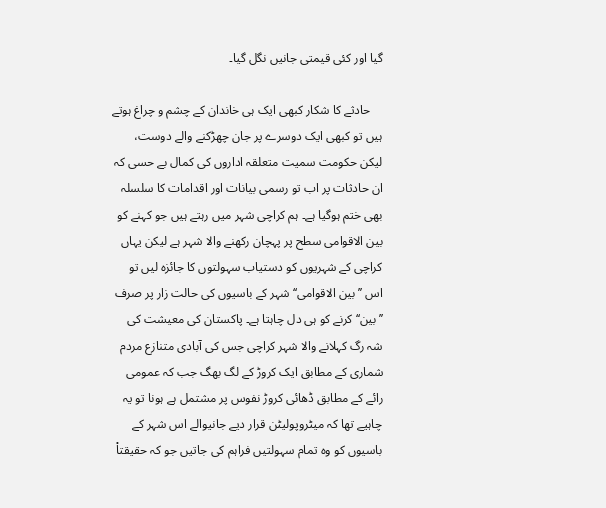گیا اور کئی قیمتی جانیں نگل گیا۔

    حادثے کا شکار کبھی ایک ہی خاندان کے چشم و چراغ ہوتے ہیں تو کبھی ایک دوسرے پر جان چھڑکنے والے دوست، لیکن حکومت سمیت متعلقہ اداروں کی کمال بے حسی کہ ان حادثات پر اب تو رسمی بیانات اور اقدامات کا سلسلہ بھی ختم ہوگیا ہے۔ ہم کراچی شہر میں رہتے ہیں جو کہنے کو بین الاقوامی سطح پر پہچان رکھنے والا شہر ہے لیکن یہاں کراچی کے شہریوں کو دستیاب سہولتوں کا جائزہ لیں تو اس ’’بین الاقوامی‘‘ شہر کے باسیوں کی حالت زار پر صرف ’’بین‘‘ کرنے کو ہی دل چاہتا ہے۔ پاکستان کی معیشت کی شہ رگ کہلانے والا شہر کراچی جس کی آبادی متنازع مردم شماری کے مطابق ایک کروڑ کے لگ بھگ جب کہ عمومی رائے کے مطابق ڈھائی کروڑ نفوس پر مشتمل ہے ہونا تو یہ چاہیے تھا کہ میٹروپولیٹن قرار دیے جانیوالے اس شہر کے باسیوں کو وہ تمام سہولتیں فراہم کی جاتیں جو کہ حقیقتاْ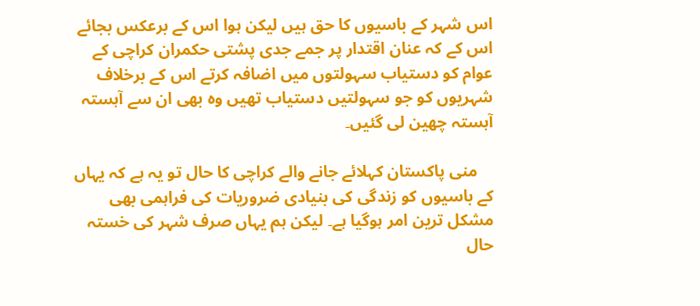اس شہر کے باسیوں کا حق ہیں لیکن ہوا اس کے برعکس بجائے اس کے کہ عنان اقتدار پر جمے جدی پشتی حکمران کراچی کے عوام کو دستیاب سہولتوں میں اضافہ کرتے اس کے برخلاف شہریوں کو جو سہولتیں دستیاب تھیں وہ بھی ان سے آہستہ آہستہ چھین لی گئیں۔

    منی پاکستان کہلائے جانے والے کراچی کا حال تو یہ ہے کہ یہاں کے باسیوں کو زندگی کی بنیادی ضروریات کی فراہمی بھی مشکل ترین امر ہوگیا ہے۔ لیکن ہم یہاں صرف شہر کی خستہ حال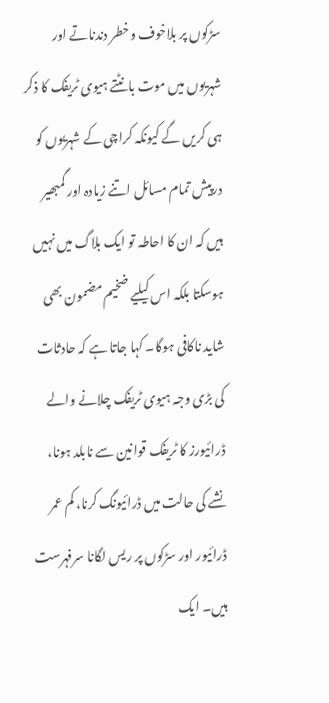سڑکوں پر بلاخوف وخطر دندناتے اور شہریوں میں موت بانٹتے ہیوی ٹریفک کا ذکر ہی کریں گے کیونکہ کراچی کے شہریوں کو درپیش تمام مسائل اتنے زیادہ اور گمبھیر ہیں کہ ان کا احاطہ تو ایک بلاگ میں نہیں ہوسکتا بلکہ اس کیلیے ضخیم مضمون بھی شاید ناکافی ہوگا۔ کہا جاتا ہے کہ حادثات کی بڑی وجہ ہیوی ٹریفک چلانے والے ڈرائیورز کا ٹریفک قوانین سے نابلد ہونا، نشے کی حالت میں ڈرائیونگ کرنا، کم عمر ڈرائیور اور سڑکوں پر ریس لگانا سرفہرست ہیں۔ ایک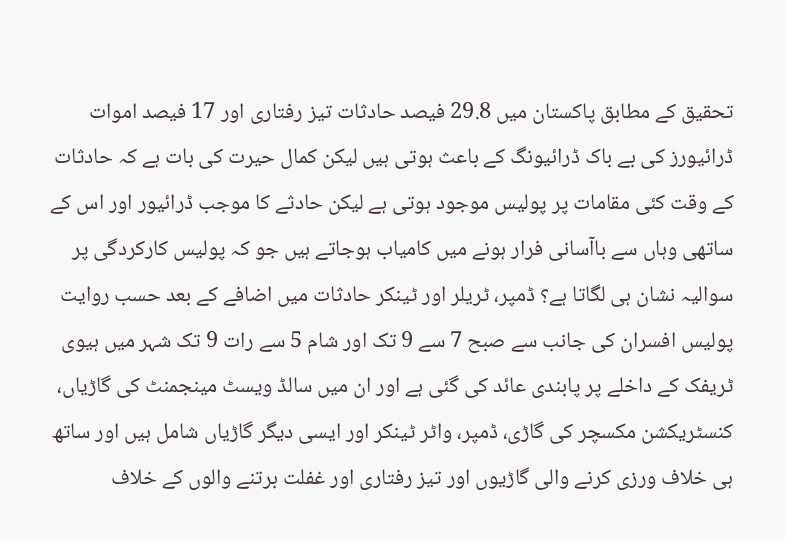تحقیق کے مطابق پاکستان میں 29.8 فیصد حادثات تیز رفتاری اور 17 فیصد اموات ڈرائیورز کی بے باک ڈرائیونگ کے باعث ہوتی ہیں لیکن کمال حیرت کی بات ہے کہ حادثات کے وقت کئی مقامات پر پولیس موجود ہوتی ہے لیکن حادثے کا موجب ڈرائیور اور اس کے ساتھی وہاں سے باآسانی فرار ہونے میں کامیاب ہوجاتے ہیں جو کہ پولیس کارکردگی پر سوالیہ نشان ہی لگاتا ہے؟ ڈمپر، ٹریلر اور ٹینکر حادثات میں اضافے کے بعد حسب روایت پولیس افسران کی جانب سے صبح 7 سے 9 تک اور شام 5 سے رات 9 تک شہر میں ہیوی ٹریفک کے داخلے پر پابندی عائد کی گئی ہے اور ان میں سالڈ ویسٹ مینجمنٹ کی گاڑیاں، کنسٹریکشن مکسچر کی گاڑی، ڈمپر، واٹر ٹینکر اور ایسی دیگر گاڑیاں شامل ہیں اور ساتھ ہی خلاف ورزی کرنے والی گاڑیوں اور تیز رفتاری اور غفلت برتنے والوں کے خلاف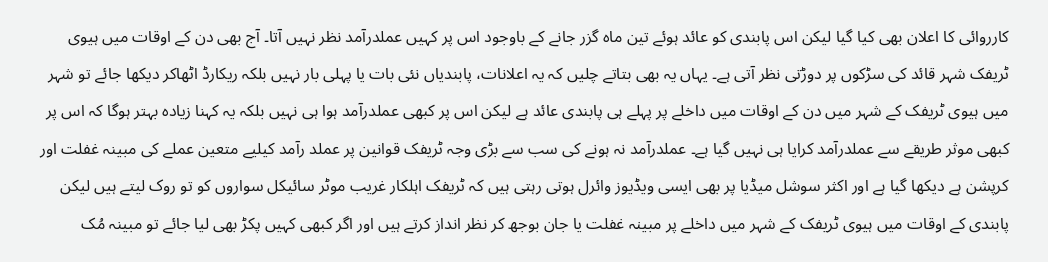کارروائی کا اعلان بھی کیا گیا لیکن اس پابندی کو عائد ہوئے تین ماہ گزر جانے کے باوجود اس پر کہیں عملدرآمد نظر نہیں آتا۔ آج بھی دن کے اوقات میں ہیوی ٹریفک شہر قائد کی سڑکوں پر دوڑتی نظر آتی ہے۔ یہاں یہ بھی بتاتے چلیں کہ یہ اعلانات، پابندیاں نئی بات یا پہلی بار نہیں بلکہ ریکارڈ اٹھاکر دیکھا جائے تو شہر میں ہیوی ٹریفک کے شہر میں دن کے اوقات میں داخلے پر پہلے ہی پابندی عائد ہے لیکن اس پر کبھی عملدرآمد ہوا ہی نہیں بلکہ یہ کہنا زیادہ بہتر ہوگا کہ اس پر کبھی موثر طریقے سے عملدرآمد کرایا ہی نہیں گیا ہے۔ عملدرآمد نہ ہونے کی سب سے بڑی وجہ ٹریفک قوانین پر عملد رآمد کیلیے متعین عملے کی مبینہ غفلت اور کرپشن ہے دیکھا گیا ہے اور اکثر سوشل میڈیا پر بھی ایسی ویڈیوز وائرل ہوتی رہتی ہیں کہ ٹریفک اہلکار غریب موٹر سائیکل سواروں کو تو روک لیتے ہیں لیکن پابندی کے اوقات میں ہیوی ٹریفک کے شہر میں داخلے پر مبینہ غفلت یا جان بوجھ کر نظر انداز کرتے ہیں اور اگر کبھی کہیں پکڑ بھی لیا جائے تو مبینہ مُک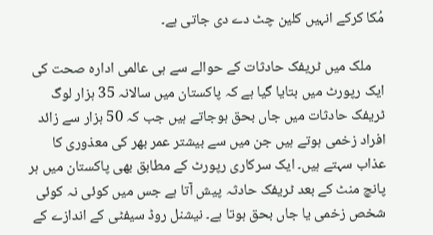مُکا کرکے انہیں کلین چٹ دے دی جاتی ہے۔

    ملک میں ٹریفک حادثات کے حوالے سے ہی عالمی ادارہ صحت کی ایک رپورٹ میں بتایا گیا ہے کہ پاکستان میں سالانہ 35 ہزار لوگ ٹریفک حادثات میں جاں بحق ہوجاتے ہیں جب کہ 50 ہزار سے زائد افراد زخمی ہوتے ہیں جن میں سے بیشتر عمر بھر کی معذوری کا عذاب سہتے ہیں۔ ایک سرکاری رپورٹ کے مطابق بھی پاکستان میں ہر پانچ منٹ کے بعد ٹریفک حادثہ پیش آتا ہے جس میں کوئی نہ کوئی شخص زخمی یا جاں بحق ہوتا ہے۔ نیشنل روڈ سیفٹی کے اندازے کے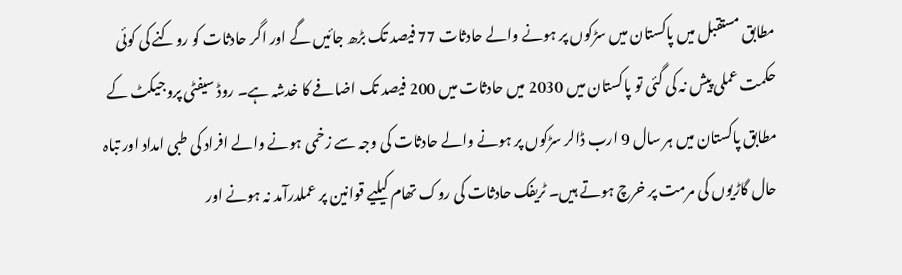مطابق مستقبل میں پاکستان میں سڑکوں پر ہونے والے حادثات 77 فیصد تک بڑھ جائیں گے اور اگر حادثات کو روکنے کی کوئی حکمت عملی پیش نہ کی گئی تو پاکستان میں 2030 میں حادثات میں 200 فیصد تک اضافے کا خدشہ ہے۔ روڈ سیفٹی پروجیکٹ کے مطابق پاکستان میں ہر سال 9 ارب ڈالر سڑکوں پر ہونے والے حادثات کی وجہ سے زخمی ہونے والے افراد کی طبی امداد اور تباہ حال گاڑیوں کی مرمت پر خرچ ہوتے ہیں۔ ٹریفک حادثات کی روک تھام کیلیے قوانین پر عملدرآمد نہ ہونے اور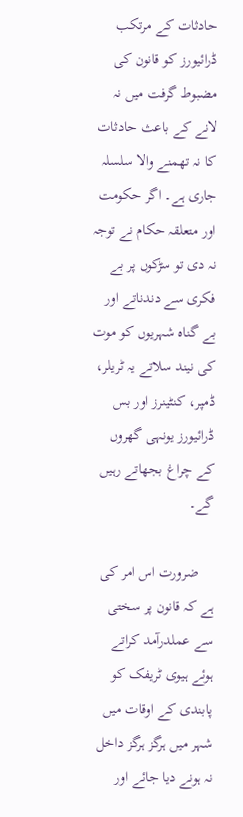حادثات کے مرتکب ڈرائیورز کو قانون کی مضبوط گرفت میں نہ لانے کے باعث حادثات کا نہ تھمنے والا سلسلہ جاری ہے۔ اگر حکومت اور متعلقہ حکام نے توجہ نہ دی تو سڑکوں پر بے فکری سے دندناتے اور بے گناہ شہریوں کو موت کی نیند سلاتے یہ ٹریلر، ڈمپر، کنٹینرز اور بس ڈرائیورز یونہی گھروں کے چراغ بجھاتے رہیں گے۔

    ضرورت اس امر کی ہے کہ قانون پر سختی سے عملدرآمد کراتے ہوئے ہیوی ٹریفک کو پابندی کے اوقات میں شہر میں ہرگز ہرگز داخل نہ ہونے دیا جائے اور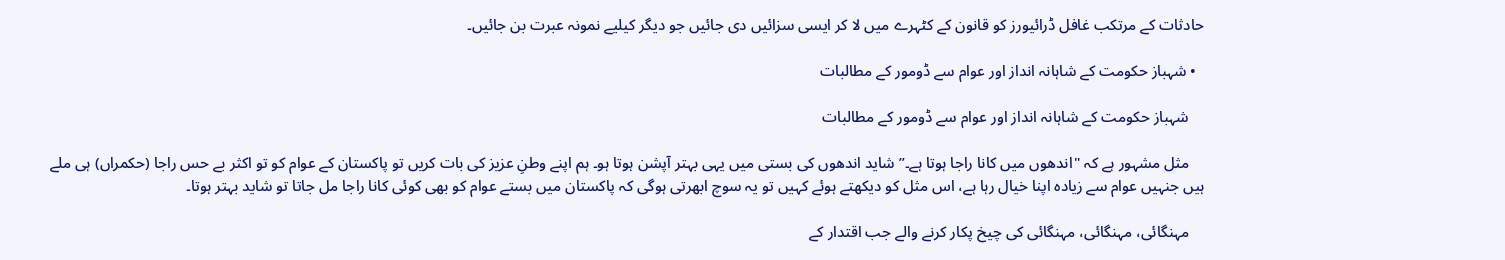حادثات کے مرتکب غافل ڈرائیورز کو قانون کے کٹہرے میں لا کر ایسی سزائیں دی جائیں جو دیگر کیلیے نمونہ عبرت بن جائیں۔

  • شہباز حکومت کے شاہانہ انداز اور عوام سے ڈومور کے مطالبات

    شہباز حکومت کے شاہانہ انداز اور عوام سے ڈومور کے مطالبات

    مثل مشہور ہے کہ "اندھوں میں کانا راجا ہوتا ہے۔” شاید اندھوں کی بستی میں یہی بہتر آپشن ہوتا ہو۔ ہم اپنے وطنِ عزیز کی بات کریں تو پاکستان کے عوام کو تو اکثر بے حس راجا (حکمراں) ہی ملے ہیں جنہیں عوام سے زیادہ اپنا خیال رہا ہے، اس مثل کو دیکھتے ہوئے کہیں تو یہ سوچ ابھرتی ہوگی کہ پاکستان میں بستے عوام کو بھی کوئی کانا راجا مل جاتا تو شاید بہتر ہوتا۔

    مہنگائی، مہنگائی، مہنگائی کی چیخ پکار کرنے والے جب اقتدار کے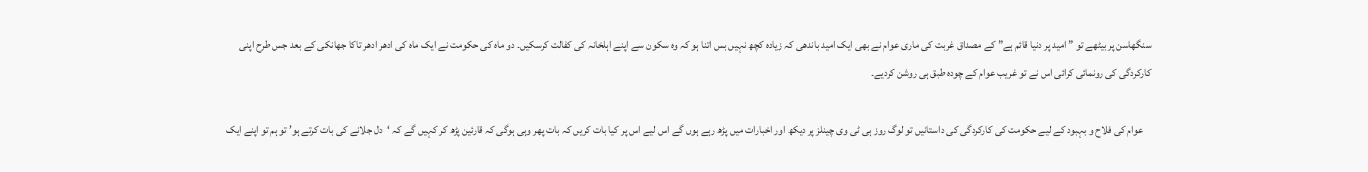سنگھاسن پر بیٹھے تو ” امید پر دنیا قائم ہے” کے مصداق غربت کی ماری عوام نے بھی ایک امید باندھی کہ زیادہ کچھ نہیں بس اتنا ہو کہ وہ سکون سے اپنے اہلخانہ کی کفالت کرسکیں۔ دو ماہ کی حکومت نے ایک ماہ کی ادھر ادھر تاکا جھانکی کے بعد جس طرح اپنی کارکردگی کی رونمائی کرائی اس نے تو غریب عوام کے چودہ طبق ہی روشن کردیے۔

    عوام کی فلاح و بہبود کے لیے حکومت کی کارکردگی کی داستانیں تو لوگ روز ہی ٹی وی چینلز پر دیکھ اور اخبارات میں پڑھ رہے ہوں گے اس لیے اس پر کیا بات کریں کہ بات پھر وہی ہوگی کہ قارئین پڑھ کر کہیں گے کہ ‘دل جلانے کی بات کرتے ہو’ تو ہم تو اپنے ایک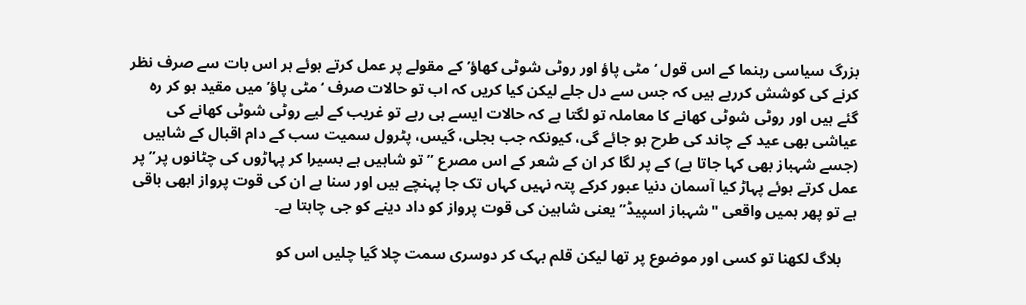بزرگ سیاسی رہنما کے اس قول ‘ مٹی پاؤ اور روٹی شوٹی کھاؤ’ کے مقولے پر عمل کرتے ہوئے ہر اس بات سے صرف نظر کرنے کی کوشش کررہے ہیں کہ جس سے دل جلے لیکن کیا کریں کہ اب تو حالات صرف ‘مٹی پاؤ’ میں مقید ہو کر رہ گئے ہیں اور روٹی شوٹی کھانے کا معاملہ تو لگتا ہے کہ حالات ایسے ہی رہے تو غریب کے لیے روٹی شوٹی کھانے کی عیاشی بھی عید کے چاند کی طرح ہو جائے گی، کیونکہ جب بجلی، گیس، پٹرول سمیت سب کے دام اقبال کے شاہیں (جسے شہباز بھی کہا جاتا ہے) کے پر لگا کر ان کے شعر کے اس مصرع ” تو شاہیں ہے بسیرا کر پہاڑوں کی چٹانوں پر” پر عمل کرتے ہوئے پہاڑ کیا آسمان دنیا عبور کرکے پتہ نہیں کہاں تک جا پہنچے ہیں اور سنا ہے ان کی قوت پرواز ابھی باقی ہے تو پھر ہمیں واقعی "شہباز اسپیڈ” یعنی شاہین کی قوت پرواز کو داد دینے کو جی چاہتا ہے۔

    بلاگ لکھنا تو کسی اور موضوع پر تھا لیکن قلم بہک کر دوسری سمت چلا گیا چلیں اس کو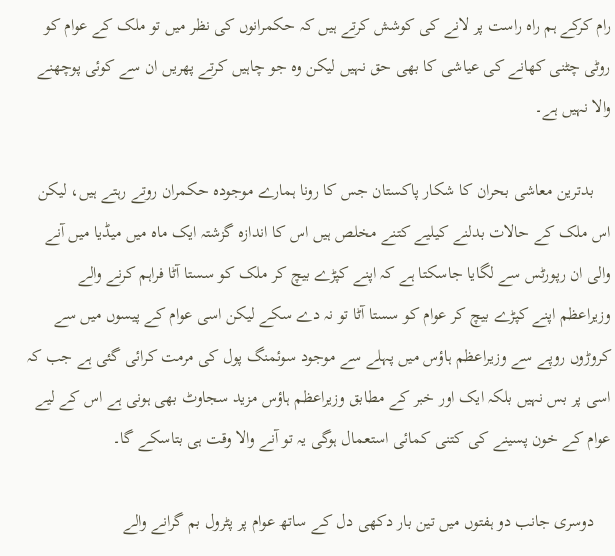رام کرکے ہم راہ راست پر لانے کی کوشش کرتے ہیں کہ حکمرانوں کی نظر میں تو ملک کے عوام کو روٹی چٹنی کھانے کی عیاشی کا بھی حق نہیں لیکن وہ جو چاہیں کرتے پھریں ان سے کوئی پوچھنے والا نہیں ہے۔

    بدترین معاشی بحران کا شکار پاکستان جس کا رونا ہمارے موجودہ حکمران روتے رہتے ہیں، لیکن اس ملک کے حالات بدلنے کیلیے کتنے مخلص ہیں اس کا اندازہ گزشتہ ایک ماہ میں میڈیا میں آنے والی ان رپورٹس سے لگایا جاسکتا ہے کہ اپنے کپڑے بیچ کر ملک کو سستا آٹا فراہم کرنے والے وزیراعظم اپنے کپڑے بیچ کر عوام کو سستا آٹا تو نہ دے سکے لیکن اسی عوام کے پیسوں میں سے کروڑوں روپے سے وزیراعظم ہاؤس میں پہلے سے موجود سوئمنگ پول کی مرمت کرائی گئی ہے جب کہ اسی پر بس نہیں بلکہ ایک اور خبر کے مطابق وزیراعظم ہاؤس مزید سجاوٹ بھی ہونی ہے اس کے لیے عوام کے خون پسینے کی کتنی کمائی استعمال ہوگی یہ تو آنے والا وقت ہی بتاسکے گا۔

    دوسری جانب دو ہفتوں میں تین بار دکھی دل کے ساتھ عوام پر پٹرول بم گرانے والے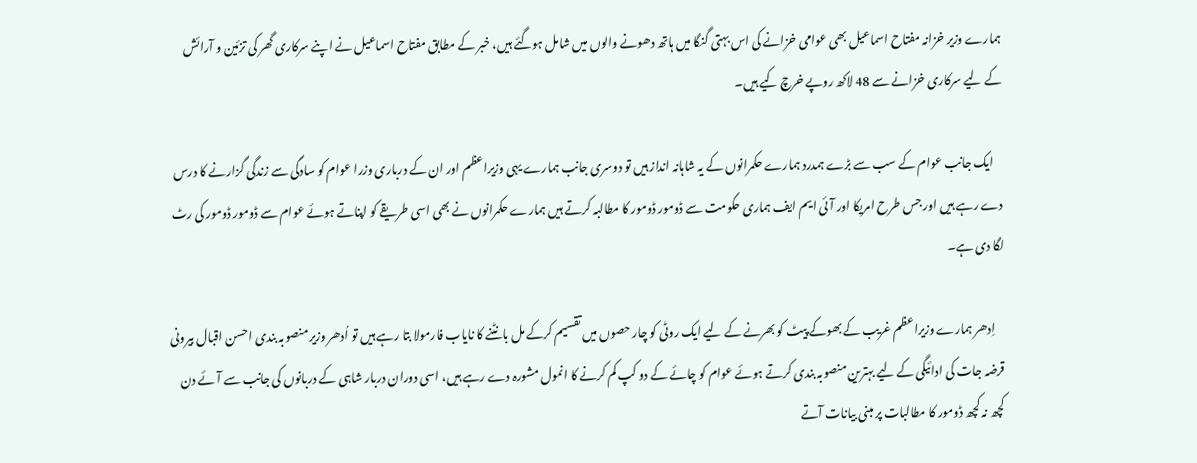ہمارے وزیر خزانہ مفتاح اسماعیل بھی عوامی خزانے کی اس بہتی گنگا میں ہاتھ دھونے والوں میں شامل ہوگئے ہیں، خبر کے مطابق مفتاح اسماعیل نے اپنے سرکاری گھر کی تزئین و آرائش کے لیے سرکاری خزانے سے 48 لاکھ روپے خرچ کیے ہیں۔

    ایک جانب عوام کے سب سے بڑے ہمدرد ہمارے حکمرانوں کے یہ شاہانہ انداز ہیں تو دوسری جانب ہمارے یہی وزیراعظم اور ان کے درباری وزرا عوام کو سادگی سے زندگی گزارنے کا درس دے رہے ہیں اور جس طرح امریکا اور آئی ایم ایف ہماری حکومت سے ڈومور ڈومور کا مطالبہ کرتے ہیں ہمارے حکمرانوں نے بھی اسی طریقے کو اپناتے ہوئے عوام سے ڈومور ڈومور کی رٹ لگا دی ہے۔

    اِدھر ہمارے وزیراعظم غریب کے بھوکے پیٹ کو بھرنے کے لیے ایک روٹی کو چار حصوں میں تقسیم کرکے مل بانٹنے کا نایاب فارمولا بتا رہے ہیں تو اُدھر وزیر منصوبہ بندی احسن اقبال بیرونی قرضہ جات کی ادائیگی کے لیے بہترین منصوبہ بندی کرتے ہوئے عوام کو چائے کے دو کپ کم کرنے کا انمول مشورہ دے رہے ہیں، اسی دوران دربار شاہی کے دربانوں کی جانب سے آئے دن کچھ نہ کچھ ڈومور کا مطالبات پر مبنی بیانات آتے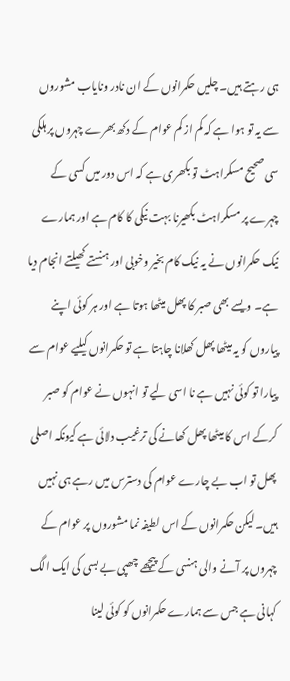ہی رہتے ہیں۔ چلیں حکمرانوں کے ان نادر ونایاب مشوروں سے یہ تو ہوا ہے کہ کم از کم عوام کے دکھ بھرے چہروں پر ہلکی سی صحیح مسکراہٹ تو بکھری ہے کہ اس دور میں کسی کے چہرے پر مسکراہٹ بکھیرنا بہت نیکی کا کام ہے اور ہمارے نیک حکمرانوں نے یہ نیک کام بخیر وخوبی اور ہنستے کھیلتے انجام دیا ہے۔ ویسے بھی صبر کا پھل میٹھا ہوتا ہے اور ہر کوئی اپنے پیاروں کو یہ میٹھا پھل کھلانا چاہتا ہے تو حکمرانوں کیلیے عوام سے پیارا تو کوئی نہیں ہے نا اسی لیے تو انہوں نے عوام کو صبر کرکے اس کا میٹھا پھل کھانے کی ترغیب دلائی ہے کیونکہ اصلی پھل تو اب بے چارے عوام کی دسترس میں رہے ہی نہیں ہیں۔ لیکن حکمرانوں کے اس لطیفہ نما مشوروں پر عوام کے چہروں پر آنے والی ہنسی کے پیچھے چھپی بے بسی کی ایک الگ کہانی ہے جس سے ہمارے حکمرانوں کو کوئی لینا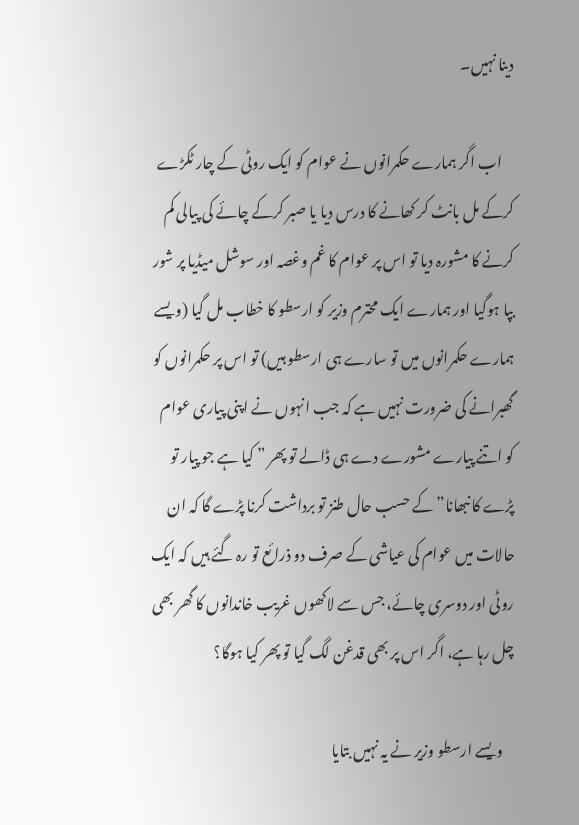دینا نہیں۔

    اب اگر ہمارے حکمرانوں نے عوام کو ایک روٹی کے چار ٹکڑے کرکے مل بانٹ کر کھانے کا درس دیا یا صبر کرکے چائے کی پیالی کم کرنے کا مشورہ دیا تو اس پر عوام کا غم وغصہ اور سوشل میڈیا پر شور بپا ہوگیا اور ہمارے ایک محترم وزیر کو ارسطو کا خطاب مل گیا (ویسے ہمارے حکمرانوں میں تو سارے ہی ارسطو ہیں) تو اس پر حکمرانوں کو گھبرانے کی ضرورت نہیں ہے کہ جب انہوں نے اپنی پیاری عوام کو اتنے پیارے مشورے دے ہی ڈالے تو پھر ” کیا ہے جو پیار تو پڑے کا نبھانا” کے حسب حال طنز تو برداشت کرنا پڑے گا کہ ان حالات میں عوام کی عیاشی کے صرف دو ذرائع تو رہ گئے ہیں کہ ایک روٹی اور دوسری چائے، جس سے لاکھوں غریب خاندانوں کا گھر بھی چل رہا ہے، اگر اس پر بھی قدغن لگ گیا تو پھر کیا ہوگا؟

    ویسے ارسطو وزیر نے یہ نہیں بتایا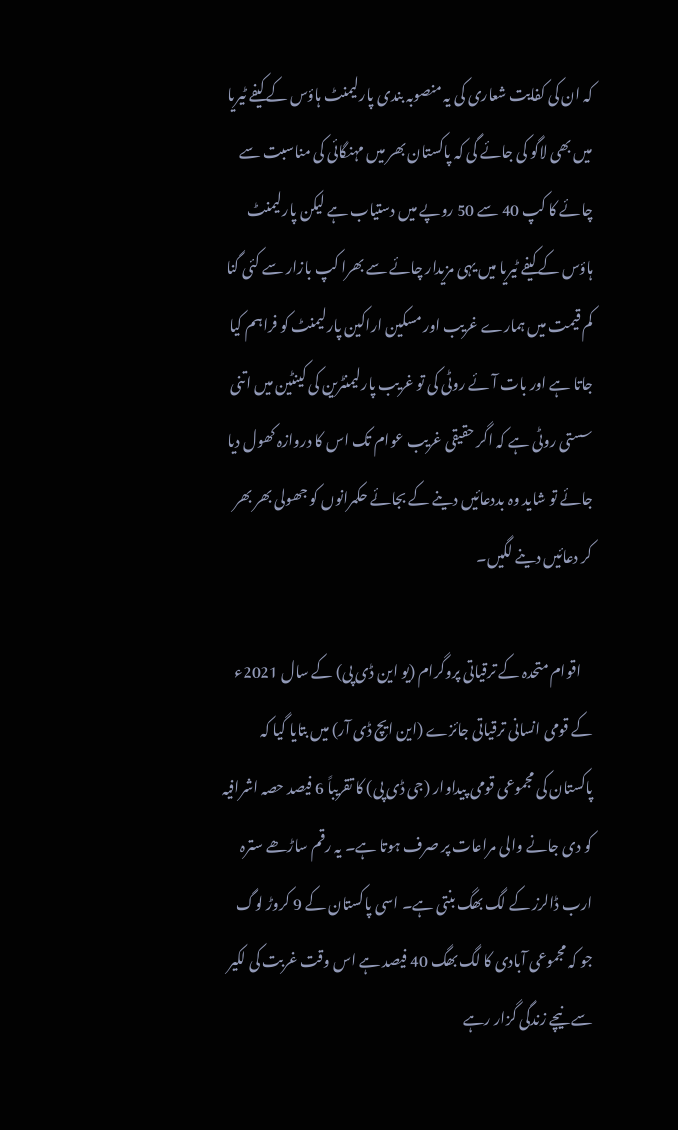کہ ان کی کفایت شعاری کی یہ منصوبہ بندی پارلیمنٹ ہاؤس کے کیفے ٹیریا میں بھی لاگو کی جائے گی کہ پاکستان بھر میں مہنگائی کی مناسبت سے چائے کا کپ 40 سے 50 روپے میں دستیاب ہے لیکن پارلیمنٹ ہاؤس کے کیفے ٹیریا میں یہی مزیدار چائے سے بھرا کپ بازار سے کئی گنا کم قیمت میں ہمارے غریب اور مسکین اراکین پارلیمنٹ کو فراہم کیا جاتا ہے اور بات آئے روٹی کی تو غریب پارلیمنٹرین کی کینٹین میں اتنی سستی روٹی ہے کہ اگر حقیقی غریب عوام تک اس کا دروازہ کھول دیا جائے تو شاید وہ بددعائیں دینے کے بجائے حکمرانوں کو جھولی بھر بھر کر دعائیں دینے لگیں۔

    اقوام متحدہ کے ترقیاتی پروگرام (یو این ڈی پی) کے سال 2021ء کے قومی انسانی ترقیاتی جائزے (این ایچ ڈی آر) میں بتایا گیا کہ پاکستان کی مجموعی قومی پیداوار (جی ڈی پی) کا تقریباً 6 فیصد حصہ اشرافیہ کو دی جانے والی مراعات پر صرف ہوتا ہے۔ یہ رقم ساڑھے سترہ ارب ڈالرز کے لگ بھگ بنتی ہے۔ اسی پاکستان کے 9 کروڑ لوگ جو کہ مجموعی آبادی کا لگ بھگ 40 فیصد ہے اس وقت غربت کی لکیر سے نیچے زندگی گزار رہے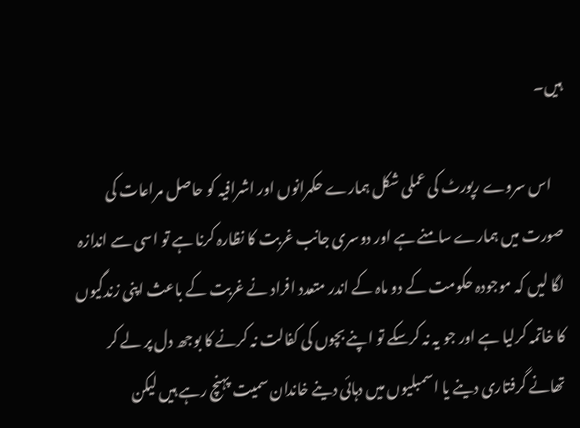ہیں۔

    اس سروے رپورٹ کی عملی شکل ہمارے حکمرانوں اور اشرافیہ کو حاصل مراعات کی صورت میں ہمارے سامنے ہے اور دوسری جانب غربت کا نظارہ کرنا ہے تو اسی سے اندازہ لگا لیں کہ موجودہ حکومت کے دو ماہ کے اندر متعدد افراد نے غربت کے باعث اپنی زندگیوں کا خاتمہ کرلیا ہے اور جو یہ نہ کرسکے تو اپنے بچوں کی کفالت نہ کرنے کا بوجھ دل پر لے کر تھانے گرفتاری دینے یا اسمبلیوں میں دہائی دینے خاندان سمیت پہنچ رہے ہیں لیکن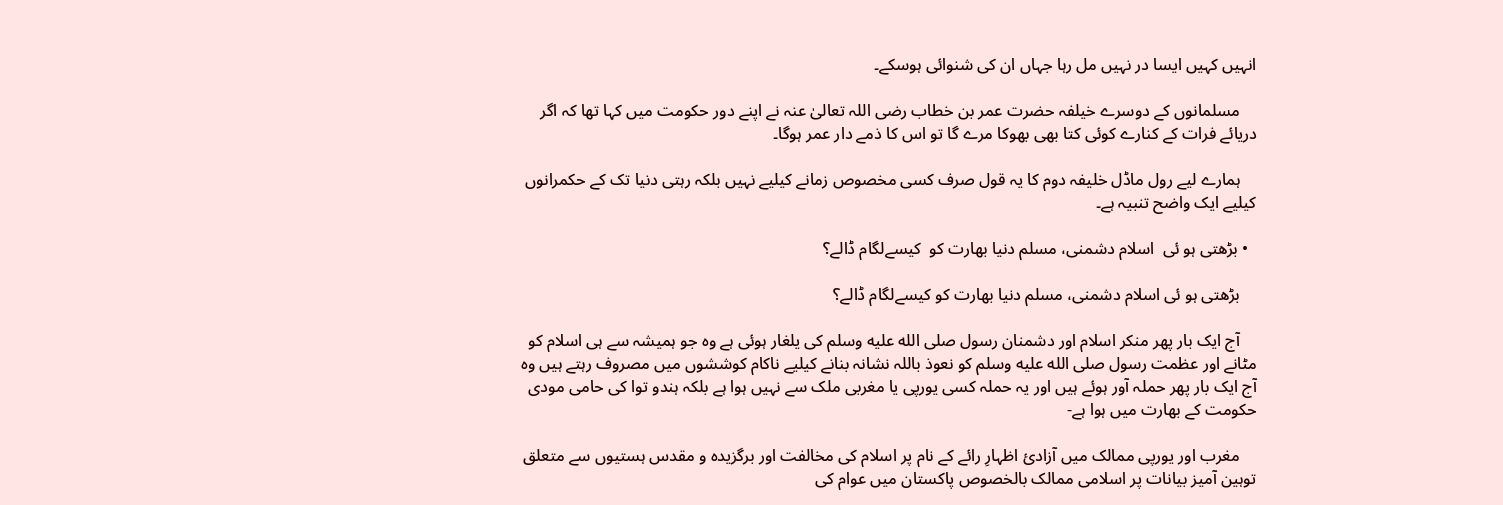انہیں کہیں ایسا در نہیں مل رہا جہاں ان کی شنوائی ہوسکے۔

    مسلمانوں کے دوسرے خیلفہ حضرت عمر بن خطاب رضی اللہ تعالیٰ عنہ نے اپنے دور حکومت میں کہا تھا کہ اگر دریائے فرات کے کنارے کوئی کتا بھی بھوکا مرے گا تو اس کا ذمے دار عمر ہوگا۔

    ہمارے لیے رول ماڈل خلیفہ دوم کا یہ قول صرف کسی مخصوص زمانے کیلیے نہیں بلکہ رہتی دنیا تک کے حکمرانوں کیلیے ایک واضح تنبیہ ہے۔

  • بڑھتی ہو ئی  اسلام دشمنی، مسلم دنیا بھارت کو  کیسےلگام ڈالے؟

    بڑھتی ہو ئی اسلام دشمنی، مسلم دنیا بھارت کو کیسےلگام ڈالے؟

    آج ایک بار پھر منکر اسلام اور دشمنان رسول صلى الله عليه وسلم کی یلغار ہوئی ہے وہ جو ہمیشہ سے ہی اسلام کو مٹانے اور عظمت رسول صلى الله عليه وسلم کو نعوذ باللہ نشانہ بنانے کیلیے ناکام کوششوں میں مصروف رہتے ہیں وہ آج ایک بار پھر حملہ آور ہوئے ہیں اور یہ حملہ کسی یورپی یا مغربی ملک سے نہیں ہوا ہے بلکہ ہندو توا کی حامی مودی حکومت کے بھارت میں ہوا ہے-

    مغرب اور یورپی ممالک میں آزادیٔ اظہارِ رائے کے نام پر اسلام کی مخالفت اور برگزیدہ و مقدس ہستیوں سے متعلق توہین آمیز بیانات پر اسلامی ممالک بالخصوص پاکستان میں عوام کی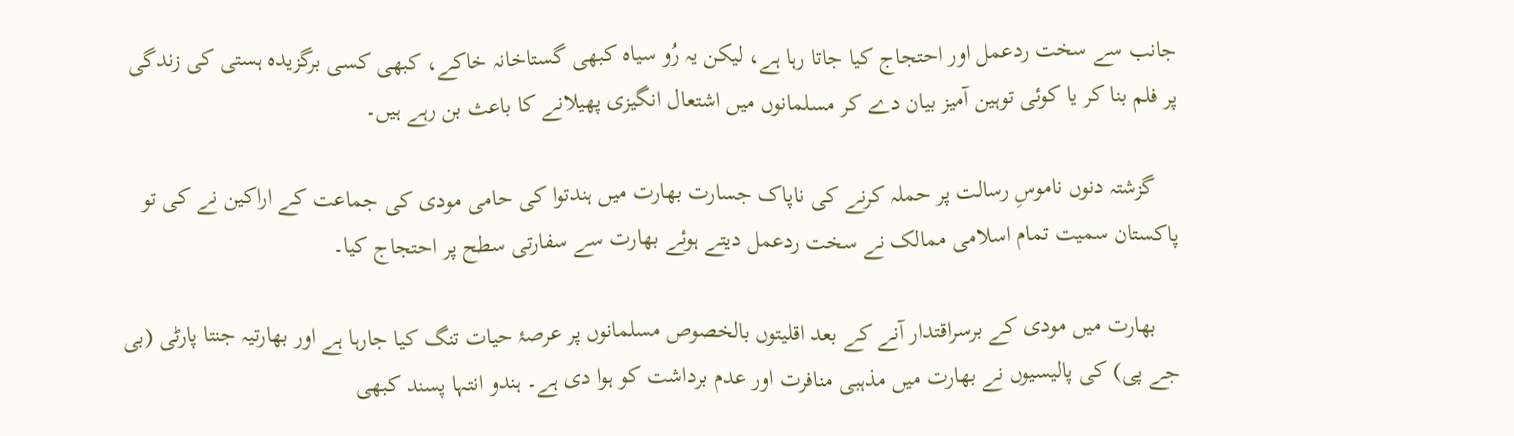جانب سے سخت ردعمل اور احتجاج کیا جاتا رہا ہے، لیکن یہ رُو سیاہ کبھی گستاخانہ خاکے، کبھی کسی برگزیدہ ہستی کی زندگی پر فلم بنا کر یا کوئی توہین آمیز بیان دے کر مسلمانوں میں اشتعال انگیزی پھیلانے کا باعث بن رہے ہیں۔

    گزشتہ دنوں ناموسِ رسالت پر حملہ کرنے کی ناپاک جسارت بھارت میں ہندتوا کی حامی مودی کی جماعت کے اراکین نے کی تو پاکستان سمیت تمام اسلامی ممالک نے سخت ردعمل دیتے ہوئے بھارت سے سفارتی سطح پر احتجاج کیا۔

    بھارت میں مودی کے برسراقتدار آنے کے بعد اقلیتوں بالخصوص مسلمانوں پر عرصۂ حیات تنگ کیا جارہا ہے اور بھارتیہ جنتا پارٹی (بی جے پی) کی پالیسیوں نے بھارت میں مذہبی منافرت اور عدم برداشت کو ہوا دی ہے۔ ہندو انتہا پسند کبھی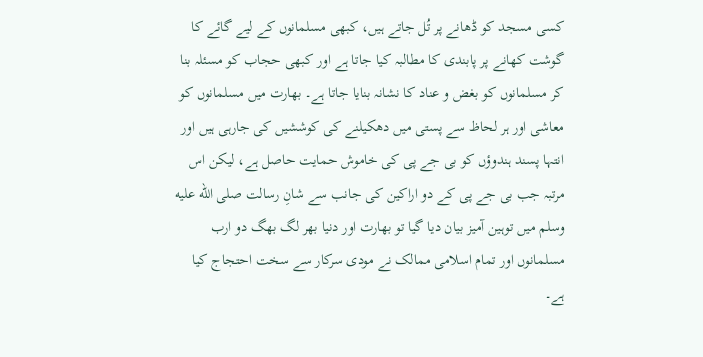کسی مسجد کو ڈھانے پر تُل جاتے ہیں، کبھی مسلمانوں کے لیے گائے کا گوشت کھانے پر پابندی کا مطالبہ کیا جاتا ہے اور کبھی حجاب کو مسئلہ بنا کر مسلمانوں کو بغض و عناد کا نشانہ بنایا جاتا ہے۔ بھارت میں‌ مسلمانوں کو معاشی اور ہر لحاظ سے پستی میں‌ دھکیلنے کی کوششیں‌ کی جارہی ہیں‌ اور انتہا پسند ہندوؤں کو بی جے پی کی خاموش حمایت حاصل ہے، لیکن اس مرتبہ جب بی جے پی کے دو اراکین کی جانب سے شانِ رسالت صلى الله عليه وسلم میں توہین آمیز بیان دیا گیا تو بھارت اور دنیا بھر لگ بھگ دو ارب مسلمانوں اور تمام اسلامی ممالک نے مودی سرکار سے سخت احتجاج کیا ہے۔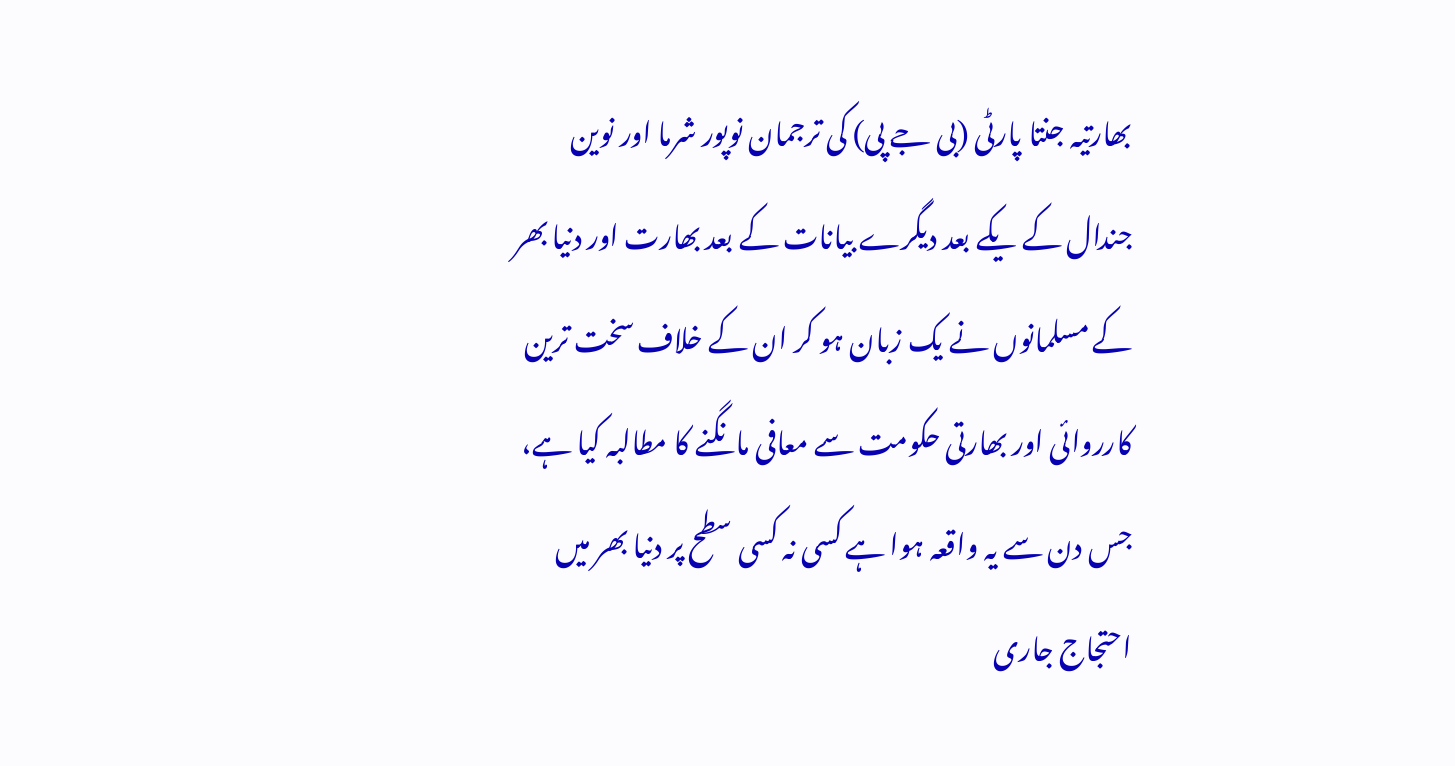بھارتیہ جنتا پارٹی (بی جے پی) کی ترجمان نوپور شرما اور نوین جندال کے یکے بعد دیگرے بیانات کے بعد بھارت اور دنیا بھر کے مسلمانوں نے یک زبان ہو کر ان کے خلاف سخت ترین کارروائی اور بھارتی حکومت سے معافی مانگنے کا مطالبہ کیا ہے، جس دن سے یہ واقعہ ہوا ہے کسی نہ کسی سطح پر دنیا بھر میں احتجاج جاری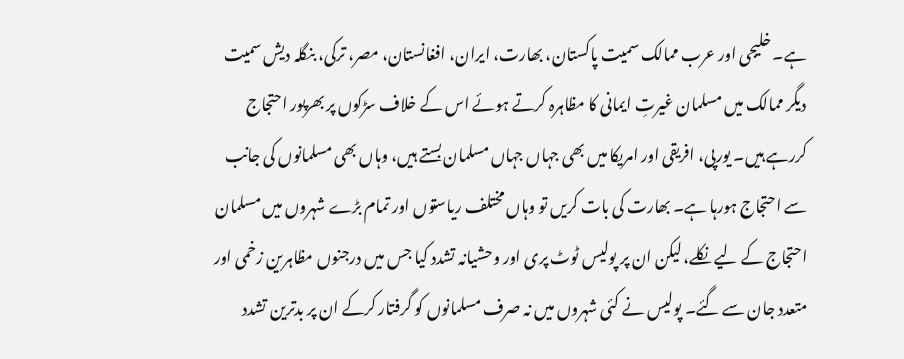ہے۔ خلیجی اور عرب ممالک سمیت پاکستان، بھارت، ایران، افغانستان، مصر، ترکی، بنگلہ دیش سمیت دیگر ممالک میں مسلمان غیرتِ ایمانی کا مظاہرہ کرتے ہوئے اس کے خلاف سڑکوں پر بھرپور احتجاج کررہے ہیں۔ یورپی، افریقی اور امریکا میں بھی جہاں جہاں مسلمان بستے ہیں، وہاں بھی مسلمانوں کی جانب سے احتجاج ہورہا ہے۔ بھارت کی بات کریں تو وہاں مختلف ریاستوں اور تمام بڑے شہروں میں مسلمان احتجاج کے لیے نکلے، لیکن ان پر پولیس ٹوٹ پری اور وحشیانہ تشدد کیا جس میں درجنوں مظاہرین زخمی اور متعدد جان سے گئے۔ پولیس نے کئی شہروں‌ میں نہ صرف مسلمانوں کو گرفتار کرکے ان پر بدترین تشدد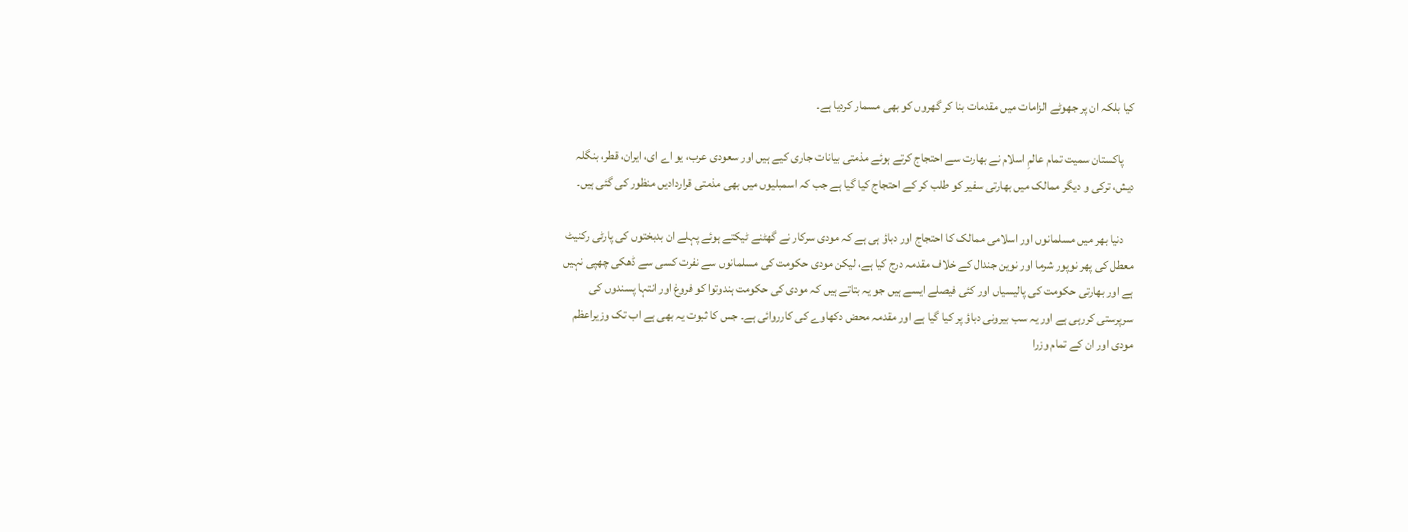کیا بلکہ ان پر جھوٹے الزامات میں مقدمات بنا کر گھروں کو بھی مسمار کردیا ہے۔

    پاکستان سمیت تمام عالمِ‌ اسلام نے بھارت سے احتجاج کرتے ہوئے مذمتی بیانات جاری کیے ہیں اور سعودی عرب، یو اے ای، ایران، قطر، بنگلہ دیش، ترکی و دیگر ممالک میں بھارتی سفیر کو طلب کر کے احتجاج کیا گیا ہے جب کہ اسمبلیوں میں بھی مذمتی قراردادیں منظور کی گئی ہیں۔

    دنیا بھر میں مسلمانوں اور اسلامی ممالک کا احتجاج اور دباؤ ہی ہے کہ مودی سرکار نے گھٹنے ٹیکتے ہوئے پہلے ان بدبختوں کی پارٹی رکنیٹ معطل کی پھر نوپور شرما اور نوین جندال کے خلاف مقدمہ درج کیا ہے، لیکن مودی حکومت کی مسلمانوں سے نفرت کسی سے ڈھکی چھپی نہیں ہے اور بھارتی حکومت کی پالیسیاں اور کئی فیصلے ایسے ہیں جو یہ بتاتے ہیں کہ مودی کی حکومت ہندوتوا کو فروغ اور انتہا پسندوں کی سرپرستی کررہی ہے اور یہ سب بیرونی دباؤ پر کیا گیا ہے اور مقدمہ محض دکھاوے کی کارروائی ہے۔ جس کا ثبوت یہ بھی ہے اب تک وزیراعظم مودی اور ان کے تمام وزرا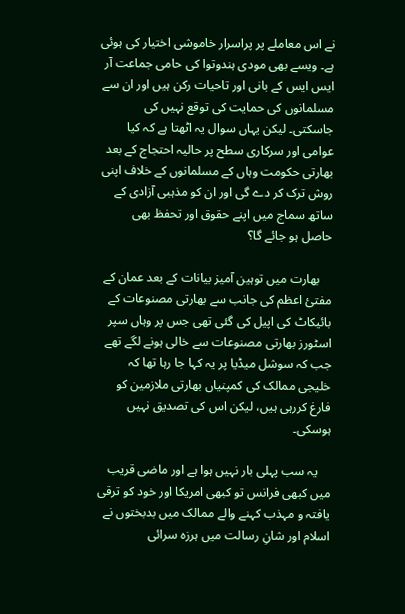نے اس معاملے پر پراسرار خاموشی اختیار کی ہوئی ہے۔ ویسے بھی مودی ہندوتوا کی حامی جماعت آر ایس ایس کے بانی اور تاحیات رکن ہیں اور ان سے مسلمانوں کی حمایت کی توقع نہیں کی جاسکتی۔ لیکن یہاں سوال یہ اٹھتا ہے کہ کیا عوامی اور سرکاری سطح پر حالیہ احتجاج کے بعد بھارتی حکومت وہاں کے مسلمانوں کے خلاف اپنی روش ترک کر دے گی اور ان کو مذہبی آزادی کے ساتھ سماج میں اپنے حقوق اور تحفظ بھی حاصل ہو جائے گا؟

    بھارت میں توہین آمیز بیانات کے بعد عمان کے مفتیٔ اعظم کی جانب سے بھارتی مصنوعات کے بائیکاٹ کی اپیل کی گئی تھی جس پر وہاں سپر اسٹورز بھارتی مصنوعات سے خالی ہونے لگے تھے جب کہ سوشل میڈیا پر یہ کہا جا رہا تھا کہ خلیجی ممالک کی کمپنیاں بھارتی ملازمین کو فارغ کررہی ہیں، لیکن اس کی تصدیق نہیں ہوسکی۔

    یہ سب پہلی بار نہیں ہوا ہے اور ماضی قریب میں کبھی فرانس تو کبھی امریکا اور خود کو ترقی یافتہ و مہذب کہنے والے ممالک میں بدبختوں نے اسلام اور شانِ رسالت میں ہرزہ سرائی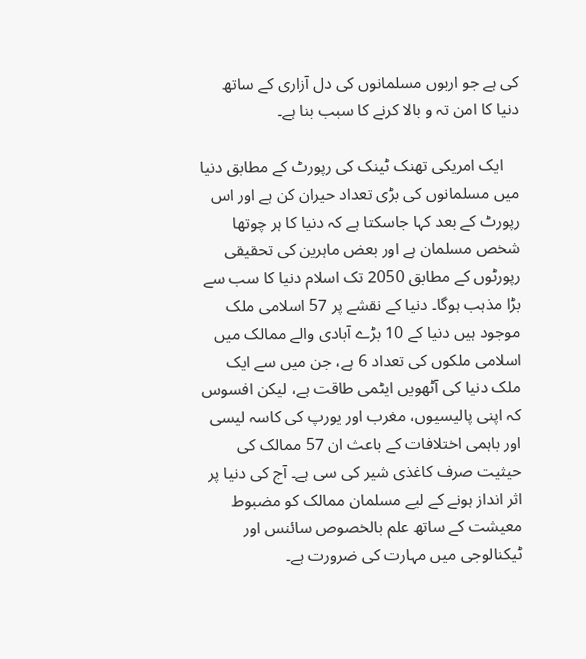کی ہے جو اربوں مسلمانوں کی دل آزاری کے ساتھ دنیا کا امن تہ و بالا کرنے کا سبب بنا ہے۔

    ایک امریکی تھنک ٹینک کی رپورٹ کے مطابق دنیا میں‌ مسلمانوں کی بڑی تعداد حیران کن ہے اور اس رپورٹ کے بعد کہا جاسکتا ہے کہ دنیا کا ہر چوتھا شخص مسلمان ہے اور بعض ماہرین کی تحقیقی رپورٹوں‌ کے مطابق 2050 تک اسلام دنیا کا سب سے بڑا مذہب ہوگا۔ دنیا کے نقشے پر 57 اسلامی ملک موجود ہیں دنیا کے 10 بڑے آبادی والے ممالک میں اسلامی ملکوں کی تعداد 6 ہے، جن میں سے ایک ملک دنیا کی آٹھویں ایٹمی طاقت ہے، لیکن افسوس کہ اپنی پالیسیوں، مغرب اور یورپ کی کاسہ لیسی اور باہمی اختلافات کے باعث ان 57 ممالک کی حیثیت صرف کاغذی شیر کی سی ہے۔ آج کی دنیا پر اثر انداز ہونے کے لیے مسلمان ممالک کو مضبوط معیشت کے ساتھ علم بالخصوص سائنس اور ٹیکنالوجی میں مہارت کی ضرورت ہے۔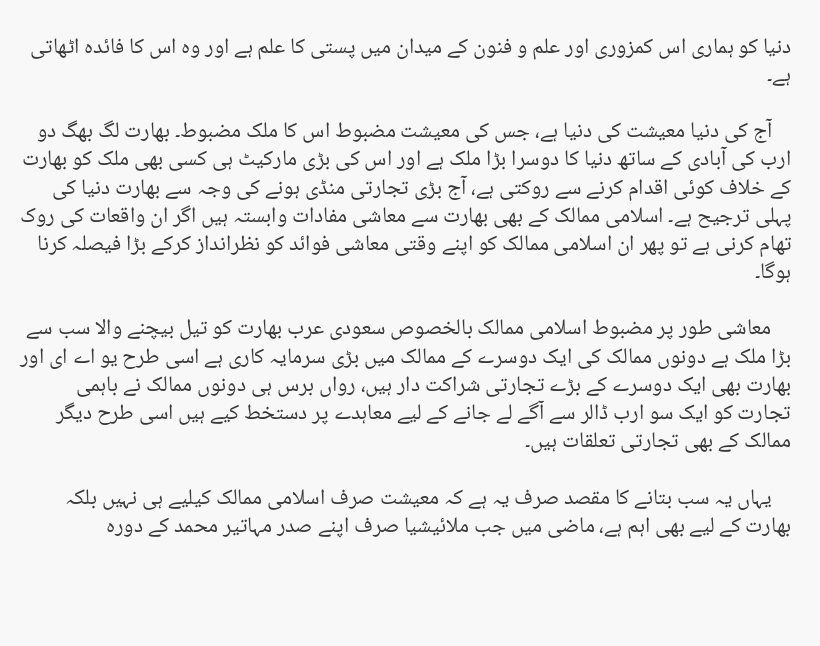دنیا کو ہماری اس کمزوری اور علم و فنون کے میدان میں پستی کا علم ہے اور وہ اس کا فائدہ اٹھاتی ہے۔

    آج کی دنیا معیشت کی دنیا ہے، جس کی معیشت مضبوط اس کا ملک مضبوط۔ بھارت لگ بھگ دو ارب کی آبادی کے ساتھ دنیا کا دوسرا بڑا ملک ہے اور اس کی بڑی مارکیٹ ہی کسی بھی ملک کو بھارت کے خلاف کوئی اقدام کرنے سے روکتی ہے، آج بڑی تجارتی منڈی ہونے کی وجہ سے بھارت دنیا کی پہلی ترجیح ہے۔ اسلامی ممالک کے بھی بھارت سے معاشی مفادات وابستہ ہیں اگر ان واقعات کی روک تھام کرنی ہے تو پھر ان اسلامی ممالک کو اپنے وقتی معاشی فوائد کو نظرانداز کرکے بڑا فیصلہ کرنا ہوگا۔

    معاشی طور پر مضبوط اسلامی ممالک بالخصوص سعودی عرب بھارت کو تیل بیچنے والا سب سے بڑا ملک ہے دونوں ممالک کی ایک دوسرے کے ممالک میں بڑی سرمایہ کاری ہے اسی طرح یو اے ای اور بھارت بھی ایک دوسرے کے بڑے تجارتی شراکت دار ہیں، رواں برس ہی دونوں ممالک نے باہمی تجارت کو ایک سو ارب ڈالر سے آگے لے جانے کے لیے معاہدے پر دستخط کیے ہیں اسی طرح دیگر ممالک کے بھی تجارتی تعلقات ہیں۔

    یہاں یہ سب بتانے کا مقصد صرف یہ ہے کہ معیشت صرف اسلامی ممالک کیلیے ہی نہیں بلکہ بھارت کے لیے بھی اہم ہے، ماضی میں جب ملائیشیا صرف اپنے صدر مہاتیر محمد کے دورہ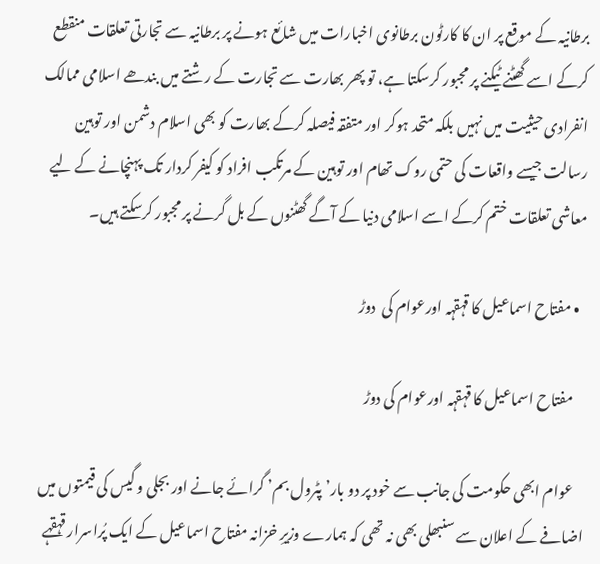برطانیہ کے موقع پر ان کا کارٹون برطانوی اخبارات میں شائع ہونے پر برطانیہ سے تجارتی تعلقات منقطع کرکے اسے گھٹنے ٹیکنے پر مجبور کرسکتا ہے، تو پھر بھارت سے تجارت کے رشتے میں بندھے اسلامی ممالک انفرادی حیثیت میں نہیں بلکہ متحد ہوکر اور متفقہ فیصلہ کرکے بھارت کو بھی اسلام دشمن اور توہین رسالت جیسے واقعات کی حتمی روک تھام اور توہین کے مرتکب افراد کو کیفر کردار تک پہنچانے کے لیے معاشی تعلقات ختم کرکے اسے اسلامی دنیا کے آگے گھٹنوں کے بل گرنے پر مجبور کرسکتے ہیں۔

  • مفتاح اسماعیل کا قہقہہ اورعوام کی  دوڑ

    مفتاح اسماعیل کا قہقہہ اورعوام کی دوڑ

    عوام ابھی حکومت کی جانب سے خود پر دو بار’ پٹرول بم’ گرائے جانے اور بجلی و گیس کی قیمتوں میں اضافے کے اعلان سے سنبھلی بھی نہ تھی کہ ہمارے وزیرِ خزانہ مفتاح اسماعیل کے ایک پُراسرار قہقہے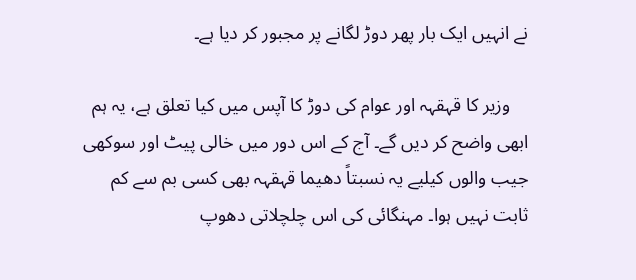نے انہیں‌ ایک بار پھر دوڑ لگانے پر مجبور کر دیا ہے۔

    وزیر کا قہقہہ اور عوام کی دوڑ کا آپس میں کیا تعلق ہے، یہ ہم ابھی واضح کر دیں گے۔ آج کے اس دور میں خالی پیٹ اور سوکھی جیب والوں کیلیے یہ نسبتاً دھیما قہقہہ بھی کسی بم سے کم ثابت نہیں‌ ہوا۔ مہنگائی کی اس چلچلاتی دھوپ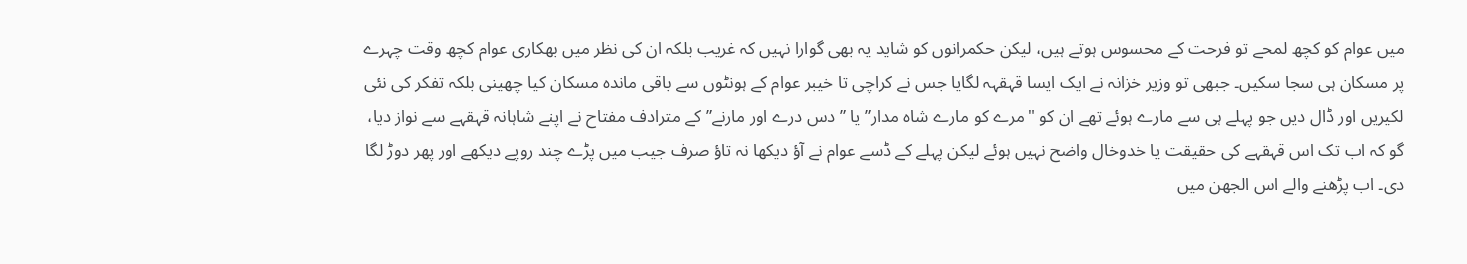میں عوام کو کچھ لمحے تو فرحت کے محسوس ہوتے ہیں، لیکن حکمرانوں کو شاید یہ بھی گوارا نہیں کہ غریب بلکہ ان کی نظر میں بھکاری عوام کچھ وقت چہرے پر مسکان ہی سجا سکیں۔ جبھی تو وزیر خزانہ نے ایک ایسا قہقہہ لگایا جس نے کراچی تا خیبر عوام کے ہونٹوں سے باقی ماندہ مسکان کیا چھینی بلکہ تفکر کی نئی لکیریں اور ڈال دیں جو پہلے ہی سے مارے ہوئے تھے ان کو "مرے کو مارے شاہ مدار” یا ” دس درے اور مارنے” کے مترادف مفتاح نے اپنے شاہانہ قہقہے سے نواز دیا، گو کہ اب تک اس قہقہے کی حقیقت یا خدوخال واضح نہیں ہوئے لیکن پہلے کے ڈسے عوام نے آؤ دیکھا نہ تاؤ صرف جیب میں پڑے چند روپے دیکھے اور پھر دوڑ لگا دی۔ اب پڑھنے والے اس الجھن میں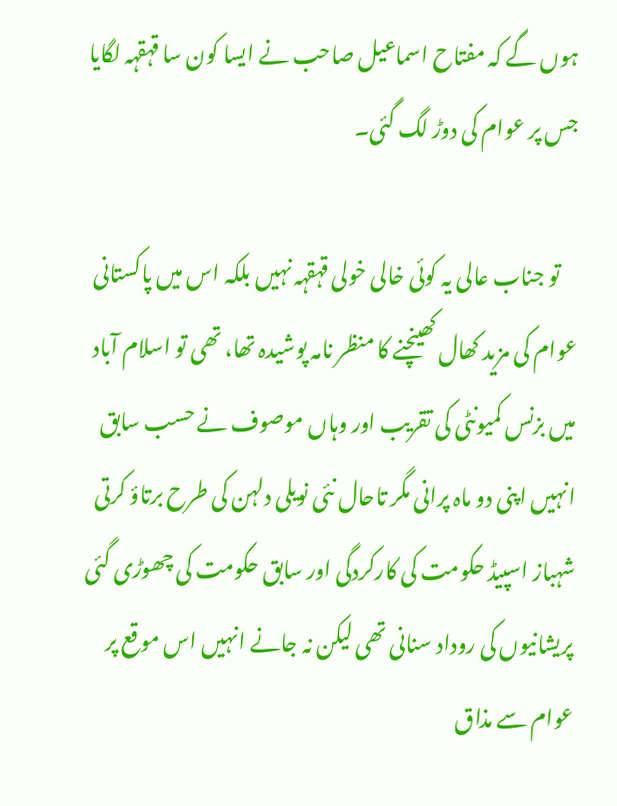ہوں گے کہ مفتاح اسماعیل صاحب نے ایسا کون سا قہقہہ لگایا جس پر عوام کی دوڑ لگ گئی۔

    تو جناب عالی یہ کوئی خالی خولی قہقہہ نہیں بلکہ اس میں پاکستانی عوام کی مزید کھال کھینچنے کا منظر نامہ پوشیدہ تھا، تھی تو اسلام آباد میں بزنس کمیونٹی کی تقریب اور وہاں موصوف نے حسب سابق انہیں اپنی دو ماہ پرانی مگر تاحال نئی نویلی دلہن کی طرح برتاؤ کرتی شہباز اسپیڈ حکومت کی کارکردگی اور سابق حکومت کی چھوڑی گئی پریشانیوں کی روداد سنانی تھی لیکن نہ جانے انہیں اس موقع پر عوام سے مذاق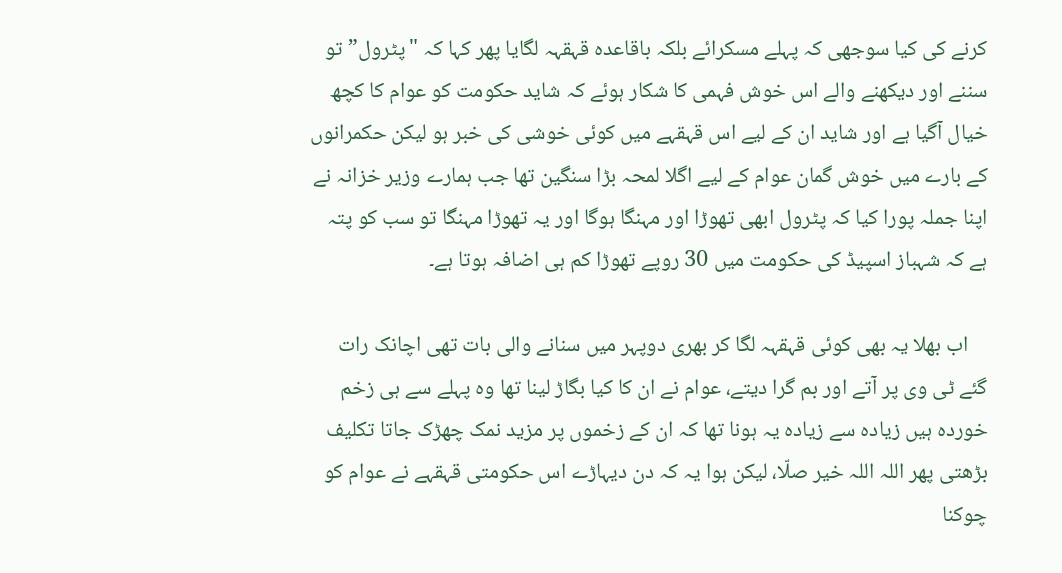کرنے کی کیا سوجھی کہ پہلے مسکرائے بلکہ باقاعدہ قہقہہ لگایا پھر کہا کہ "پٹرول” تو سننے اور دیکھنے والے اس خوش فہمی کا شکار ہوئے کہ شاید حکومت کو عوام کا کچھ خیال آگیا ہے اور شاید ان کے لیے اس قہقہے میں کوئی خوشی کی خبر ہو لیکن حکمرانوں کے بارے میں خوش گمان عوام کے لیے اگلا لمحہ بڑا سنگین تھا جب ہمارے وزیر خزانہ نے اپنا جملہ پورا کیا کہ پٹرول ابھی تھوڑا اور مہنگا ہوگا اور یہ تھوڑا مہنگا تو سب کو پتہ ہے کہ شہباز اسپیڈ کی حکومت میں 30 روپے تھوڑا کم ہی اضافہ ہوتا ہے۔

    اب بھلا یہ بھی کوئی قہقہہ لگا کر بھری دوپہر میں سنانے والی بات تھی اچانک رات گئے ٹی وی پر آتے اور بم گرا دیتے، عوام نے ان کا کیا بگاڑ لینا تھا وہ پہلے سے ہی زخم خوردہ ہیں زیادہ سے زیادہ یہ ہونا تھا کہ ان کے زخموں پر مزید نمک چھڑک جاتا تکلیف بڑھتی پھر اللہ اللہ خیر صلّا، لیکن ہوا یہ کہ دن دیہاڑے اس حکومتی قہقہے نے عوام کو چوکنا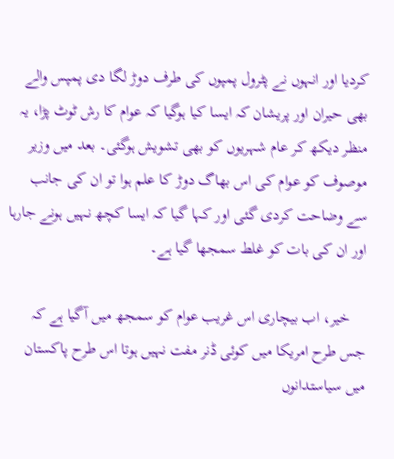کردیا اور انہوں نے پٹرول پمپوں کی طرف دوڑ لگا دی پمپس والے بھی حیران اور پریشان کہ ایسا کیا ہوگیا کہ عوام کا رش ٹوٹ پڑا، یہ منظر دیکھ کر عام شہریوں کو بھی تشویش ہوگئی۔ بعد میں‌ وزیر موصوف کو عوام کی اس بھاگ دوڑ کا علم ہوا تو ان کی جانب سے وضاحت کردی گئی اور کہا گیا کہ ایسا کچھ نہیں‌ ہونے جارہا اور ان کی بات کو غلط سمجھا گیا ہے۔

    خیر، اب بیچاری اس غریب عوام کو سمجھ میں آگیا ہے کہ جس طرح امریکا میں کوئی ڈنر مفت نہیں ہوتا اس طرح پاکستان میں سیاستدانوں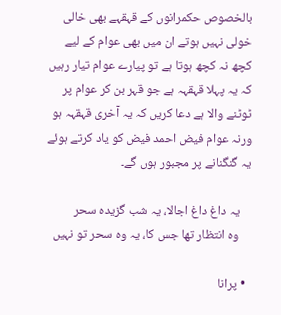بالخصوص حکمرانوں کے قہقہے بھی خالی خولی نہیں ہوتے ان میں بھی عوام کے لیے کچھ نہ کچھ ہوتا ہے تو پیارے عوام تیار رہیں کہ یہ پہلا قہقہہ ہے جو قہر بن کر عوام پر ٹوٹنے والا ہے دعا کریں کہ یہ آخری قہقہہ ہو ورنہ عوام فیض احمد فیض کو یاد کرتے ہوئے یہ گنگنانے پر مجبور ہوں گے۔

    یہ داغ داغ اجالا، یہ شب گزیدہ سحر
    وہ انتظار تھا جس کا، یہ وہ سحر تو نہیں

  • پرانا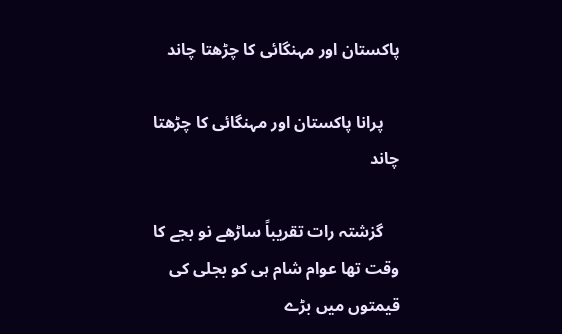پاکستان اور مہنگائی کا چڑھتا چاند

    پرانا پاکستان اور مہنگائی کا چڑھتا چاند

    گزشتہ رات تقریباً ساڑھے نو بجے کا وقت تھا عوام شام ہی کو بجلی کی قیمتوں میں بڑے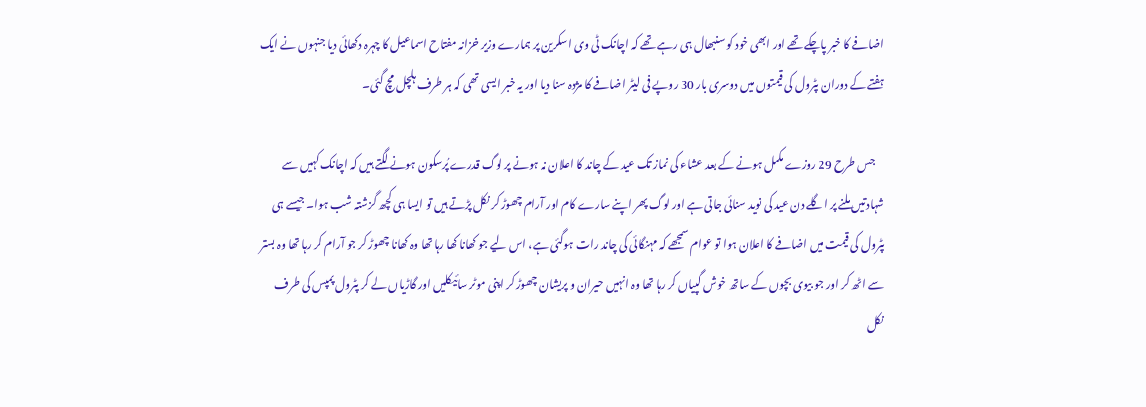اضافے کا خبر پاچکے تھے اور ابھی خود کو سنبھال ہی رہے تھے کہ اچانک ٹی وی اسکرین پر ہمارے وزیر خزانہ مفتاح اسماعیل کا چہرہ دکھائی دیا جنہوں نے ایک ہفتے کے دوران پٹرول کی قیمتوں میں دوسری بار 30 روپے فی لیٹر اضافے کا مژدہ سنا دیا اور یہ خبر ایسی تھی کہ ہر طرف ہلچل مچ گئی۔

    جس طرح 29 روزے مکمل ہونے کے بعد عشاء کی نماز تک عید کے چاند کا اعلان نہ ہونے پر لوگ قدرے پُرسکون ہونے لگتے ہیں کہ اچانک کہیں سے شہادتیں ملنے پر اگلے دن عید کی نوید سنائی جاتی ہے اور لوگ پھر اپنے سارے کام اور آرام چھوڑ کر نکل پڑتے ہیں تو ایسا ہی کچھ گزشتہ شب ہوا۔ جیسے ہی پٹرول کی قیمت میں اضافے کا اعلان ہوا تو عوام سمجھے کہ مہنگائی کی چاند رات ہوگئی ہے، اس لیے جو کھانا کھا رہا تھا وہ کھانا چھوڑ کر جو آرام کر رہا تھا وہ بستر سے اٹھ کر اور جو بیوی بچوں کے ساتھ خوش گپیاں کر رہا تھا وہ انہیں حیران و پریشان چھوڑ کر اپنی موٹر سائیکلیں اور گاڑیاں لے کر پٹرول پمپس کی طرف نکل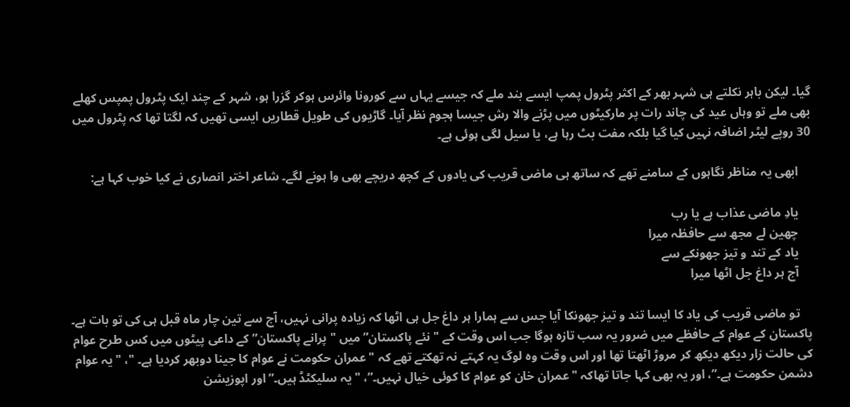گیا۔ لیکن باہر نکلتے ہی شہر بھر کے اکثر پٹرول پمپ ایسے بند ملے کہ جیسے یہاں سے کورونا وائرس ہوکر گزرا ہو، شہر کے چند ایک پٹرول پمپس کھلے بھی ملے تو وہاں عید کی چاند رات پر مارکیٹوں میں پڑنے والا رش جیسا ہجوم نظر آیا۔ گاڑیوں کی طویل قطاریں ایسی تھیں کہ لگتا تھا کہ پٹرول میں 30 روپے لیٹر اضافہ نہیں کیا گیا بلکہ مفت بٹ رہا ہے، یا سیل لگی ہوئی ہے۔

    ابھی یہ مناظر نگاہوں کے سامنے تھے کہ ساتھ ہی ماضی قریب کی یادوں کے کچھ دریچے بھی وا ہونے لگے۔ شاعر اختر انصاری نے کیا خوب کہا ہے:

    یادِ ماضی عذاب ہے یا رب
    چھین لے مجھ سے حافظہ میرا
    یاد کے تند و تیز جھونکے سے
    آج ہر داغ جل اٹھا میرا

    تو ماضی قریب کی یاد کا ایسا تند و تیز جھونکا آیا جس سے ہمارا ہر داغ جل ہی اٹھا کہ زیادہ پرانی نہیں، آج سے تین چار ماہ قبل ہی کی تو بات ہے۔ پاکستان کے عوام کے حافظے میں ضرور یہ سب تازہ ہوگا جب اس وقت کے "نئے پاکستان” میں "پرانے پاکستان” کے داعی پیٹوں میں کس طرح عوام کی حالت زار دیکھ دیکھ کر مروڑ اٹھتا تھا اور اس وقت وہ لوگ یہ کہتے نہ تھکتے تھے کہ "عمران حکومت نے عوام کا جینا دوبھر کردیا ہے۔ "، "یہ عوام دشمن حکومت ہے۔”، اور یہ بھی کہا جاتا تھاکہ "عمران خان کو عوام کا کوئی خیال نہیں۔”، "یہ سلیکٹڈ ہیں۔” اور اپوزیشن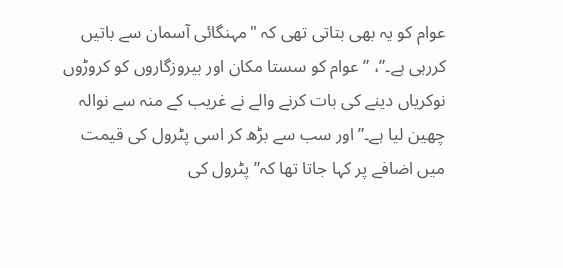عوام کو یہ بھی بتاتی تھی کہ "مہنگائی آسمان سے باتیں کررہی ہے۔”، ” عوام کو سستا مکان اور بیروزگاروں کو کروڑوں نوکریاں‌ دینے کی بات کرنے والے نے غریب کے منہ سے نوالہ چھین لیا ہے۔” اور سب سے بڑھ کر اسی پٹرول کی قیمت میں اضافے پر کہا جاتا تھا کہ”پٹرول کی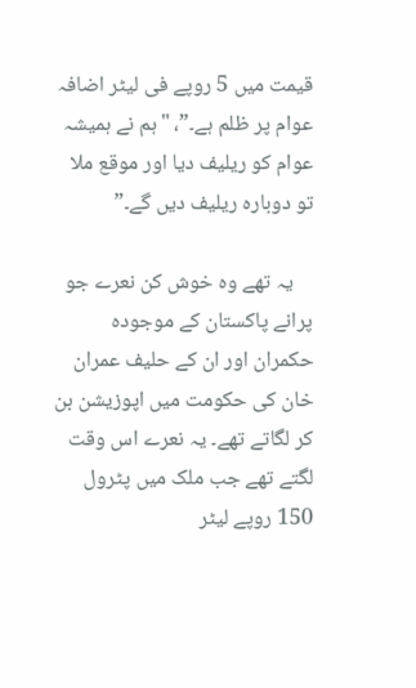قیمت میں 5 روپے فی لیٹر اضافہ عوام پر ظلم ہے۔”، "ہم نے ہمیشہ عوام کو ریلیف دیا اور موقع ملا تو دوبارہ ریلیف دیں گے۔”

    یہ تھے وہ خوش کن نعرے جو پرانے پاکستان کے موجودہ حکمران اور ان کے حلیف عمران خان کی حکومت میں اپوزیشن بن کر لگاتے تھے۔ یہ نعرے اس وقت لگتے تھے جب ملک میں پٹرول 150 روپے لیٹر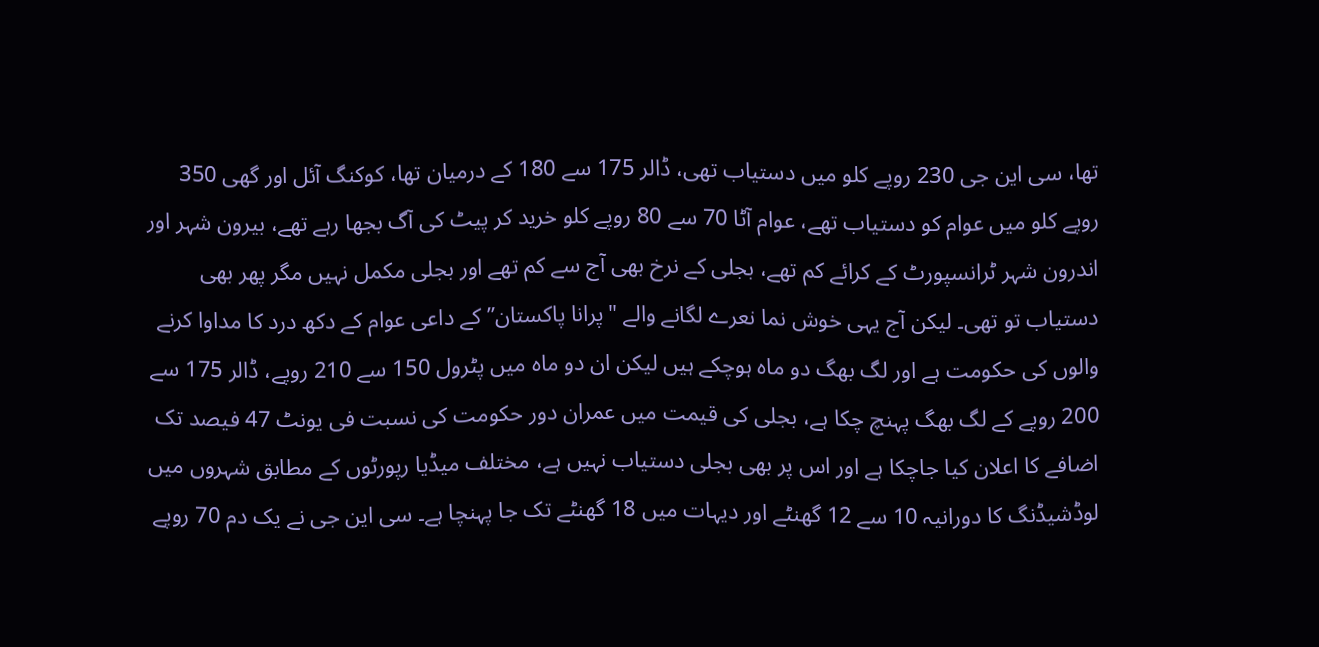تھا، سی این جی 230 روپے کلو میں دستیاب تھی، ڈالر 175 سے 180 کے درمیان تھا، کوکنگ آئل اور گھی 350 روپے کلو میں عوام کو دستیاب تھے، عوام آٹا 70 سے 80 روپے کلو خرید کر پیٹ کی آگ بجھا رہے تھے، بیرون شہر اور اندرون شہر ٹرانسپورٹ کے کرائے کم تھے، بجلی کے نرخ بھی آج سے کم تھے اور بجلی مکمل نہیں مگر پھر بھی دستیاب تو تھی۔ لیکن آج یہی خوش نما نعرے لگانے والے "پرانا پاکستان” کے داعی عوام کے دکھ درد کا مداوا کرنے والوں کی حکومت ہے اور لگ بھگ دو ماہ ہوچکے ہیں لیکن ان دو ماہ میں پٹرول 150 سے 210 روپے، ڈالر 175 سے 200 روپے کے لگ بھگ پہنچ چکا ہے، بجلی کی قیمت میں عمران دور حکومت کی نسبت فی یونٹ 47 فیصد تک اضافے کا اعلان کیا جاچکا ہے اور اس پر بھی بجلی دستیاب نہیں ہے، مختلف میڈیا رپورٹوں کے مطابق شہروں میں لوڈشیڈنگ کا دورانیہ 10 سے 12 گھنٹے اور دیہات میں 18 گھنٹے تک جا پہنچا ہے۔ سی این جی نے یک دم 70 روپے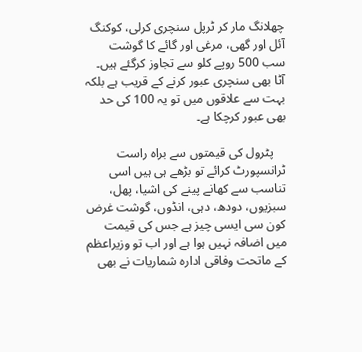چھلانگ مار کر ٹرپل سنچری کرلی، کوکنگ آئل اور گھی، مرغی اور گائے کا گوشت سب 500 روپے کلو سے تجاوز کرگئے ہیں۔ آٹا بھی سنچری عبور کرنے کے قریب ہے بلکہ بہت سے علاقوں میں تو یہ 100 کی حد بھی عبور کرچکا ہے۔

    پٹرول کی قیمتوں سے براہ راست ٹرانسپورٹ کرائے تو بڑھے ہی ہیں اسی تناسب سے کھانے پینے کی اشیا، پھل، سبزیوں، دودھ، دہی، انڈوں، گوشت غرض کون سی ایسی چیز ہے جس کی قیمت میں اضافہ نہیں ہوا ہے اور اب تو وزیراعظم کے ماتحت وفاقی ادارہ شماریات نے بھی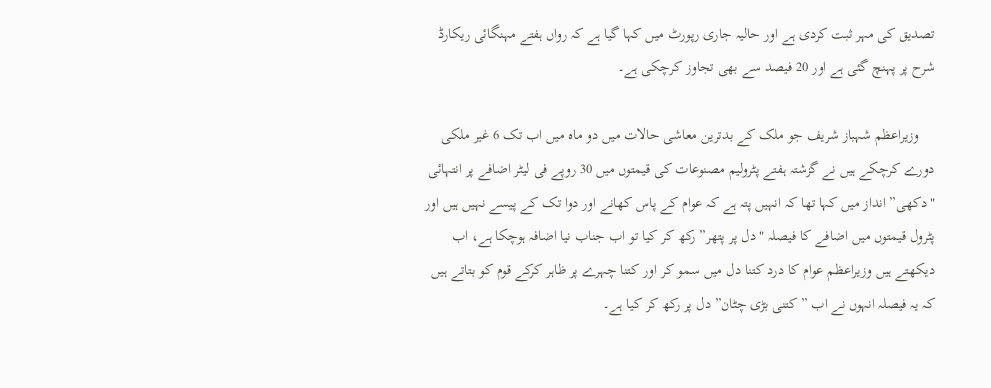تصدیق کی مہر ثبت کردی ہے اور حالیہ جاری رپورٹ میں کہا گیا ہے کہ رواں ہفتے مہنگائی ریکارڈ شرح پر پہنچ گئی ہے اور 20 فیصد سے بھی تجاوز کرچکی ہے۔

    وزیراعظم شہباز شریف جو ملک کے بدترین معاشی حالات میں دو ماہ میں اب تک 6 غیر ملکی دورے کرچکے ہیں نے گزشتہ ہفتے پٹرولیم مصنوعات کی قیمتوں میں 30 روپے فی لیٹر اضافے پر انتہائی "دکھی” انداز میں کہا تھا کہ انہیں پتہ ہے کہ عوام کے پاس کھانے اور دوا تک کے پیسے نہیں ہیں اور پٹرول قیمتوں میں اضافے کا فیصلہ "دل پر پتھر” رکھ کر کیا تو اب جناب نیا اضافہ ہوچکا ہے، اب دیکھتے ہیں وزیراعظم عوام کا درد کتنا دل میں سمو کر اور کتنا چہرے پر ظاہر کرکے قوم کو بتاتے ہیں کہ یہ فیصلہ انہوں نے اب ” کتنی بڑی چٹان” دل پر رکھ کر کیا ہے۔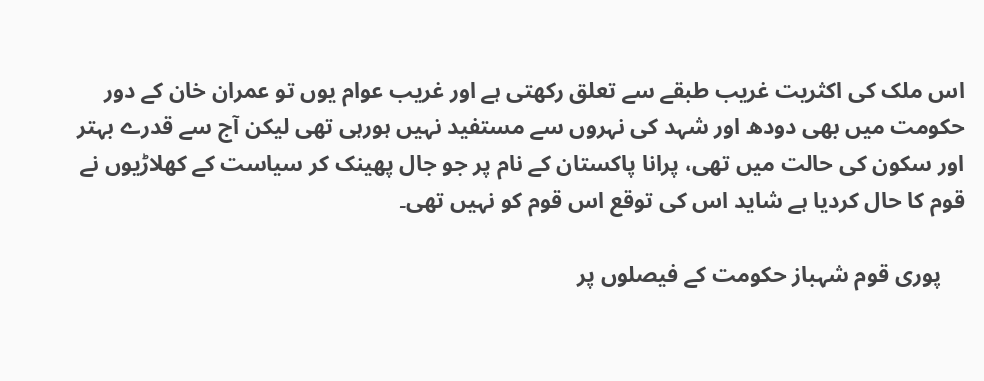اس ملک کی اکثریت غریب طبقے سے تعلق رکھتی ہے اور غریب عوام یوں تو عمران خان کے دور حکومت میں بھی دودھ اور شہد کی نہروں سے مستفید نہیں ہورہی تھی لیکن آج سے قدرے بہتر اور سکون کی حالت میں تھی، پرانا پاکستان کے نام پر جو جال پھینک کر سیاست کے کھلاڑیوں نے قوم کا حال کردیا ہے شاید اس کی توقع اس قوم کو نہیں تھی۔

    پوری قوم شہباز حکومت کے فیصلوں پر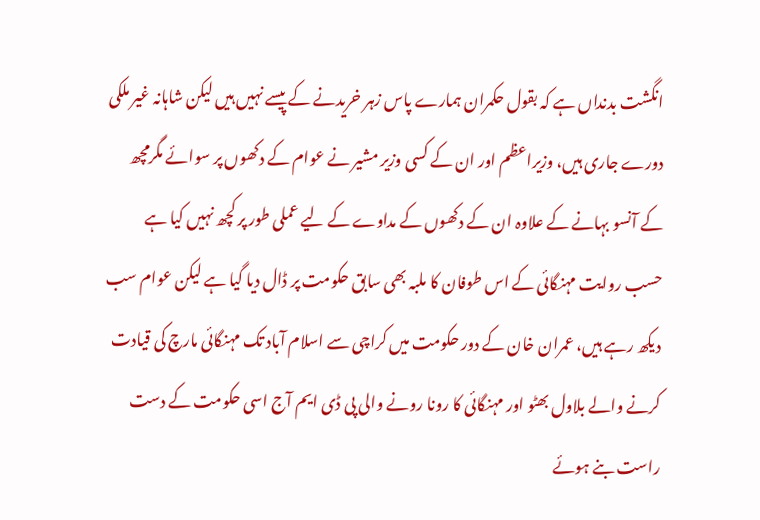انگشت بدنداں ہے کہ بقول حکمران ہمارے پاس زہر خریدنے کے پیسے نہیں ہیں لیکن شاہانہ غیر ملکی دورے جاری ہیں، وزیراعظم اور ان کے کسی وزیر مشیر نے عوام کے دکھوں پر سوائے مگرمچھ کے آنسو بہانے کے علاوہ ان کے دکھوں کے مداوے کے لیے عملی طور پر کچھ نہیں کیا ہے حسب روایت مہنگائی کے اس طوفان کا ملبہ بھی سابق حکومت پر ڈال دیا گیا ہے لیکن عوام سب دیکھ رہے ہیں، عمران خان کے دور حکومت میں کراچی سے اسلام آباد تک مہنگائی مارچ کی قیادت کرنے والے بلاول بھٹو اور مہنگائی کا رونا رونے والی پی ڈی ایم آج اسی حکومت کے دست راست بنے ہوئے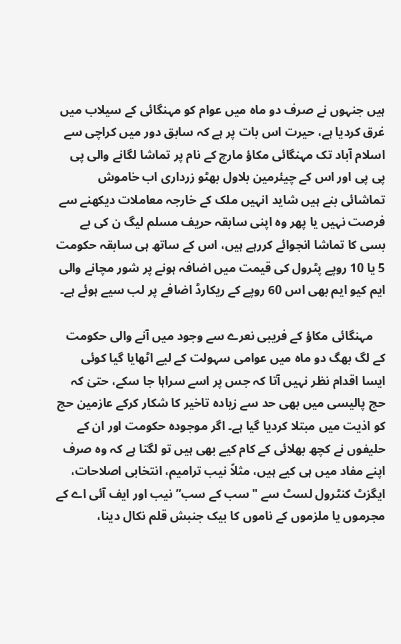ہیں جنہوں نے صرف دو ماہ میں عوام کو مہنگائی کے سیلاب میں غرق کردیا ہے، حیرت اس بات پر ہے کہ سابق دور میں کراچی سے اسلام آباد تک مہنگائی مکاؤ مارچ کے نام پر تماشا لگانے والی پی پی پی اور اس کے چیئرمین بلاول بھٹو زرداری اب خاموش تماشائی بنے ہیں شاید انہیں ملک کے خارجہ معاملات دیکھنے سے فرصت نہیں یا پھر وہ اپنی سابقہ حریف مسلم لیگ ن کی بے بسی کا تماشا انجوائے کررہے ہیں، اس کے ساتھ ہی سابقہ حکومت 5 یا 10 روپے پٹرول کی قیمت میں اضافہ ہونے پر شور مچانے والی ایم کیو ایم بھی اس 60 روپے کے ریکارڈ اضافے پر لب سیے ہوئے ہے۔

    مہنگائی مکاؤ کے فریبی نعرے سے وجود میں آنے والی حکومت کے لگ بھگ دو ماہ میں عوامی سہولت کے لیے اٹھایا گیا کوئی ایسا اقدام نظر نہیں آتا کہ جس پر اسے سراہا جا سکے، حتیٰ کہ حج پالیسی میں بھی حد سے زیادہ تاخیر کا شکار کرکے عازمین حج کو اذیت میں مبتلا کردیا گیا ہے۔ اگر موجودہ حکومت اور ان کے حلیفوں نے کچھ بھلائی کے کام کیے بھی ہیں تو لگتا ہے کہ وہ صرف اپنے مفاد میں ہی کیے ہیں، مثلاً نیب ترامیم، انتخابی اصلاحات، ایگزٹ کنٹرول لسٹ سے "سب کے سب” نیب اور ایف آئی اے کے مجرموں یا ملزموں کے ناموں کا بیک جنبش قلم نکال دینا،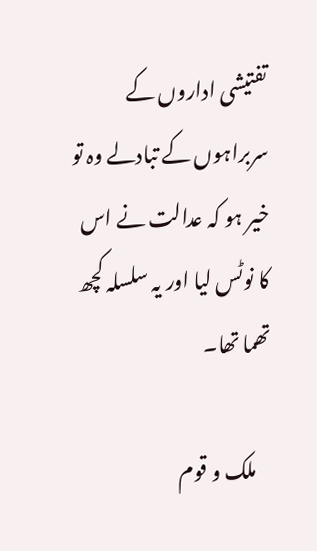تفتیشی اداروں کے سربراہوں کے تبادلے وہ تو خیر ہو کہ عدالت نے اس کا نوٹس لیا اور یہ سلسلہ کچھ تھما تھا۔

    ملک و قوم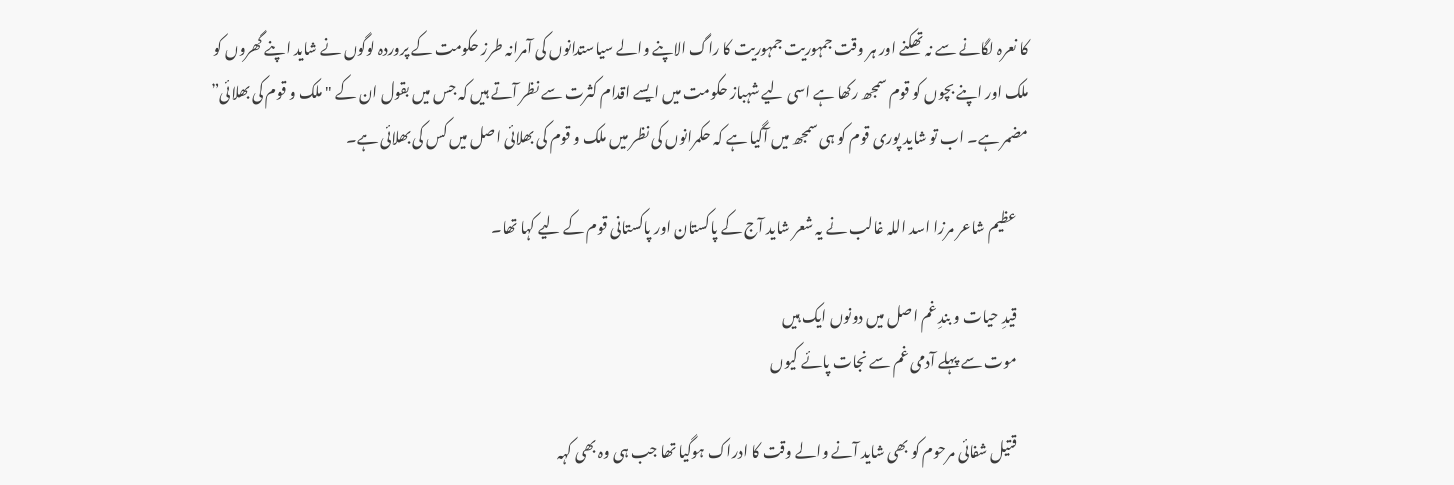کا نعرہ لگانے سے نہ تھکنے اور ہر وقت جمہوریت جمہوریت کا راگ الاپنے والے سیاستدانوں کی آمرانہ طرز حکومت کے پروردہ لوگوں نے شاید اپنے گھروں کو ملک اور اپنے بچوں کو قوم سمجھ رکھا ہے اسی لیے شہباز حکومت میں ایسے اقدام کثرت سے نظر آتے ہیں کہ جس میں بقول ان کے "ملک و قوم کی بھلائی” مضمر ہے۔ اب تو شاید پوری قوم کو ہی سمجھ میں آگیا ہے کہ حکمرانوں کی نظر میں ملک و قوم کی بھلائی اصل میں کس کی بھلائی ہے۔

    عظیم شاعر مرزا اسد اللہ غالب نے یہ شعر شاید آج کے پاکستان اور پاکستانی قوم کے لیے کہا تھا۔

    قیدِ حیات و بندِ غم اصل میں دونوں ایک ہیں
    موت سے پہلے آدمی غم سے نجات پائے کیوں

    قتیل شفائی مرحوم کو بھی شاید آنے والے وقت کا ادراک ہوگیا تھا جب ہی وہ بھی کہہ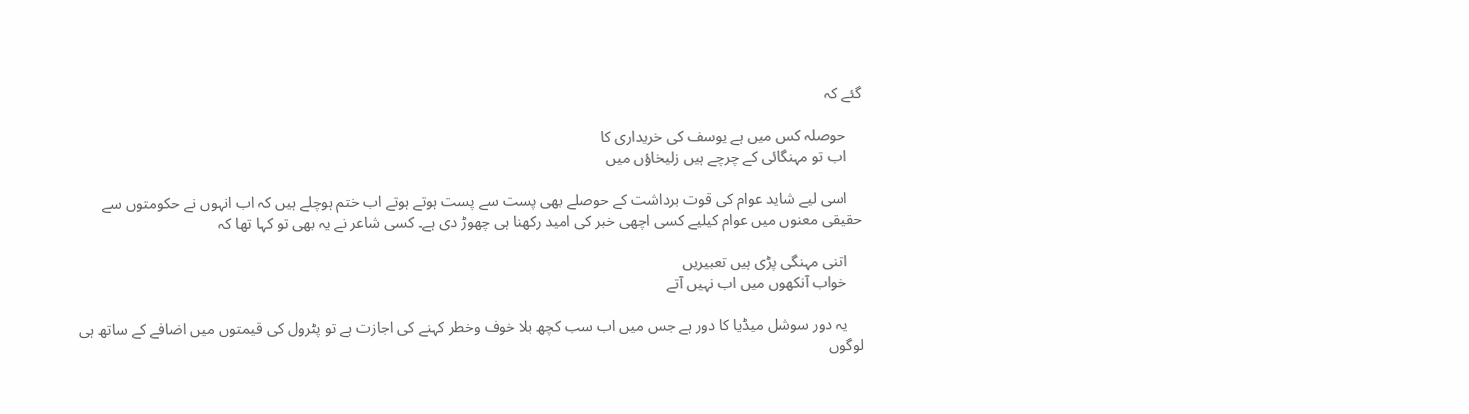گئے کہ

    حوصلہ کس میں ہے یوسف کی خریداری کا
    اب تو مہنگائی کے چرچے ہیں زلیخاؤں میں

    اسی لیے شاید عوام کی قوت برداشت کے حوصلے بھی پست سے پست ہوتے ہوتے اب ختم ہوچلے ہیں کہ اب انہوں نے حکومتوں سے حقیقی معنوں میں عوام کیلیے کسی اچھی خبر کی امید رکھنا ہی چھوڑ دی ہے۔ کسی شاعر نے یہ بھی تو کہا تھا کہ

    اتنی مہنگی پڑی ہیں تعبیریں
    خواب آنکھوں میں اب نہیں آتے

    یہ دور سوشل میڈیا کا دور ہے جس میں اب سب کچھ بلا خوف وخطر کہنے کی اجازت ہے تو پٹرول کی قیمتوں میں اضافے کے ساتھ ہی لوگوں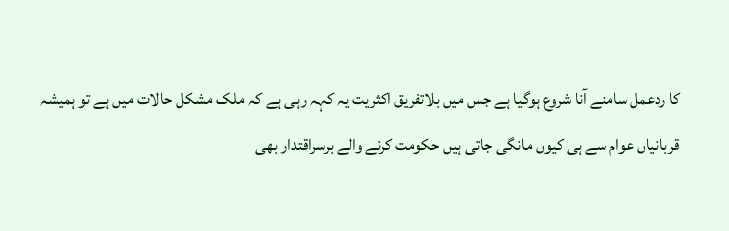کا ردعمل سامنے آنا شروع ہوگیا ہے جس میں بلاتفریق اکثریت یہ کہہ رہی ہے کہ ملک مشکل حالات میں ہے تو ہمیشہ قربانیاں عوام سے ہی کیوں مانگی جاتی ہیں حکومت کرنے والے برسراقتدار بھی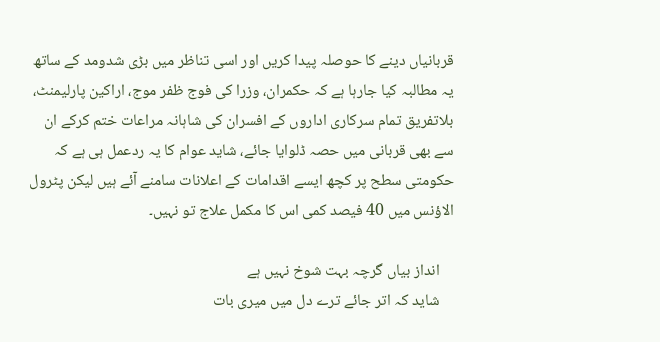قربانیاں دینے کا حوصلہ پیدا کریں اور اسی تناظر میں بڑی شدومد کے ساتھ یہ مطالبہ کیا جارہا ہے کہ حکمران، وزرا کی فوج ظفر موج، اراکین پارلیمنٹ، بلاتفریق تمام سرکاری اداروں کے افسران کی شاہانہ مراعات ختم کرکے ان سے بھی قربانی میں حصہ ڈلوایا جائے، شاید عوام کا یہ ردعمل ہی ہے کہ حکومتی سطح پر کچھ ایسے اقدامات کے اعلانات سامنے آئے ہیں لیکن پٹرول الاؤنس میں 40 فیصد کمی اس کا مکمل علاج تو نہیں۔

    انداز بیاں گرچہ بہت شوخ نہیں ہے
    شاید کہ اتر جائے ترے دل میں میری بات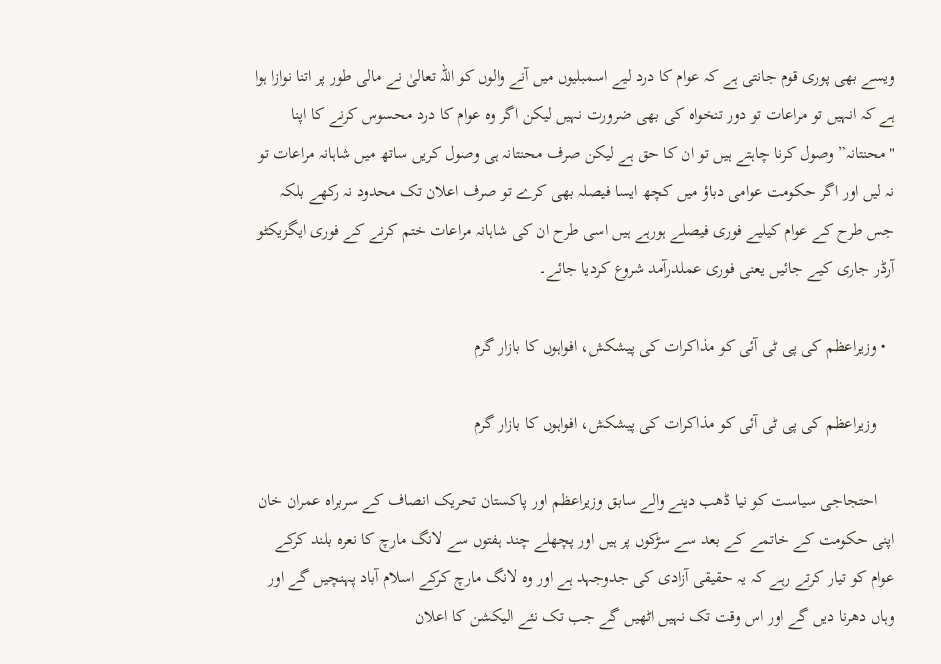ویسے بھی پوری قوم جانتی ہے کہ عوام کا درد لیے اسمبلیوں میں آنے والوں کو اللہ تعالیٰ نے مالی طور پر اتنا نوازا ہوا ہے کہ انہیں تو مراعات تو دور تنخواہ کی بھی ضرورت نہیں لیکن اگر وہ عوام کا درد محسوس کرنے کا اپنا "محنتانہ” وصول کرنا چاہتے ہیں تو ان کا حق ہے لیکن صرف محنتانہ ہی وصول کریں ساتھ میں شاہانہ مراعات تو نہ لیں اور اگر حکومت عوامی دباؤ میں کچھ ایسا فیصلہ بھی کرے تو صرف اعلان تک محدود نہ رکھے بلکہ جس طرح کے عوام کیلیے فوری فیصلے ہورہے ہیں اسی طرح ان کی شاہانہ مراعات ختم کرنے کے فوری ایگزیکٹو آرڈر جاری کیے جائیں یعنی فوری عملدرآمد شروع کردیا جائے۔

  • وزیراعظم کی پی ٹی آئی کو مذاکرات کی پیشکش، افواہوں کا بازار گرم

    وزیراعظم کی پی ٹی آئی کو مذاکرات کی پیشکش، افواہوں کا بازار گرم

    احتجاجی سیاست کو نیا ڈھب دینے والے سابق وزیراعظم اور پاکستان تحریک انصاف کے سربراہ عمران خان اپنی حکومت کے خاتمے کے بعد سے سڑکوں پر ہیں اور پچھلے چند ہفتوں سے لانگ مارچ کا نعرہ بلند کرکے عوام کو تیار کرتے رہے کہ یہ حقیقی آزادی کی جدوجہد ہے اور وہ لانگ مارچ کرکے اسلام آباد پہنچیں‌ گے اور وہاں دھرنا دیں گے اور اس وقت تک نہیں اٹھیں گے جب تک نئے الیکشن کا اعلان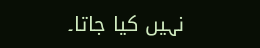نہیں کیا جاتا۔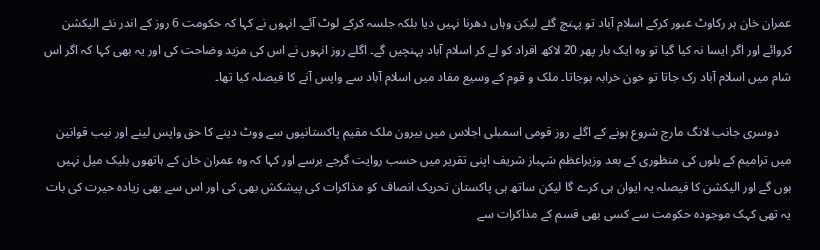عمران خان ہر رکاوٹ عبور کرکے اسلام آباد تو پہنچ گئے لیکن وہاں دھرنا نہیں دیا بلکہ جلسہ کرکے لوٹ آئے۔ انہوں نے کہا کہ حکومت 6 روز کے اندر نئے الیکشن کروائے اور اگر ایسا نہ کیا گیا تو وہ ایک بار پھر 20 لاکھ افراد کو لے کر اسلام آباد پہنچیں گے۔ اگلے روز انہوں نے اس کی مزید وضاحت کی اور یہ بھی کہا کہ اگر اس شام میں اسلام آباد رک جاتا تو خون خرابہ ہوجاتا۔ ملک و قوم کے وسیع مفاد میں اسلام آباد سے واپس آنے کا فیصلہ کیا تھا۔

    دوسری جانب لانگ مارچ شروع ہونے کے اگلے روز قومی اسمبلی اجلاس میں بیرون ملک مقیم پاکستانیوں سے ووٹ دینے کا حق واپس لینے اور نیب قوانین میں ترامیم کے بلوں کی منظوری کے بعد وزیراعظم شہباز شریف اپنی تقریر میں حسب روایت گرجے برسے اور کہا کہ وہ عمران خان کے ہاتھوں بلیک میل نہیں ہوں گے اور الیکشن کا فیصلہ یہ ایوان ہی کرے گا لیکن ساتھ ہی پاکستان تحریک انصاف کو مذاکرات کی پیشکش بھی کی اور اس سے بھی زیادہ حیرت کی بات یہ تھی کہک موجودہ حکومت سے کسی بھی قسم کے مذاکرات سے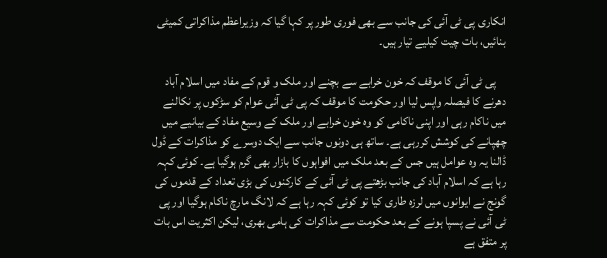انکاری پی ٹی آئی کی جانب سے بھی فوری طور پر کہا گیا کہ وزیراعظم مذاکراتی کمیٹی بنائیں، بات چیت کیلیے تیار ہیں۔

    پی ٹی آئی کا موقف کہ خون خرابے سے بچنے اور ملک و قوم کے مفاد میں اسلام آباد دھرنے کا فیصلہ واپس لیا اور حکومت کا موقف کہ پی ٹی آئی عوام کو سڑکوں پر نکالنے میں ناکام رہی اور اپنی ناکامی کو وہ خون خرابے اور ملک کے وسیع مفاد کے بیانیے میں چھپانے کی کوشش کررہی ہے۔ ساتھ ہی دونوں جانب سے ایک دوسرے کو مذاکرات کے ڈول ڈالنا یہ وہ عوامل ہیں جس کے بعد ملک میں افواہوں کا بازار بھی گرم ہوگیا ہے۔ کوئی کہہ رہا ہے کہ اسلام آباد کی جانب بڑھتے پی ٹی آئی کے کارکنوں کی بڑی تعداد کے قدموں کی گونج نے ایوانوں میں لرزہ طاری کیا تو کوئی کہہ رہا ہے کہ لانگ مارچ ناکام ہوگیا اور پی ٹی آئی نے پسپا ہونے کے بعد حکومت سے مذاکرات کی ہامی بھری، لیکن اکثریت اس بات پر متفق ہے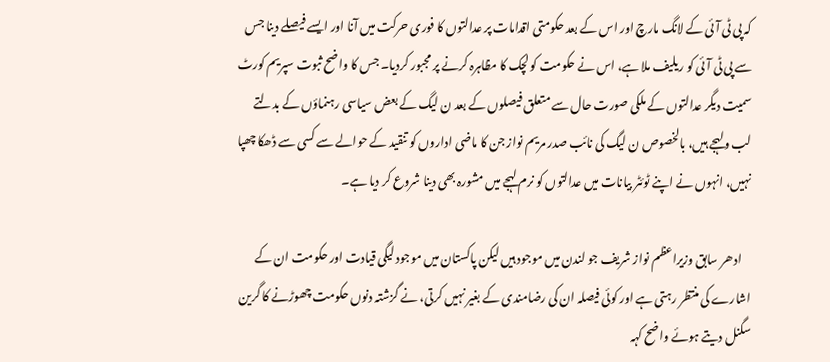کہ پی ٹی آئی کے لانگ مارچ اور اس کے بعد حکومتی اقدامات پر عدالتوں کا فوری حرکت میں آنا اور ایسے فیصلے دینا جس سے پی ٹی آئی کو ریلیف ملا ہے، اس نے حکومت کو لچک کا مظاہرہ کرنے پر مجبور کردیا۔ جس کا واضح ثبوت سپریم کورٹ سمیت دیگر عدالتوں کے ملکی صورت حال سے متعلق فیصلوں کے بعد ن لیگ کے بعض سیاسی رہنماؤں کے بدلتے لب ولہجے ہیں، بالخصوص ن لیگ کی نائب صدر مریم نواز جن کا ماضی اداروں کو تنقید کے حوالے سے کسی سے ڈھکا چھپا نہیں، انہوں نے اپنے ٹوئٹر بیانات میں عدالتوں کو نرم لہجے میں مشورہ بھی دینا شروع کر دیا ہے۔

    ادھر سابق وزیراعظم نواز شریف جو لندن میں موجود ہیں لیکن پاکستان میں موجود لیگی قیادت اور حکومت ان کے اشارے کی منتظر رہتی ہے اور کوئی فیصلہ ان کی رضامندی کے بغیر نہیں کرتی، نے گزشتہ دنوں حکومت چھوڑنے کا گرین سگنل دیتے ہوئے واضح کہہ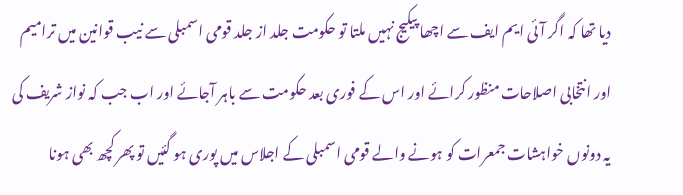دیا تھا کہ اگر آئی ایم ایف سے اچھا پیکیج نہیں ملتا تو حکومت جلد از جلد قومی اسمبلی سے نیب قوانین میں ترامیم اور انتخابی اصلاحات منظور کرائے اور اس کے فوری بعد حکومت سے باہر آجائے اور اب جب کہ نواز شریف کی یہ دونوں خواہشات جمعرات کو ہونے والے قومی اسمبلی کے اجلاس میں پوری ہو گئیں تو پھر کچھ بھی ہونا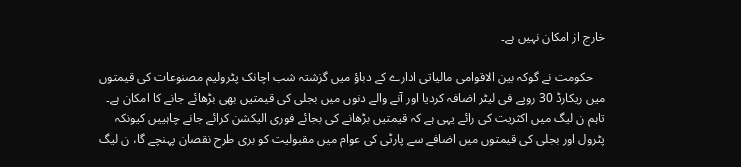خارج از امکان نہیں ہے۔

    حکومت نے گوکہ بین الاقوامی مالیاتی ادارے کے دباؤ میں گزشتہ شب اچانک پٹرولیم مصنوعات کی قیمتوں میں ریکارڈ 30 روپے فی لیٹر اضافہ کردیا اور آنے والے دنوں میں بجلی کی قیمتیں بھی بڑھائے جانے کا امکان ہے۔ تاہم ن لیگ میں اکثریت کی رائے یہی ہے کہ قیمتیں بڑھانے کی بجائے فوری الیکشن کرائے جانے چاہییں کیونکہ پٹرول اور بجلی کی قیمتوں میں اضافے سے پارٹی کی عوام میں مقبولیت کو بری طرح نقصان پہنچے گا، ن لیگ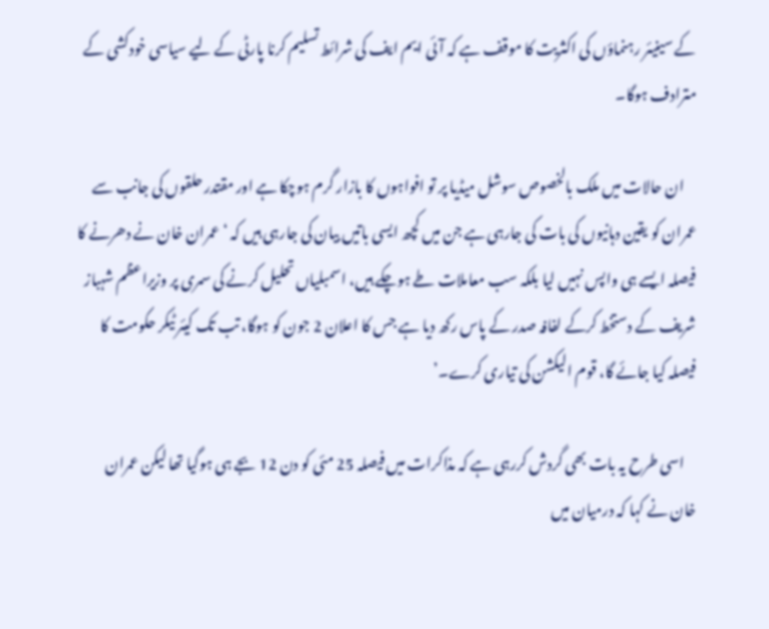کے سینیئر رہنماؤں کی اکثریت کا موقف ہے کہ آئی ایم ایف کی شرائط تسلیم کرنا پارٹی کے لیے سیاسی خودکشی کے مترادف ہوگا۔

    ان حالات میں ملک بالخصوص سوشل میڈیا پر تو افواہوں کا بازار گرم ہوچکا ہے اور مقتدر حلقوں کی جانب سے عمران کو یقین دہانیوں کی بات کی جارہی ہے جن میں کچھ ایسی باتیں بیان کی جارہی ہیں کہ ‘عمران خان نے دھرنے کا فیصلہ ایسے ہی واپس نہیں لیا بلکہ سب معاملات طے ہوچکے ہیں، اسمبلیاں تحلیل کرنے کی سمری پر وزیراعظم شہباز شریف کے دستخط کرکے لفافہ صدر کے پاس رکھ دیا ہے جس کا اعلان 2 جون کو ہوگا، تب تک کیئر ٹیکر حکومت کا فیصلہ کیا جائے گا، قوم الیکشن کی تیاری کرے۔’

    اسی طرح یہ بات بھی گردش کررہی ہے کہ مذاکرات میں فیصلہ 25 مئی کو دن 12 بجے ہی ہوگیا تھا لیکن عمران خان نے کہا کہ درمیان میں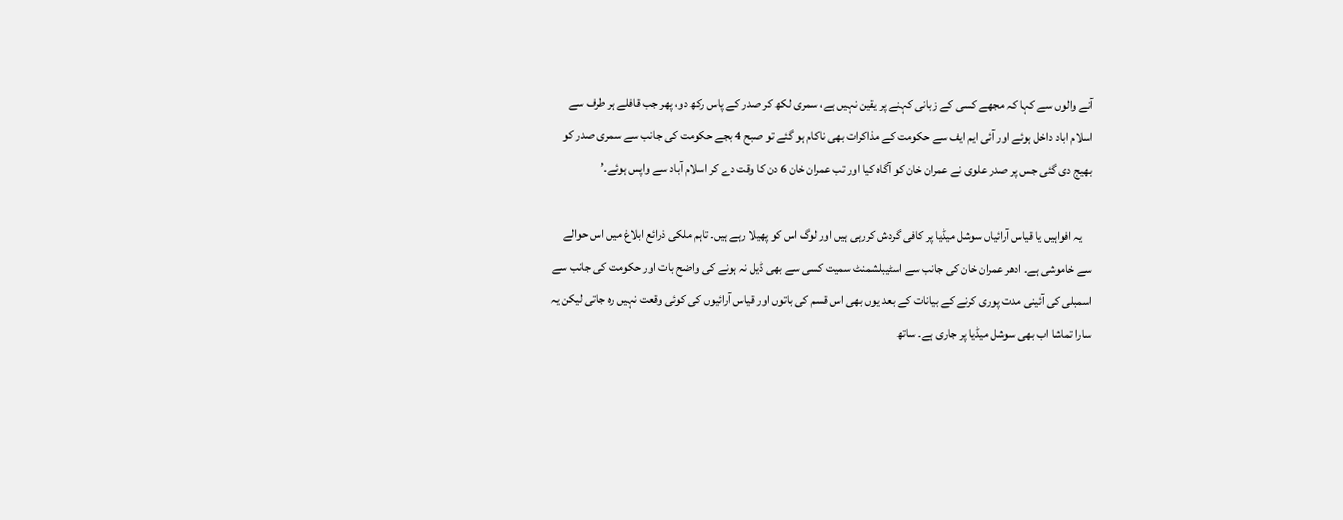آنے والوں سے کہا کہ مجھے کسی کے زبانی کہنے پر یقین نہیں ہے، سمری لکھ کر صدر کے پاس رکھ دو، پھر جب قافلے ہر طرف سے اسلام اباد داخل ہوئے اور آئی ایم ایف سے حکومت کے مذاکرات بھی ناکام ہو گئے تو صبح 4 بجے حکومت کی جانب سے سمری صدر کو بھیج دی گئی جس پر صدر علوی نے عمران خان کو آگاہ کیا اور تب عمران خان 6 دن کا وقت دے کر اسلام آباد سے واپس ہوئے۔’

    یہ افواہیں یا قیاس آرائیاں سوشل میڈیا پر کافی گردش کررہی ہیں اور لوگ اس کو پھیلا رہے ہیں۔ تاہم ملکی ذرائع ابلاغ میں اس حوالے سے خاموشی ہے۔ ادھر عمران خان کی جانب سے اسٹیبلشمنٹ سمیت کسی سے بھی ڈیل نہ ہونے کی واضح بات اور حکومت کی جانب سے اسمبلی کی آئینی مدت پوری کرنے کے بیانات کے بعد یوں بھی اس قسم کی باتوں اور قیاس آرائیوں کی کوئی وقعت نہیں رہ جاتی لیکن یہ سارا تماشا اب بھی سوشل میڈیا پر جاری ہے۔ ساتھ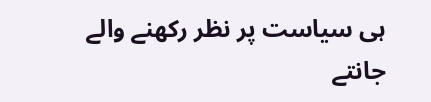ہی سیاست پر نظر رکھنے والے جانتے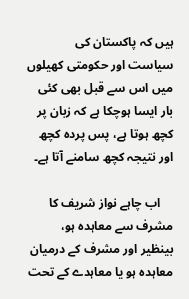ہیں کہ پاکستان کی سیاست اور حکومتی کھیلوں میں اس سے قبل بھی کئی بار ایسا ہوچکا ہے کہ زبان پر کچھ ہوتا ہے، پس پردہ کچھ اور نتیجہ کچھ سامنے آتا ہے۔

    اب چاہے نواز شریف کا مشرف سے معاہدہ ہو، بینظیر اور مشرف کے درمیان معاہدہ ہو یا معاہدے کے تحت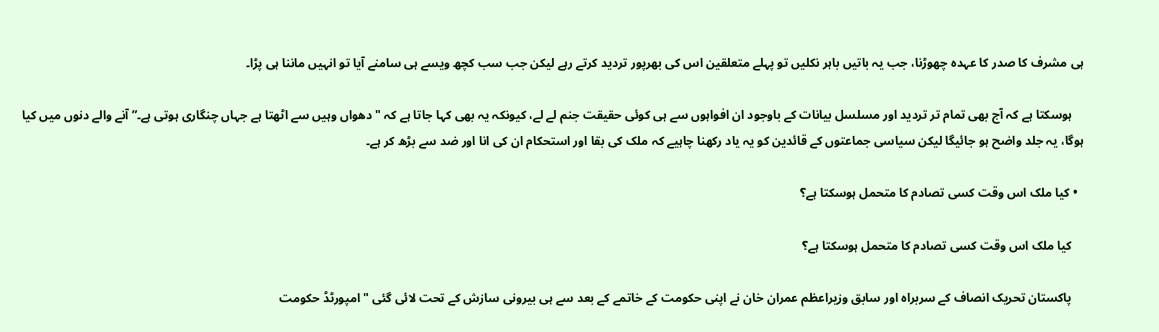ہی مشرف کا صدر کا عہدہ چھوڑنا، جب یہ باتیں باہر نکلیں تو پہلے متعلقین اس کی بھرپور تردید کرتے رہے لیکن جب سب کچھ ویسے ہی سامنے آیا تو انہیں ماننا ہی پڑا۔

    ہوسکتا ہے کہ آج بھی تمام تر تردید اور مسلسل بیانات کے باوجود ان افواہوں سے ہی کوئی حقیقت جنم لے لے، کیونکہ یہ بھی کہا جاتا ہے کہ "دھواں وہیں سے اٹھتا ہے جہاں چنگاری ہوتی ہے۔” آنے والے دنوں میں کیا ہوگا، یہ جلد واضح ہو جائیگا لیکن سیاسی جماعتوں کے قائدین کو یہ یاد رکھنا چاہیے کہ ملک کی بقا اور استحکام ان کی انا اور ضد سے بڑھ کر ہے۔

  • کیا ملک اس وقت کسی تصادم کا متحمل ہوسکتا ہے؟

    کیا ملک اس وقت کسی تصادم کا متحمل ہوسکتا ہے؟

    پاکستان تحریک انصاف کے سربراہ اور سابق وزیراعظم عمران خان نے اپنی حکومت کے خاتمے کے بعد سے ہی بیرونی سازش کے تحت لائی گئی "امپورٹڈ حکومت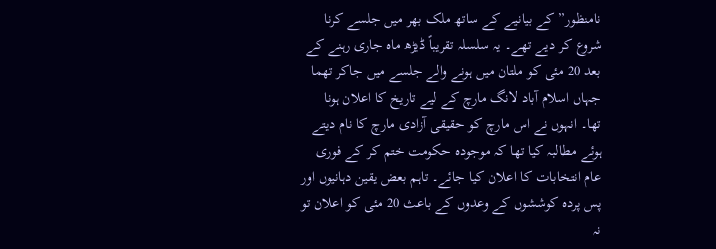نامنظور” کے بیانیے کے ساتھ ملک بھر میں جلسے کرنا شروع کر دیے تھے۔ یہ سلسلہ تقریباً ڈیڑھ ماہ جاری رہنے کے بعد 20 مئی کو ملتان میں ہونے والے جلسے میں جاکر تھما جہاں اسلام آباد لانگ مارچ کے لیے تاریخ کا اعلان ہونا تھا۔ انہوں نے اس مارچ کو حقیقی آزادی مارچ کا نام دیتے ہوئے مطالبہ کیا تھا کہ موجودہ حکومت ختم کر کے فوری عام انتخابات کا اعلان کیا جائے۔ تاہم بعض یقین دہانیوں اور پس پردہ کوششوں کے وعدوں کے باعث 20 مئی کو اعلان تو نہ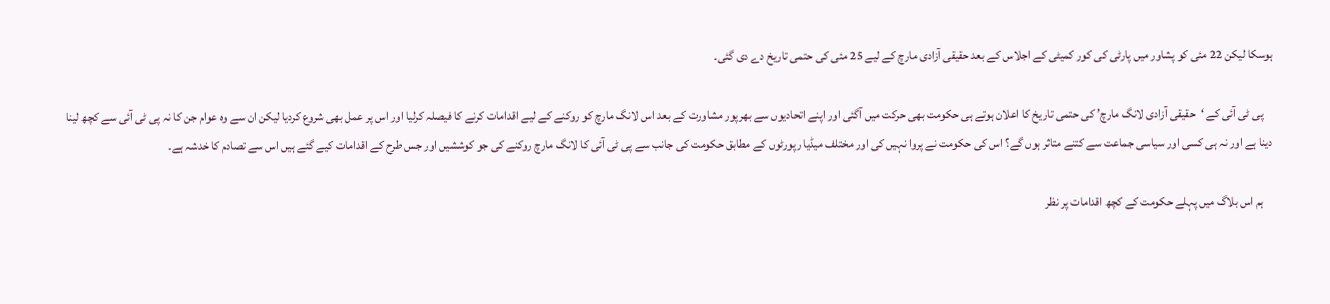ہوسکا لیکن 22 مئی کو پشاور میں پارٹی کی کور کمیٹی کے اجلاس کے بعد حقیقی آزادی مارچ کے لیے 25 مئی کی حتمی تاریخ دے دی گئی۔

    پی ٹی آئی کے ‘حقیقی آزادی لانگ مارچ’ کی حتمی تاریخ کا اعلان ہوتے ہی حکومت بھی حرکت میں آگئی اور اپنے اتحادیوں سے بھرپور مشاورت کے بعد اس لانگ مارچ کو روکنے کے لیے اقدامات کرنے کا فیصلہ کرلیا اور اس پر عمل بھی شروع کردیا لیکن ان سے وہ عوام جن کا نہ پی ٹی آئی سے کچھ لینا دینا ہے اور نہ ہی کسی اور سیاسی جماعت سے کتنے متاثر ہوں گے؟ اس کی حکومت نے پروا نہیں کی اور مختلف میڈیا رپورٹوں کے مطابق حکومت کی جانب سے پی ٹی آئی کا لانگ مارچ روکنے کی جو کوششیں اور جس طرح کے اقدامات کیے گئے ہیں اس سے تصادم کا خدشہ ہے۔

    ہم اس بلاگ میں پہلے حکومت کے کچھ اقدامات پر نظر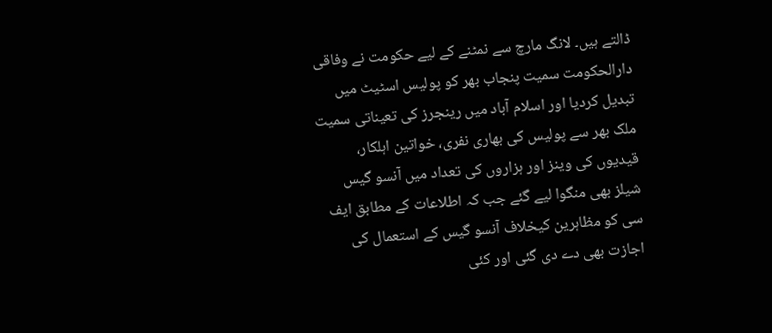ڈالتے ہیں۔ لانگ مارچ سے نمٹنے کے لیے حکومت نے وفاقی دارالحکومت سمیت پنجاب بھر کو پولیس اسٹیٹ میں تبدیل کردیا اور اسلام آباد میں رینجرز کی تعیناتی سمیت ملک بھر سے پولیس کی بھاری نفری، خواتین اہلکار، قیدیوں کی وینز اور ہزاروں کی تعداد میں آنسو گیس شیلز بھی منگوا لیے گئے جب کہ اطلاعات کے مطابق ایف سی کو مظاہرین کیخلاف آنسو گیس کے استعمال کی اجازت بھی دے دی گئی اور کئی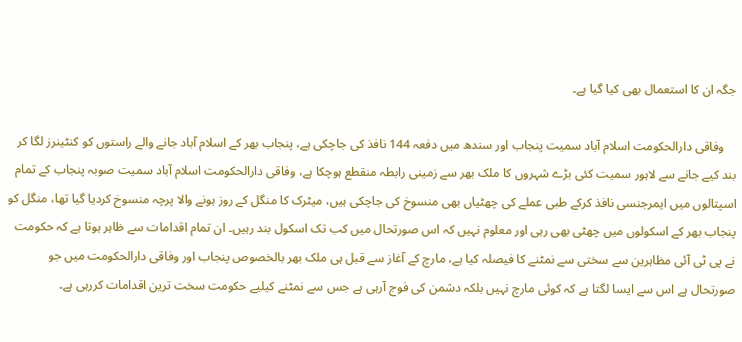جگہ ان کا استعمال بھی کیا گیا ہے۔

    وفاقی دارالحکومت اسلام آباد سمیت پنجاب اور سندھ میں دفعہ 144 نافذ کی جاچکی ہے، پنجاب بھر کے اسلام آباد جانے والے راستوں کو کنٹینرز لگا کر بند کیے جانے سے لاہور سمیت کئی بڑے شہروں کا ملک بھر سے زمینی رابطہ منقطع ہوچکا ہے، وفاقی دارالحکومت اسلام آباد سمیت صوبہ پنجاب کے تمام اسپتالوں میں ایمرجنسی نافذ کرکے طبی عملے کی چھٹیاں بھی منسوخ کی جاچکی ہیں، میٹرک کا منگل کے روز ہونے والا پرچہ منسوخ کردیا گیا تھا، منگل کو پنجاب بھر کے اسکولوں میں چھٹی بھی رہی اور معلوم نہیں کہ اس صورتحال میں کب تک اسکول بند رہیں۔ ان تمام اقدامات سے ظاہر ہوتا ہے کہ حکومت نے پی ٹی آئی مظاہرین سے سختی سے نمٹنے کا فیصلہ کیا ہے، مارچ کے آغاز سے قبل ہی ملک بھر بالخصوص پنجاب اور وفاقی دارالحکومت میں جو صورتحال ہے اس سے ایسا لگتا ہے کہ کوئی مارچ نہیں بلکہ دشمن کی فوج آرہی ہے جس سے نمٹنے کیلیے حکومت سخت ترین اقدامات کررہی ہے۔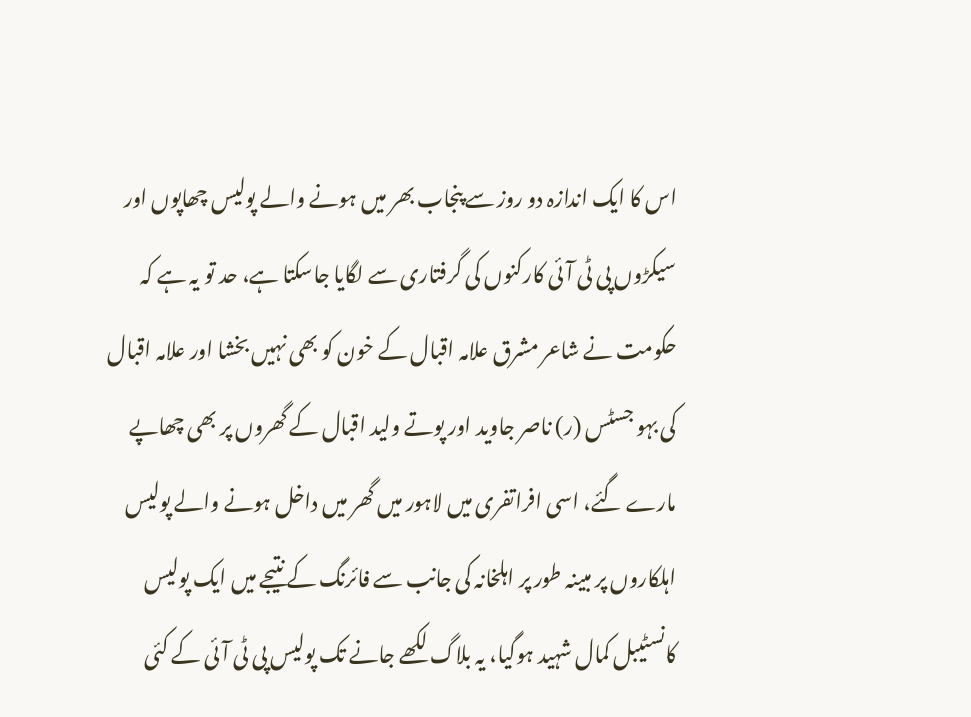اس کا ایک اندازہ دو روز سے پنجاب بھر میں ہونے والے پولیس چھاپوں اور سیکڑوں پی ٹی آئی کارکنوں کی گرفتاری سے لگایا جاسکتا ہے، حد تو یہ ہے کہ حکومت نے شاعر مشرق علامہ اقبال کے خون کو بھی نہیں بخشا اور علامہ اقبال کی بہو جسٹس (ر) ناصر جاوید اور پوتے ولید اقبال کے گھروں پر بھی چھاپے مارے گئے، اسی افراتفری میں لاہور میں گھر میں داخل ہونے والے پولیس اہلکاروں پر مبینہ طور پر اہلخانہ کی جانب سے فائرنگ کے نتیجے میں ایک پولیس کانسٹیبل کمال شہید ہوگیا، یہ بلاگ لکھے جانے تک پولیس پی ٹی آئی کے کئی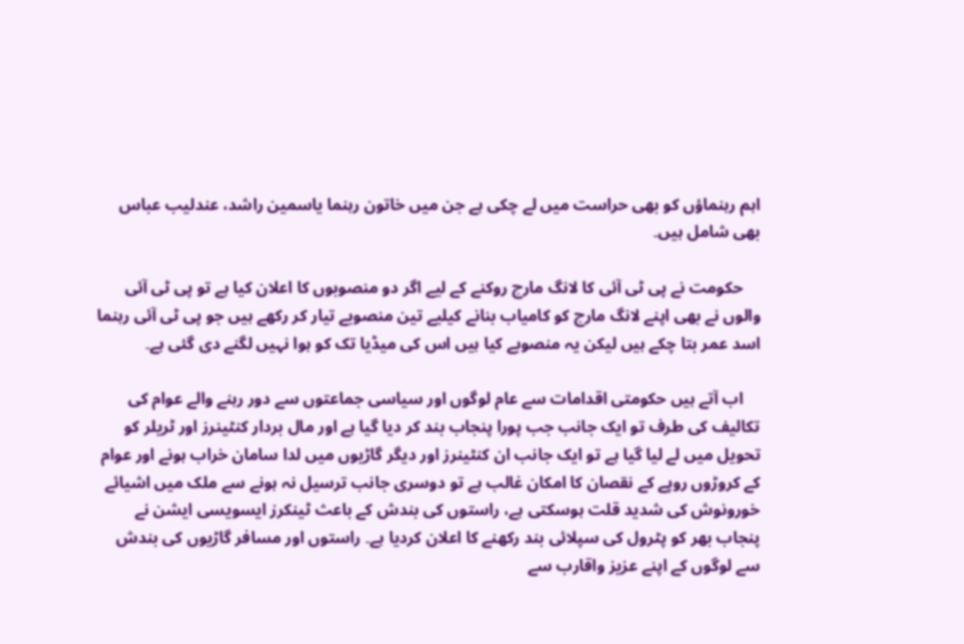اہم رہنماؤں کو بھی حراست میں لے چکی ہے جن میں خاتون رہنما یاسمین راشد، عندلیب عباس بھی شامل ہیں۔

    حکومت نے پی ٹی آئی کا لانگ مارچ روکنے کے لیے اگر دو منصوبوں کا اعلان کیا ہے تو پی ٹی آئی والوں نے بھی اپنے لانگ مارچ کو کامیاب بنانے کیلیے تین منصوبے تیار کر رکھے ہیں جو پی ٹی آئی رہنما اسد عمر بتا چکے ہیں لیکن یہ منصوبے کیا ہیں اس کی میڈیا تک کو ہوا نہیں لگنے دی گئی ہے۔

    اب آتے ہیں حکومتی اقدامات سے عام لوگوں اور سیاسی جماعتوں سے دور رہنے والے عوام کی تکالیف کی طرف تو ایک جانب جب پورا پنجاب بند کر دیا گیا ہے اور مال بردار کنٹینرز اور ٹریلر کو تحویل میں لے لیا گیا ہے تو ایک جانب ان کنٹینرز اور دیگر گاڑیوں میں لدا سامان خراب ہونے اور عوام کے کروڑوں روپے کے نقصان کا امکان غالب ہے تو دوسری جانب ترسیل نہ ہونے سے ملک میں اشیائے خورونوش کی شدید قلت ہوسکتی ہے، راستوں کی بندش کے باعث ٹینکرز ایسویسی ایشن نے پنجاب بھر کو پٹرول کی سپلائی بند رکھنے کا اعلان کردیا ہے۔ راستوں اور مسافر گاڑیوں کی بندش سے لوگوں کے اپنے عزیز واقارب سے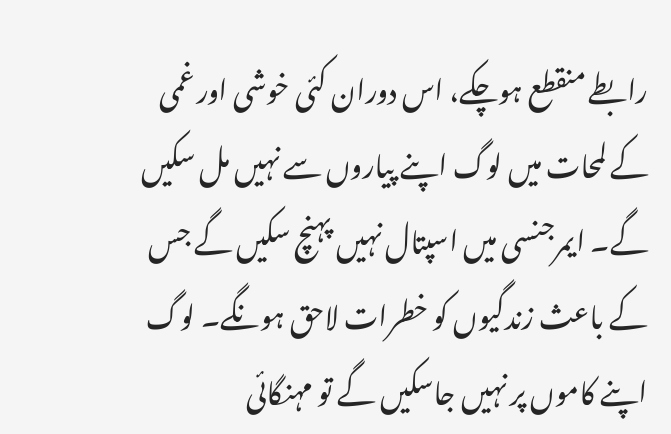رابطے منقطع ہوچکے، اس دوران کئی خوشی اور غمی کے لمحات میں لوگ اپنے پیاروں سے نہیں مل سکیں گے۔ ایمرجنسی میں اسپتال نہیں پہنچ سکیں گے جس کے باعث زندگیوں کو خطرات لاحق ہونگے۔ لوگ اپنے کاموں پر نہیں جاسکیں گے تو مہنگائی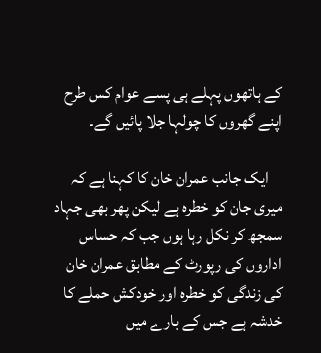کے ہاتھوں پہلے ہی پسے عوام کس طرح اپنے گھروں کا چولہا جلا پائیں گے۔

    ایک جانب عمران خان کا کہنا ہے کہ میری جان کو خطرہ ہے لیکن پھر بھی جہاد سمجھ کر نکل رہا ہوں جب کہ حساس اداروں کی رپورٹ کے مطابق عمران خان کی زندگی کو خطرہ اور خودکش حملے کا خدشہ ہے جس کے بارے میں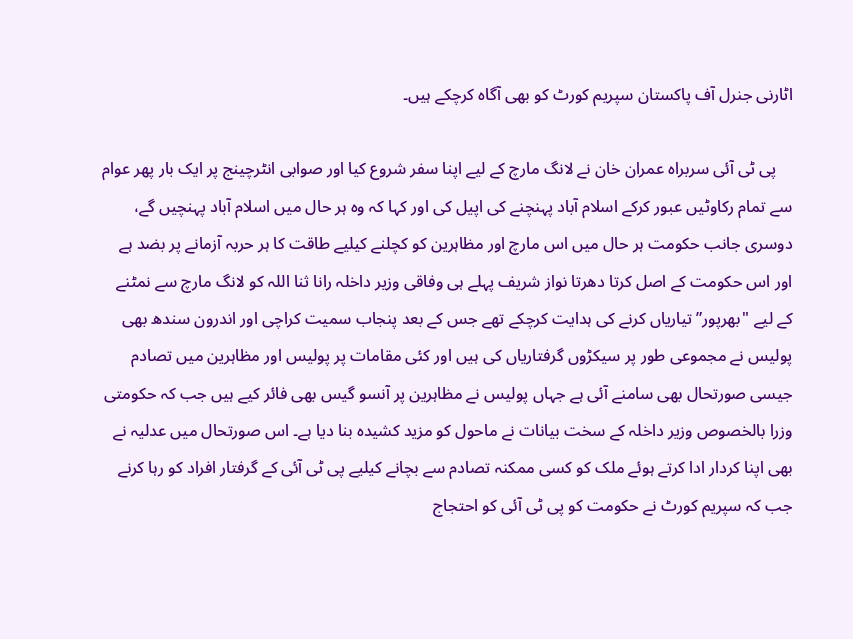اٹارنی جنرل آف پاکستان سپریم کورٹ کو بھی آگاہ کرچکے ہیں۔

    پی ٹی آئی سربراہ عمران خان نے لانگ مارچ کے لیے اپنا سفر شروع کیا اور صوابی انٹرچینج پر ایک بار پھر عوام سے تمام رکاوٹیں عبور کرکے اسلام آباد پہنچنے کی اپیل کی اور کہا کہ وہ ہر حال میں اسلام آباد پہنچیں گے، دوسری جانب حکومت ہر حال میں اس مارچ اور مظاہرین کو کچلنے کیلیے طاقت کا ہر حربہ آزمانے پر بضد ہے اور اس حکومت کے اصل کرتا دھرتا نواز شریف پہلے ہی وفاقی وزیر داخلہ رانا ثنا اللہ کو لانگ مارچ سے نمٹنے کے لیے "بھرپور” تیاریاں کرنے کی ہدایت کرچکے تھے جس کے بعد پنجاب سمیت کراچی اور اندرون سندھ بھی پولیس نے مجموعی طور پر سیکڑوں گرفتاریاں کی ہیں اور کئی مقامات پر پولیس اور مظاہرین میں تصادم جیسی صورتحال بھی سامنے آئی ہے جہاں پولیس نے مظاہرین پر آنسو گیس بھی فائر کیے ہیں جب کہ حکومتی وزرا بالخصوص وزیر داخلہ کے سخت بیانات نے ماحول کو مزید کشیدہ بنا دیا ہے۔ اس صورتحال میں عدلیہ نے بھی اپنا کردار ادا کرتے ہوئے ملک کو کسی ممکنہ تصادم سے بچانے کیلیے پی ٹی آئی کے گرفتار افراد کو رہا کرنے جب کہ سپریم کورٹ نے حکومت کو پی ٹی آئی کو احتجاج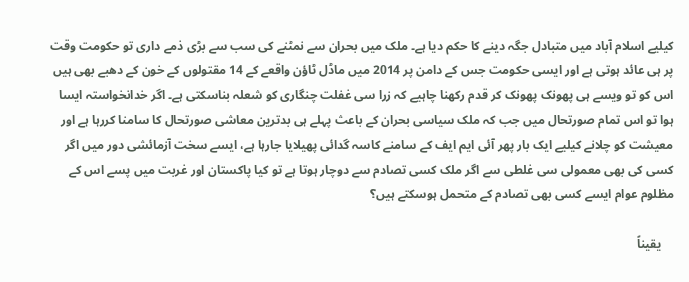کیلیے اسلام آباد میں متبادل جگہ دینے کا حکم دیا ہے۔ ملک میں بحران سے نمٹنے کی سب سے بڑی ذمے داری تو حکومت وقت پر ہی عائد ہوتی ہے اور ایسی حکومت جس کے دامن پر 2014 میں ماڈل ٹاؤن واقعے کے 14 مقتولوں کے خون کے دھبے بھی ہیں اس کو تو ویسے ہی پھونک پھونک کر قدم رکھنا چاہیے کہ زرا سی غفلت چنگاری کو شعلہ بناسکتی ہے۔ اگر خدانخواستہ ایسا ہوا تو اس تمام صورتحال میں جب کہ ملک سیاسی بحران کے باعث پہلے ہی بدترین معاشی صورتحال کا سامنا کررہا ہے اور معیشت کو چلانے کیلیے ایک بار پھر آئی ایم ایف کے سامنے کاسہ گدائی پھیلایا جارہا ہے، ایسے سخت آزمائشی دور میں اگر کسی کی بھی معمولی سی غلطی سے اگر ملک کسی تصادم سے دوچار ہوتا ہے تو کیا پاکستان اور غربت میں پسے اس کے مظلوم عوام ایسے کسی بھی تصادم کے متحمل ہوسکتے ہیں؟

    یقیناً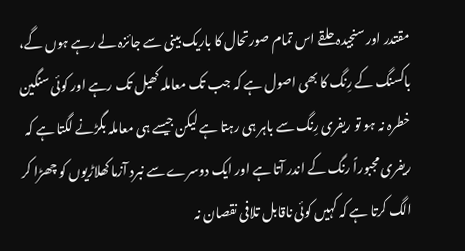مقتدر اور سنجیدہ حلقے اس تمام صورتحال کا باریک بینی سے جائزہ لے رہے ہوں گے، باکسنگ کے رِنگ کا بھی اصول ہے کہ جب تک معاملہ کھیل تک رہے اور کوئی سنگین خطرہ نہ ہو تو ریفری رِنگ سے باہر ہی رہتا ہے لیکن جیسے ہی معاملہ بگڑنے لگتا ہے کہ ریفری مجبوراً رنگ کے اندر آتا ہے اور ایک دوسرے سے نبرد آزما کھلاڑیوں کو چھڑا کر الگ کرتا ہے کہ کہیں کوئی ناقابل تلافی نقصان نہ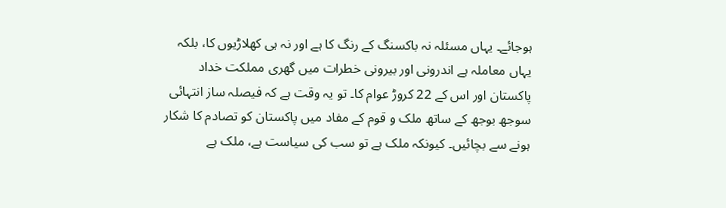ہوجائے۔ یہاں مسئلہ نہ باکسنگ کے رنگ کا ہے اور نہ ہی کھلاڑیوں کا، بلکہ یہاں معاملہ ہے اندرونی اور بیرونی خطرات میں گھری مملکت خداد پاکستان اور اس کے 22 کروڑ عوام کا۔ تو یہ وقت ہے کہ فیصلہ ساز انتہائی سوجھ بوجھ کے ساتھ ملک و قوم کے مفاد میں پاکستان کو تصادم کا شکار ہونے سے بچائیں۔ کیونکہ ملک ہے تو سب کی سیاست ہے، ملک ہے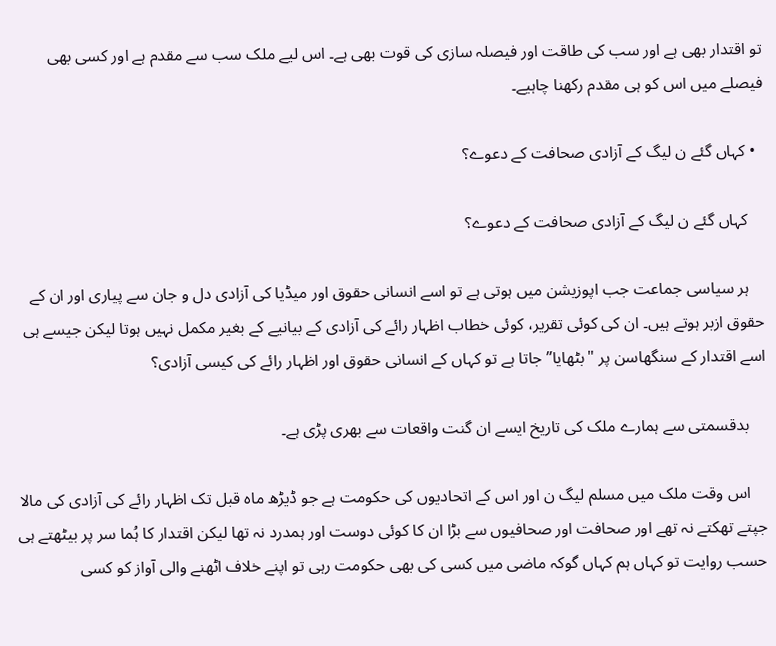تو اقتدار بھی ہے اور سب کی طاقت اور فیصلہ سازی کی قوت بھی ہے۔ اس لیے ملک سب سے مقدم ہے اور کسی بھی فیصلے میں اس کو ہی مقدم رکھنا چاہیے۔

  • کہاں گئے ن لیگ کے آزادی صحافت کے دعوے؟

    کہاں گئے ن لیگ کے آزادی صحافت کے دعوے؟

    ہر سیاسی جماعت جب اپوزیشن میں ہوتی ہے تو اسے انسانی حقوق اور میڈیا کی آزادی دل و جان سے پیاری اور ان کے حقوق ازبر ہوتے ہیں۔ ان کی کوئی تقریر، کوئی خطاب اظہار رائے کی آزادی کے بیانیے کے بغیر مکمل نہیں ہوتا لیکن جیسے ہی اسے اقتدار کے سنگھاسن پر "بٹھایا” جاتا ہے تو کہاں کے انسانی حقوق اور اظہار رائے کی کیسی آزادی؟

    بدقسمتی سے ہمارے ملک کی تاریخ ایسے ان گنت واقعات سے بھری پڑی ہے۔

    اس وقت ملک میں مسلم لیگ ن اور اس کے اتحادیوں کی حکومت ہے جو ڈیڑھ ماہ قبل تک اظہار رائے کی آزادی کی مالا جپتے تھکتے نہ تھے اور صحافت اور صحافیوں سے بڑا ان کا کوئی دوست اور ہمدرد نہ تھا لیکن اقتدار کا ہُما سر پر بیٹھتے ہی حسب روایت تو کہاں ہم کہاں گوکہ ماضی میں کسی کی بھی حکومت رہی تو اپنے خلاف اٹھنے والی آواز کو کسی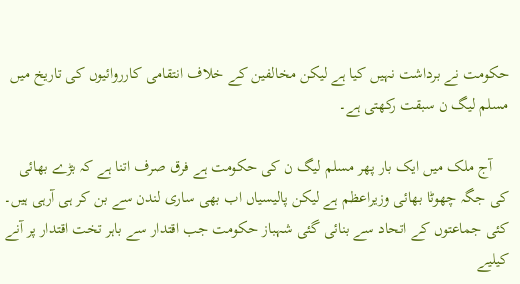حکومت نے برداشت نہیں کیا ہے لیکن مخالفین کے خلاف انتقامی کارروائیوں کی تاریخ میں مسلم لیگ ن سبقت رکھتی ہے۔

    آج ملک میں ایک بار پھر مسلم لیگ ن کی حکومت ہے فرق صرف اتنا ہے کہ بڑے بھائی کی جگہ چھوٹا بھائی وزیراعظم ہے لیکن پالیسیاں اب بھی ساری لندن سے بن کر ہی آرہی ہیں۔ کئی جماعتوں کے اتحاد سے بنائی گئی شہباز حکومت جب اقتدار سے باہر تخت اقتدار پر آنے کیلیے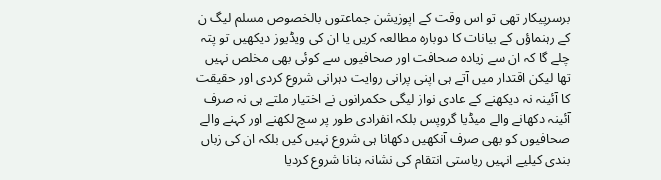برسرپیکار تھی تو اس وقت کے اپوزیشن جماعتوں بالخصوص مسلم لیگ ن کے رہنماؤں کے بیانات کا دوبارہ مطالعہ کریں یا ان کی ویڈیوز دیکھیں تو پتہ چلے گا کہ ان سے زیادہ صحافت اور صحافیوں سے کوئی بھی مخلص نہیں تھا لیکن اقتدار میں آتے ہی اپنی پرانی روایت دہرانی شروع کردی اور حقیقت کا آئینہ نہ دیکھنے کے عادی نواز لیگی حکمرانوں نے اختیار ملتے ہی نہ صرف آئینہ دکھانے والے میڈیا گروپس بلکہ انفرادی طور پر سچ لکھنے اور کہنے والے صحافیوں کو بھی صرف آنکھیں دکھانا ہی شروع نہیں کیں بلکہ ان کی زباں بندی کیلیے انہیں ریاستی انتقام کی نشانہ بنانا شروع کردیا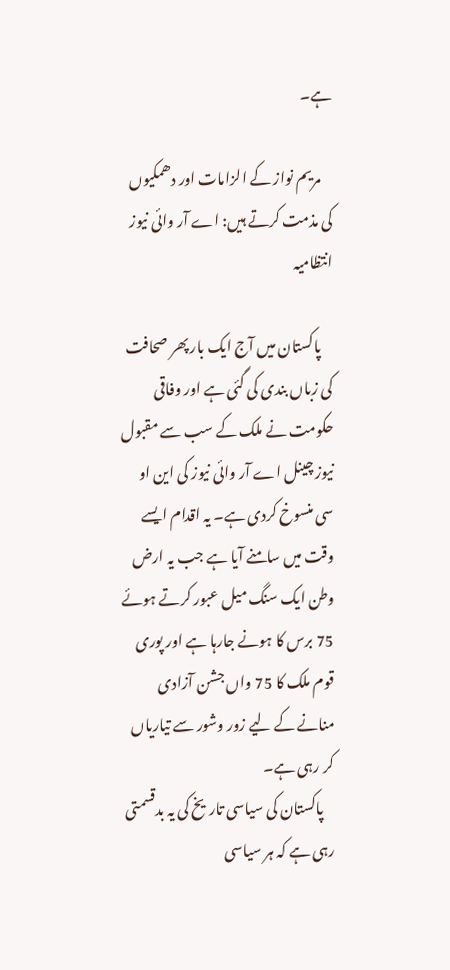ہے۔

    مریم نواز کے الزامات اور دھمکیوں کی مذمت کرتے ہیں: اے آر وائی نیوز انتظامیہ

    پاکستان میں آج ایک بار پھر صحافت کی زباں بندی کی گئی ہے اور وفاقی حکومت نے ملک کے سب سے مقبول نیوز چینل اے آر وائی نیوز کی این او سی منسوخ کردی ہے۔ یہ اقدام ایسے وقت میں سامنے آیا ہے جب یہ ارض وطن ایک سنگ میل عبور کرتے ہوئے 75 برس کا ہونے جارہا ہے اور پوری قوم ملک کا 75 واں جشن آزادی منانے کے لیے زور وشور سے تیاریاں کر رہی ہے۔
    پاکستان کی سیاسی تاریخ کی یہ بدقسمتی رہی ہے کہ ہر سیاسی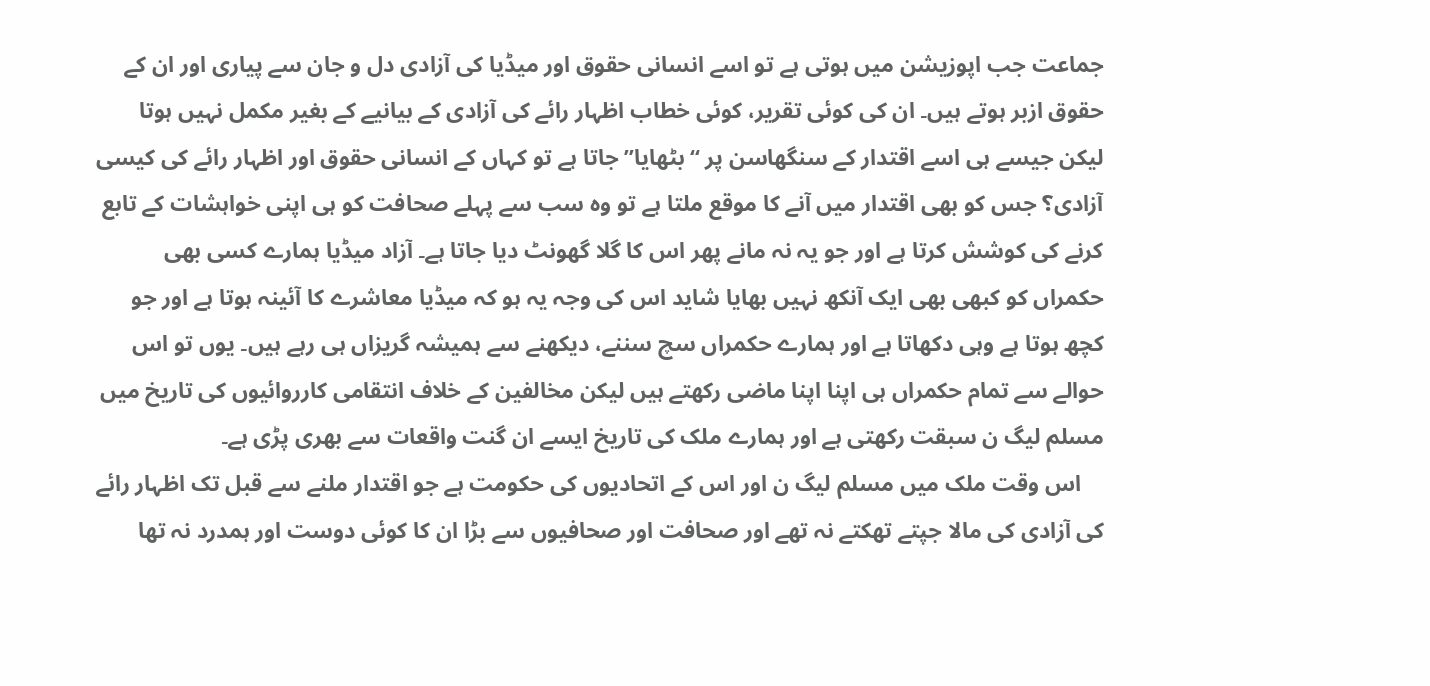جماعت جب اپوزیشن میں ہوتی ہے تو اسے انسانی حقوق اور میڈیا کی آزادی دل و جان سے پیاری اور ان کے حقوق ازبر ہوتے ہیں۔ ان کی کوئی تقریر، کوئی خطاب اظہار رائے کی آزادی کے بیانیے کے بغیر مکمل نہیں ہوتا لیکن جیسے ہی اسے اقتدار کے سنگھاسن پر “بٹھایا” جاتا ہے تو کہاں کے انسانی حقوق اور اظہار رائے کی کیسی آزادی؟ جس کو بھی اقتدار میں آنے کا موقع ملتا ہے تو وہ سب سے پہلے صحافت کو ہی اپنی خواہشات کے تابع کرنے کی کوشش کرتا ہے اور جو یہ نہ مانے پھر اس کا گلا گھونٹ دیا جاتا ہے۔ آزاد میڈیا ہمارے کسی بھی حکمراں کو کبھی بھی ایک آنکھ نہیں بھایا شاید اس کی وجہ یہ ہو کہ میڈیا معاشرے کا آئینہ ہوتا ہے اور جو کچھ ہوتا ہے وہی دکھاتا ہے اور ہمارے حکمراں سچ سننے، دیکھنے سے ہمیشہ گریزاں ہی رہے ہیں۔ یوں تو اس حوالے سے تمام حکمراں ہی اپنا اپنا ماضی رکھتے ہیں لیکن مخالفین کے خلاف انتقامی کارروائیوں کی تاریخ میں مسلم لیگ ن سبقت رکھتی ہے اور ہمارے ملک کی تاریخ ایسے ان گنت واقعات سے بھری پڑی ہے۔
    اس وقت ملک میں مسلم لیگ ن اور اس کے اتحادیوں کی حکومت ہے جو اقتدار ملنے سے قبل تک اظہار رائے کی آزادی کی مالا جپتے تھکتے نہ تھے اور صحافت اور صحافیوں سے بڑا ان کا کوئی دوست اور ہمدرد نہ تھا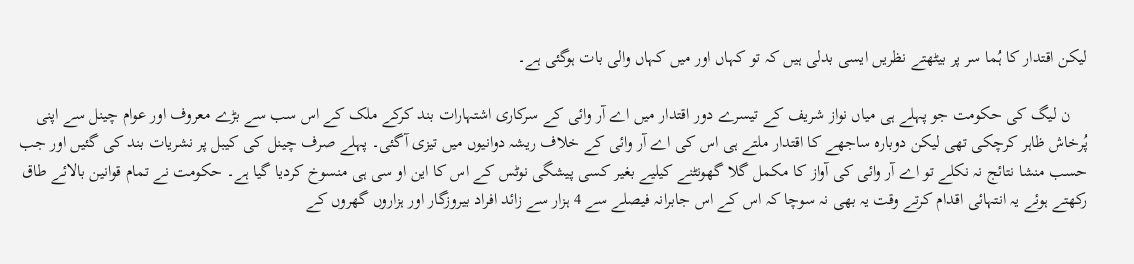لیکن اقتدار کا ہُما سر پر بیٹھتے نظریں ایسی بدلی ہیں کہ تو کہاں اور میں کہاں والی بات ہوگئی ہے۔

    ن لیگ کی حکومت جو پہلے ہی میاں نواز شریف کے تیسرے دور اقتدار میں اے آر وائی کے سرکاری اشتہارات بند کرکے ملک کے اس سب سے بڑے معروف اور عوام چینل سے اپنی پُرخاش ظاہر کرچکی تھی لیکن دوبارہ ساجھے کا اقتدار ملتے ہی اس کی اے آر وائی کے خلاف ریشہ دوانیوں میں تیزی آگئی۔ پہلے صرف چینل کی کیبل پر نشریات بند کی گئیں اور جب حسب منشا نتائج نہ نکلے تو اے آر وائی کی آواز کا مکمل گلا گھونٹنے کیلیے بغیر کسی پیشگی نوٹس کے اس کا این او سی ہی منسوخ کردیا گیا ہے۔ حکومت نے تمام قوانین بالائے طاق رکھتے ہوئے یہ انتہائی اقدام کرتے وقت یہ بھی نہ سوچا کہ اس کے اس جابرانہ فیصلے سے 4 ہزار سے زائد افراد بیروزگار اور ہزاروں گھروں کے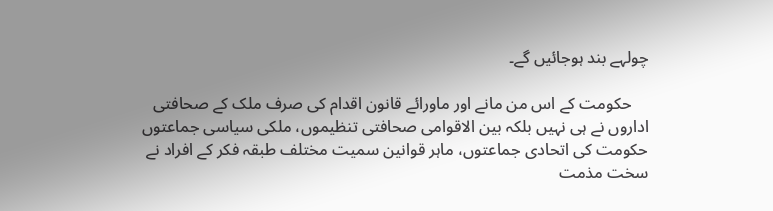چولہے بند ہوجائیں گے۔

    حکومت کے اس من مانے اور ماورائے قانون اقدام کی صرف ملک کے صحافتی اداروں نے ہی نہیں بلکہ بین الاقوامی صحافتی تنظیموں، ملکی سیاسی جماعتوں حکومت کی اتحادی جماعتوں، ماہر قوانین سمیت مختلف طبقہ فکر کے افراد نے سخت مذمت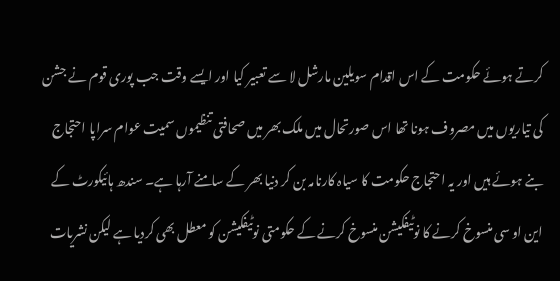کرتے ہوئے حکومت کے اس اقدام سویلین مارشل لا سے تعبیر کیا اور ایسے وقت جب پوری قوم نے جشن کی تیاریوں میں مصروف ہونا تھا اس صورتحال میں ملک بھر میں صحافتی تنظیموں سمیت عوام سراپا احتجاج بنے ہوئے ہیں اور یہ احتجاج حکومت کا سیاہ کارنامہ بن کر دنیا بھر کے سامنے آرہا ہے۔ سندھ ہائیکورٹ کے این او سی منسوخ کرنے کا نوٹیفکیشن منسوخ کرنے کے حکومتی نوٹیفکیشن کو معطل بھی کردیا ہے لیکن نشریات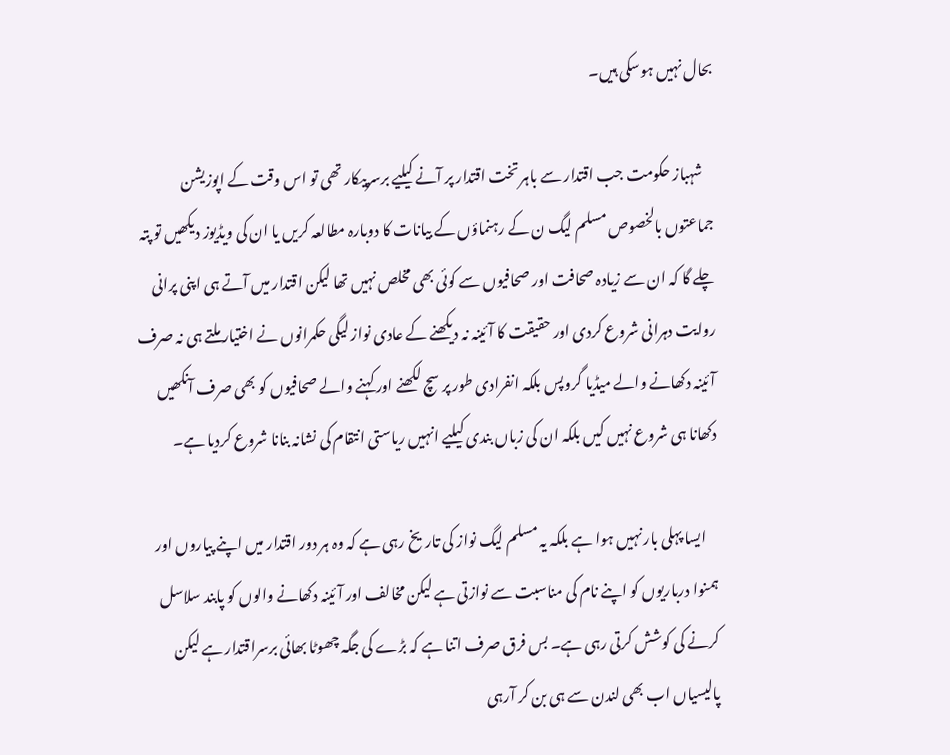بحال نہیں ہوسکی ہیں۔

    شہباز حکومت جب اقتدار سے باہر تخت اقتدار پر آنے کیلیے برسرپیکار تھی تو اس وقت کے اپوزیشن جماعتوں بالخصوص مسلم لیگ ن کے رہنماؤں کے بیانات کا دوبارہ مطالعہ کریں یا ان کی ویڈیوز دیکھیں تو پتہ چلے گا کہ ان سے زیادہ صحافت اور صحافیوں سے کوئی بھی مخلص نہیں تھا لیکن اقتدار میں آتے ہی اپنی پرانی روایت دہرانی شروع کردی اور حقیقت کا آئینہ نہ دیکھنے کے عادی نواز لیگی حکمرانوں نے اختیار ملتے ہی نہ صرف آئینہ دکھانے والے میڈیا گروپس بلکہ انفرادی طور پر سچ لکھنے اور کہنے والے صحافیوں کو بھی صرف آنکھیں دکھانا ہی شروع نہیں کیں بلکہ ان کی زباں بندی کیلیے انہیں ریاستی انتقام کی نشانہ بنانا شروع کردیا ہے۔

    ایسا پہلی بار نہیں ہوا ہے بلکہ یہ مسلم لیگ نواز کی تاریخ رہی ہے کہ وہ ہر دور اقتدار میں اپنے پیاروں اور ہمنوا درباریوں کو اپنے نام کی مناسبت سے نوازتی ہے لیکن مخالف اور آئینہ دکھانے والوں کو پابند سلاسل کرنے کی کوشش کرتی رہی ہے۔ بس فرق صرف اتنا ہے کہ بڑے کی جگہ چھوٹا بھائی برسراقتدار ہے لیکن پالیسیاں اب بھی لندن سے ہی بن کر آرہی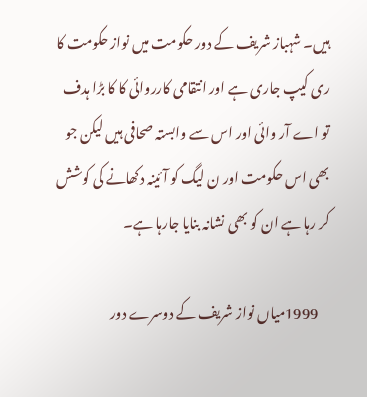ہیں۔ شہباز شریف کے دور حکومت میں نواز حکومت کا ری کیپ جاری ہے اور انتقامی کارروائی کا کا بڑا ہدف تو اے آر وائی اور اس سے وابستہ صحافی ہیں لیکن جو بھی اس حکومت اور ن لیگ کو آئینہ دکھانے کی کوشش کر رہا ہے ان کو بھی نشانہ بنایا جارہا ہے۔

    1999میاں نواز شریف کے دوسرے دور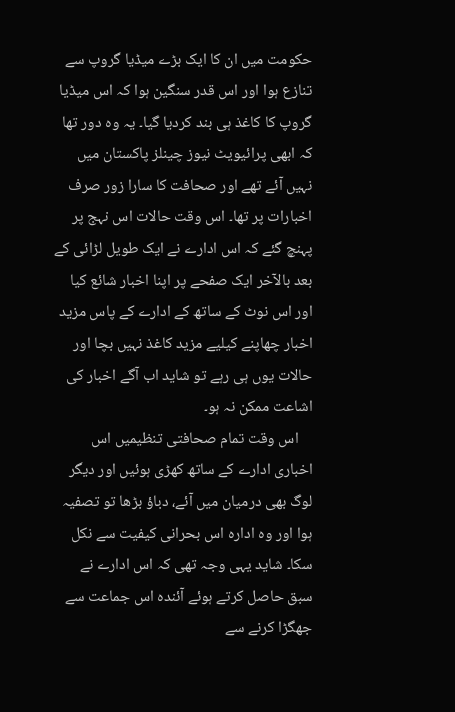حکومت میں ان کا ایک بڑے میڈیا گروپ سے تنازع ہوا اور اس قدر سنگین ہوا کہ اس میڈیا گروپ کا کاغذ ہی بند کردیا گیا۔ یہ وہ دور تھا کہ ابھی پرائیویٹ نیوز چینلز پاکستان میں نہیں آئے تھے اور صحافت کا سارا زور صرف اخبارات پر تھا۔ اس وقت حالات اس نہج پر پہنچ گئے کہ اس ادارے نے ایک طویل لڑائی کے بعد بالآخر ایک صفحے پر اپنا اخبار شائع کیا اور اس نوٹ کے ساتھ کے ادارے کے پاس مزید اخبار چھاپنے کیلیے مزید کاغذ نہیں بچا اور حالات یوں ہی رہے تو شاید اب آگے اخبار کی اشاعت ممکن نہ ہو۔
    اس وقت تمام صحافتی تنظیمیں اس اخباری ادارے کے ساتھ کھڑی ہوئیں اور دیگر لوگ بھی درمیان میں آئے، دباؤ بڑھا تو تصفیہ ہوا اور وہ ادارہ اس بحرانی کیفیت سے نکل سکا۔ شاید یہی وجہ تھی کہ اس ادارے نے سبق حاصل کرتے ہوئے آئندہ اس جماعت سے جھگڑا کرنے سے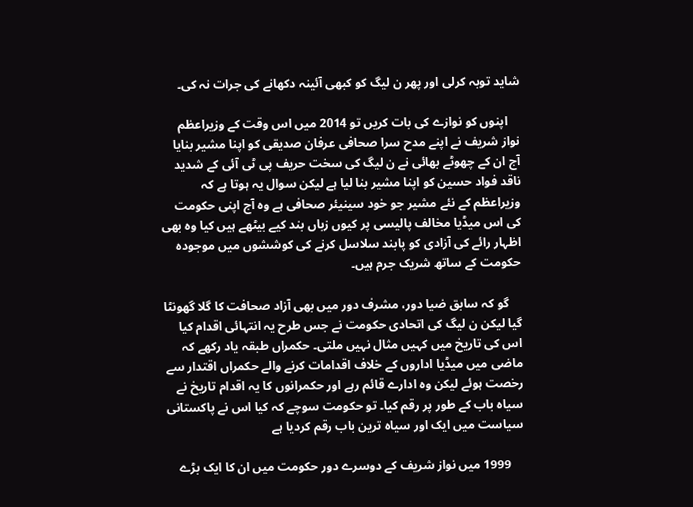شاید توبہ کرلی اور پھر ن لیگ کو کبھی آئینہ دکھانے کی جرات نہ کی۔

    اپنوں کو نوازے کی بات کریں تو 2014 میں اس وقت کے وزیراعظم نواز شریف نے اپنے مدح سرا صحافی عرفان صدیقی کو اپنا مشیر بنایا آج ان کے چھوٹے بھائی نے ن لیگ کی سخت حریف پی ٹی آئی کے شدید ناقد فواد حسین کو اپنا مشیر بنا لیا ہے لیکن سوال یہ ہوتا ہے کہ وزیراعظم کے نئے مشیر جو خود سینیئر صحافی ہے وہ آج اپنی حکومت کی اس میڈیا مخالف پالیسی پر کیوں زباں بند کیے بیٹھے ہیں کیا وہ بھی اظہار رائے کی آزادی کو پابند سلاسل کرنے کی کوششوں میں موجودہ حکومت کے ساتھ شریک جرم ہیں۔

    گو کہ سابق ضیا دور، مشرف دور میں بھی آزاد صحافت کا گلا گھونٹا گیا لیکن ن لیگ کی اتحادی حکومت نے جس طرح یہ انتہائی اقدام کیا اس کی تاریخ میں کہیں مثال نہیں ملتی۔ حکمراں طبقہ یاد رکھے کہ ماضی میں میڈیا اداروں کے خلاف اقدامات کرنے والے حکمراں اقتدار سے رخصت ہوئے لیکن وہ ادارے قائم رہے اور حکمرانوں کا یہ اقدام تاریخ نے سیاہ باب کے طور پر رقم کیا۔ تو حکومت سوچے کہ کیا اس نے پاکستانی سیاست میں ایک اور سیاہ ترین باب رقم کردیا ہے

    1999 میں نواز شریف کے دوسرے دور حکومت میں ان کا ایک بڑے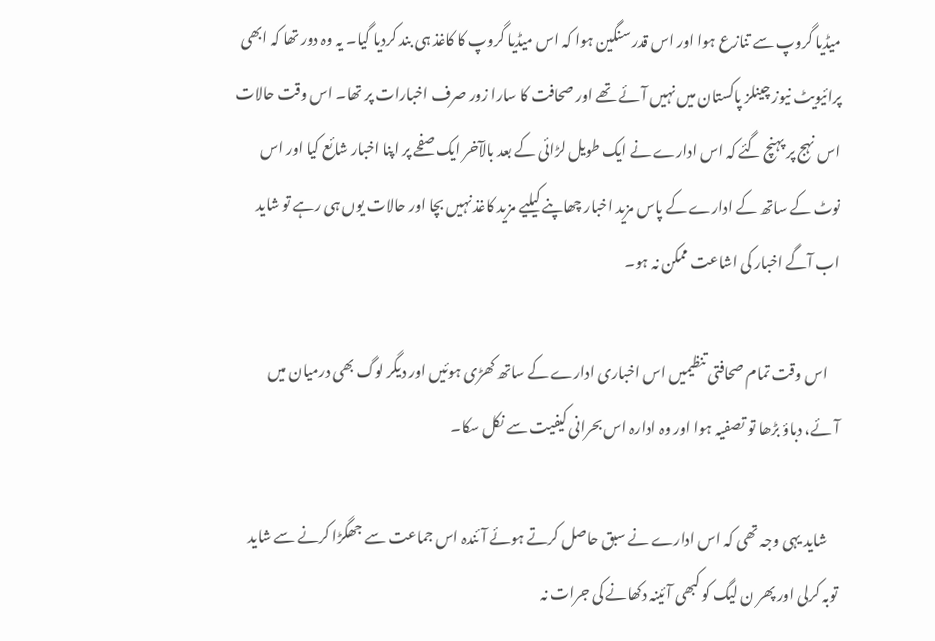میڈیا گروپ سے تنازع ہوا اور اس قدر سنگین ہوا کہ اس میڈیا گروپ کا کاغذ ہی بند کردیا گیا۔ یہ وہ دور تھا کہ ابھی پرائیویٹ نیوز چینلز پاکستان میں نہیں آئے تھے اور صحافت کا سارا زور صرف اخبارات پر تھا۔ اس وقت حالات اس نہج پر پہنچ گئے کہ اس ادارے نے ایک طویل لڑائی کے بعد بالآخر ایک صفحے پر اپنا اخبار شائع کیا اور اس نوٹ کے ساتھ کے ادارے کے پاس مزید اخبار چھاپنے کیلیے مزید کاغذ نہیں بچا اور حالات یوں ہی رہے تو شاید اب آگے اخبار کی اشاعت ممکن نہ ہو۔

    اس وقت تمام صحافتی تنظیمیں اس اخباری ادارے کے ساتھ کھڑی ہوئیں اور دیگر لوگ بھی درمیان میں آئے، دباؤ بڑھا تو تصفیہ ہوا اور وہ ادارہ اس بحرانی کیفیت سے نکل سکا۔

    شاید یہی وجہ تھی کہ اس ادارے نے سبق حاصل کرتے ہوئے آئندہ اس جماعت سے جھگڑا کرنے سے شاید توبہ کرلی اور پھر ن لیگ کو کبھی آئینہ دکھانے کی جرات نہ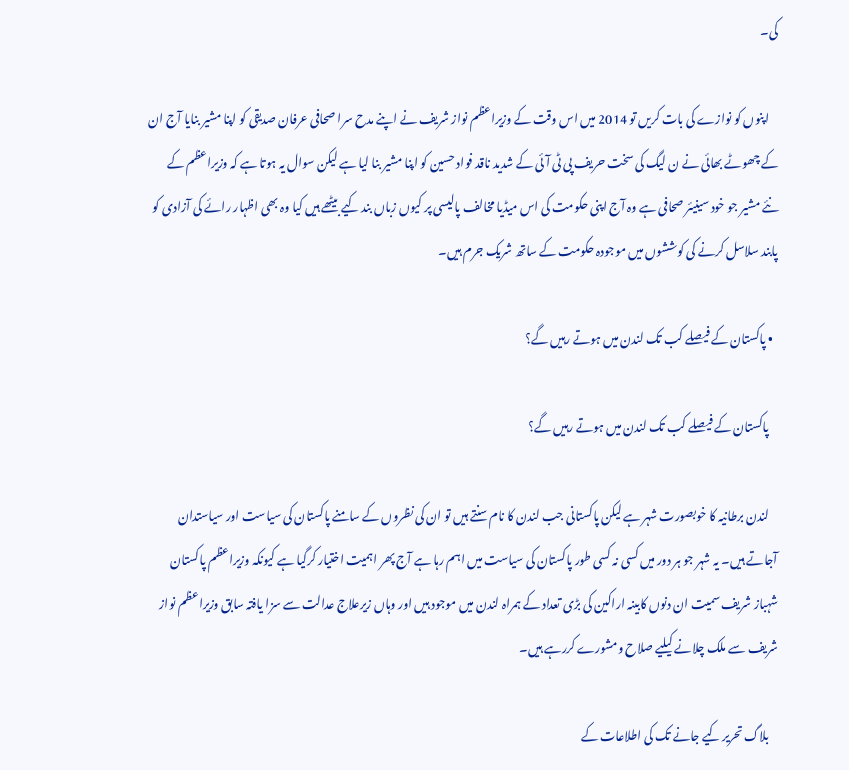کی۔

    اپنوں کو نوازے کی بات کریں تو 2014 میں اس وقت کے وزیراعظم نواز شریف نے اپنے مدح سرا صحافی عرفان صدیقی کو اپنا مشیر بنایا آج ان کے چھوٹے بھائی نے ن لیگ کی سخت حریف پی ٹی آئی کے شدید ناقد فواد حسین کو اپنا مشیر بنا لیا ہے لیکن سوال یہ ہوتا ہے کہ وزیراعظم کے نئے مشیر جو خود سینیئر صحافی ہے وہ آج اپنی حکومت کی اس میڈیا مخالف پالیسی پر کیوں زباں بند کیے بیٹھے ہیں کیا وہ بھی اظہار رائے کی آزادی کو پابند سلاسل کرنے کی کوششوں میں موجودہ حکومت کے ساتھ شریک جرم ہیں۔

  • پاکستان کے فیصلے کب تک لندن میں ہوتے رہیں گے؟

    پاکستان کے فیصلے کب تک لندن میں ہوتے رہیں گے؟

    لندن برطانیہ کا خوبصورت شہر ہے لیکن پاکستانی جب لندن کا نام سنتے ہیں تو ان کی نظروں کے سامنے پاکستان کی سیاست اور سیاستدان آجاتے ہیں۔ یہ شہر جو ہر دور میں کسی نہ کسی طور پاکستان کی سیاست میں اہم رہا ہے آج پھر اہمیت اختیار کرگیا ہے کیونکہ وزیراعظم پاکستان شہباز شریف سمیت ان دنوں کابینہ اراکین کی بڑی تعداد کے ہمراہ لندن میں موجود ہیں اور وہاں زیرعلاج عدالت سے سزا یافتہ سابق وزیراعظم نواز شریف سے ملک چلانے کیلیے صلاح ومشورے کررہے ہیں۔

    بلاگ تحریر کیے جانے تک کی اطلاعات کے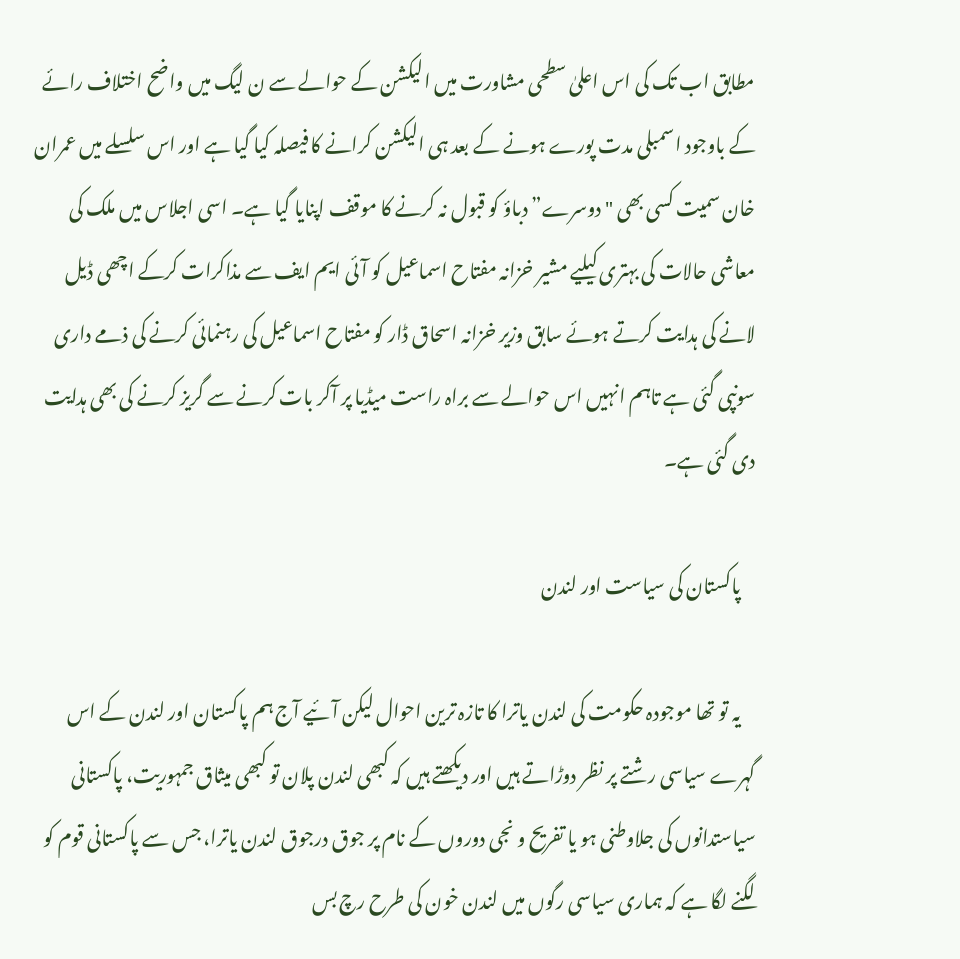مطابق اب تک کی اس اعلیٰ سطحی مشاورت میں الیکشن کے حوالے سے ن لیگ میں واضح اختلاف رائے کے باوجود اسمبلی مدت پورے ہونے کے بعد ہی الیکشن کرانے کا فیصلہ کیا گیا ہے اور اس سلسلے میں عمران خان سمیت کسی بھی "دوسرے” دباؤ کو قبول نہ کرنے کا موقف اپنایا گیا ہے۔ اسی اجلاس میں ملک کی معاشی حالات کی بہتری کیلیے مشیر خزانہ مفتاح اسماعیل کو آئی ایم ایف سے مذاکرات کرکے اچھی ڈیل لانے کی ہدایت کرتے ہوئے سابق وزیر خزانہ اسحاق ڈار کو مفتاح اسماعیل کی رہنمائی کرنے کی ذمے داری سونپی گئی ہے تاہم انہیں اس حوالے سے براہ راست میڈیا پر آکر بات کرنے سے گریز کرنے کی بھی ہدایت دی گئی ہے۔

    پاکستان کی سیاست اور لندن

    یہ تو تھا موجودہ حکومت کی لندن یاترا کا تازہ ترین احوال لیکن آئیے آج ہم پاکستان اور لندن کے اس گہرے سیاسی رشتے پر نظر دوڑاتے ہیں اور دیکھتے ہیں کہ کبھی لندن پلان تو کبھی میثاق جمہوریت، پاکستانی سیاستدانوں کی جلاوطنی ہو یا تفریح و نجی دوروں کے نام پر جوق درجوق لندن یاترا، جس سے پاکستانی قوم کو لگنے لگا ہے کہ ہماری سیاسی رگوں میں لندن خون کی طرح رچ بس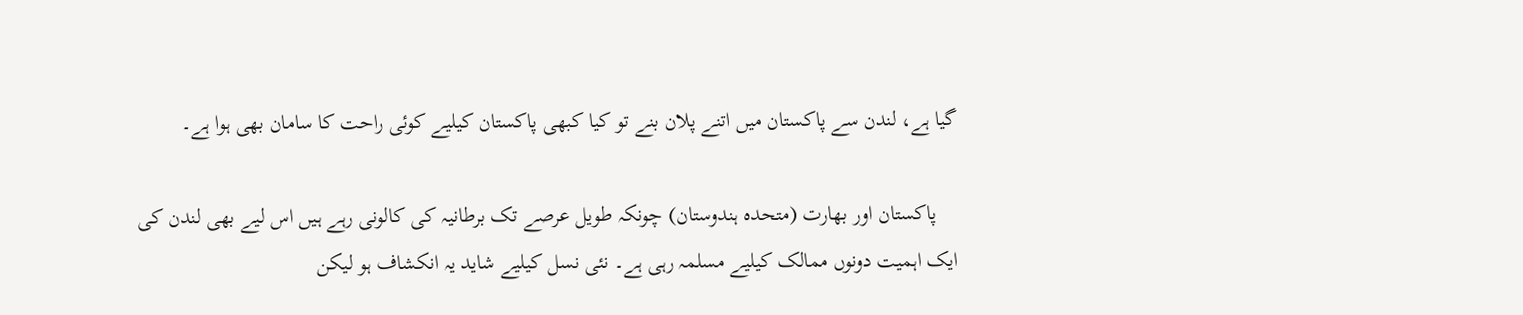گیا ہے، لندن سے پاکستان میں اتنے پلان بنے تو کیا کبھی پاکستان کیلیے کوئی راحت کا سامان بھی ہوا ہے۔

    پاکستان اور بھارت (متحدہ ہندوستان) چونکہ طویل عرصے تک برطانیہ کی کالونی رہے ہیں اس لیے بھی لندن کی ایک اہمیت دونوں ممالک کیلیے مسلمہ رہی ہے۔ نئی نسل کیلیے شاید یہ انکشاف ہو لیکن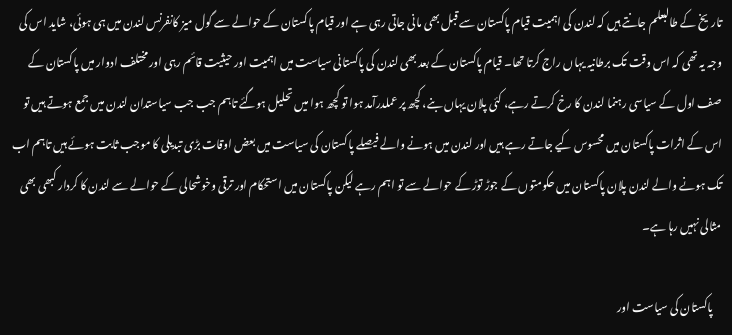تاریخ کے طالبعلم جانتے ہیں کہ لندن کی اہمیت قیام پاکستان سے قبل بھی مانی جاتی رہی ہے اور قیام پاکستان کے حوالے سے گول میز کانفرنس لندن میں ہی ہوئی، شاید اس کی وجہ یہ تھی کہ اس وقت تک برطانیہ یہاں راج کرتا تھا۔ قیام پاکستان کے بعد بھی لندن کی پاکستانی سیاست میں اہمیت اور حیثیت قائم رہی اور مختلف ادوار میں پاکستان کے صف اول کے سیاسی رہنما لندن کا رخ کرتے رہے، کئی پلان یہاں بنے، کچھ پر عملدرآمد ہوا تو کچھ ہوا میں تحلیل ہوگئے تاہم جب جب سیاستدان لندن میں جمع ہوتے ہیں تو اس کے اثرات پاکستان میں محسوس کیے جاتے رہے ہیں اور لندن میں ہونے والے فیصلے پاکستان کی سیاست میں بعض اوقات بڑی تبدیلی کا موجب ثابت ہوئے ہیں تاہم اب تک ہونے والے لندن پلان پاکستان میں حکومتوں کے جوڑ توڑ کے حوالے سے تو اہم رہے لیکن پاکستان میں استحکام اور ترقی وخوشحالی کے حوالے سے لندن کا کردار کبھی بھی مثالی نہیں رہا ہے۔

    پاکستان کی سیاست اور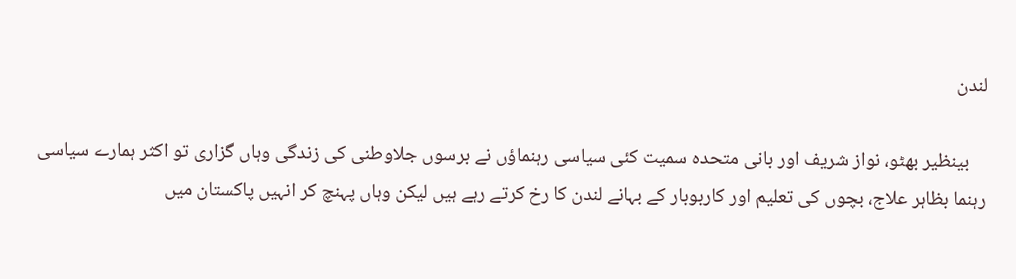لندن

    بینظیر بھٹو، نواز شریف اور بانی متحدہ سمیت کئی سیاسی رہنماؤں نے برسوں جلاوطنی کی زندگی وہاں گزاری تو اکثر ہمارے سیاسی رہنما بظاہر علاج، بچوں کی تعلیم اور کاربوبار کے بہانے لندن کا رخ کرتے رہے ہیں لیکن وہاں پہنچ کر انہیں پاکستان میں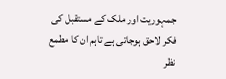جمہوریت اور ملک کے مستقبل کی فکر لاحق ہوجاتی ہے تاہم ان کا مطمع نظر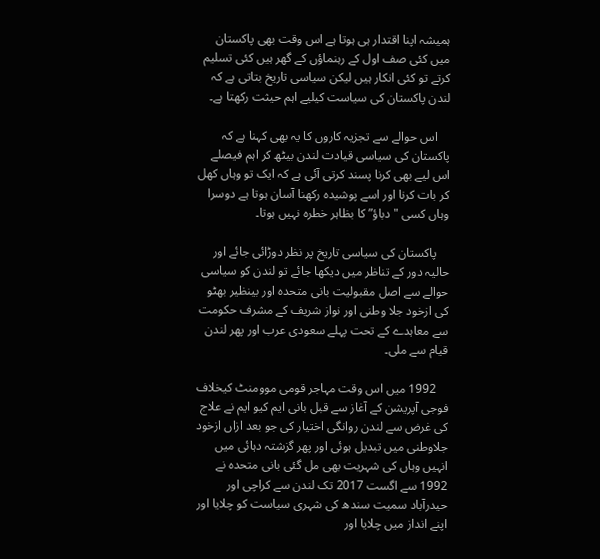ہمیشہ اپنا اقتدار ہی ہوتا ہے اس وقت بھی پاکستان میں کئی صف اول کے رہنماؤں کے گھر ہیں کئی تسلیم کرتے تو کئی انکار ہیں لیکن سیاسی تاریخ بتاتی ہے کہ لندن پاکستان کی سیاست کیلیے اہم حیثت رکھتا ہے۔

    اس حوالے سے تجزیہ کاروں کا یہ بھی کہنا ہے کہ پاکستان کی سیاسی قیادت لندن بیٹھ کر اہم فیصلے اس لیے بھی کرنا پسند کرتی آئی ہے کہ ایک تو وہاں کھل کر بات کرنا اور اسے پوشیدہ رکھنا آسان ہوتا ہے دوسرا وہاں کسی "دباؤ” کا بظاہر خطرہ نہیں ہوتا۔

    پاکستان کی سیاسی تاریخ پر نظر دوڑائی جائے اور حالیہ دور کے تناظر میں دیکھا جائے تو لندن کو سیاسی حوالے سے اصل مقبولیت بانی متحدہ اور بینظیر بھٹو کی ازخود جلا وطنی اور نواز شریف کے مشرف حکومت سے معاہدے کے تحت پہلے سعودی عرب اور پھر لندن قیام سے ملی۔

    1992 میں اس وقت مہاجر قومی موومنٹ کیخلاف فوجی آپریشن کے آغاز سے قبل بانی ایم کیو ایم نے علاج کی غرض سے لندن روانگی اختیار کی جو بعد ازاں ازخود جلاوطنی میں تبدیل ہوئی اور پھر گزشتہ دہائی میں انہیں وہاں کی شہریت بھی مل گئی بانی متحدہ نے 1992 سے اگست 2017 تک لندن سے کراچی اور حیدرآباد سمیت سندھ کی شہری سیاست کو چلایا اور اپنے انداز میں چلایا اور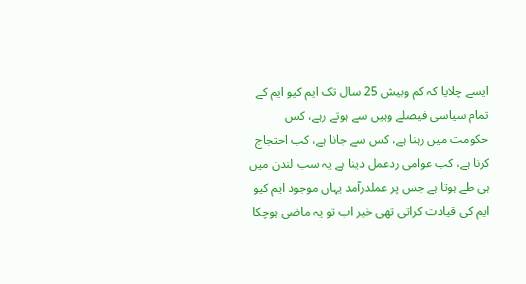ایسے چلایا کہ کم وبیش 25 سال تک ایم کیو ایم کے تمام سیاسی فیصلے وہیں سے ہوتے رہے، کس حکومت میں رہنا ہے، کس سے جانا ہے، کب احتجاج کرنا ہے، کب عوامی ردعمل دینا ہے یہ سب لندن میں ہی طے ہوتا ہے جس پر عملدرآمد یہاں موجود ایم کیو ایم کی قیادت کراتی تھی خیر اب تو یہ ماضی ہوچکا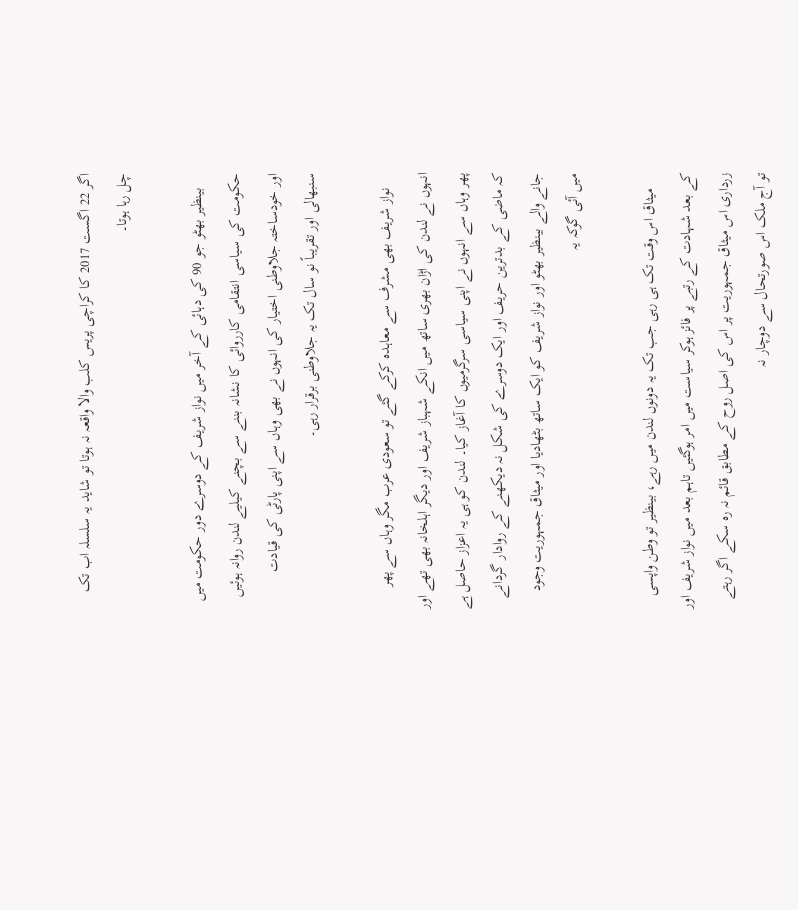اگر 22 اگست 2017 کا کراچی پریس کلب والا واقعہ نہ ہوتا تو شاید یہ سلسلہ اب تک چل رہا ہوتا۔

    بینظیر بھٹو جو 90 کی دہائی کے آخر میں نواز شریف کے دوسرے دور حکومت میں حکومت کی سیاسی انتقامی کارروائی کا نشانہ بننے سے بچنے کیلیے لندن روانہ ہوئیں اور خودساختہ جلاوطنی اختیار کی انہوں نے بھی وہاں سے اپنی پارٹی کی قیادت سنبھالی اور تقریباً نو سال تک یہ جلاوطنی برقرار رہی۔

    نواز شریف بھی مشرف سے معاہدہ کرکے گئے تو سعودی عرب مگر وہاں سے پھر انہوں نے لندن کی اڑان بھری ساتھ میں انکے شہباز شریف اور دیگر اہلخانہ بھی تھے اور پھر وہاں سے انہوں نے اپنی سیاسی سرگرمیوں کا آغاز کیا۔ لندن کو ہی یہ اعزاز حاصل ہے کہ ماضی کے بدترین حریف اور ایک دوسرے کی شکل نہ دیکھنے کے روادار گردانے جانے والے بینظیر بھٹو اور نواز شریف کو ایک ساتھ بٹھادیا اور میثاق جمہوریت وجود میں آئی گوکہ یہ

    میثاق اس وقت تک ہی رہی جب تک یہ دونوں لندن میں رہے، بینظیر تو وطن واپسی کے بعد شہادت کے رتبے پر فائز ہوکر سیاست میں امر ہوگئیں تاہم بعد میں نواز شریف اور زرداری اس میثاق جمہوریت پر اس کی اصل روح کے مطابق قائم نہ رہ سکے اگر رہتے تو آج ملک اس صورتحال سے دوچار نہ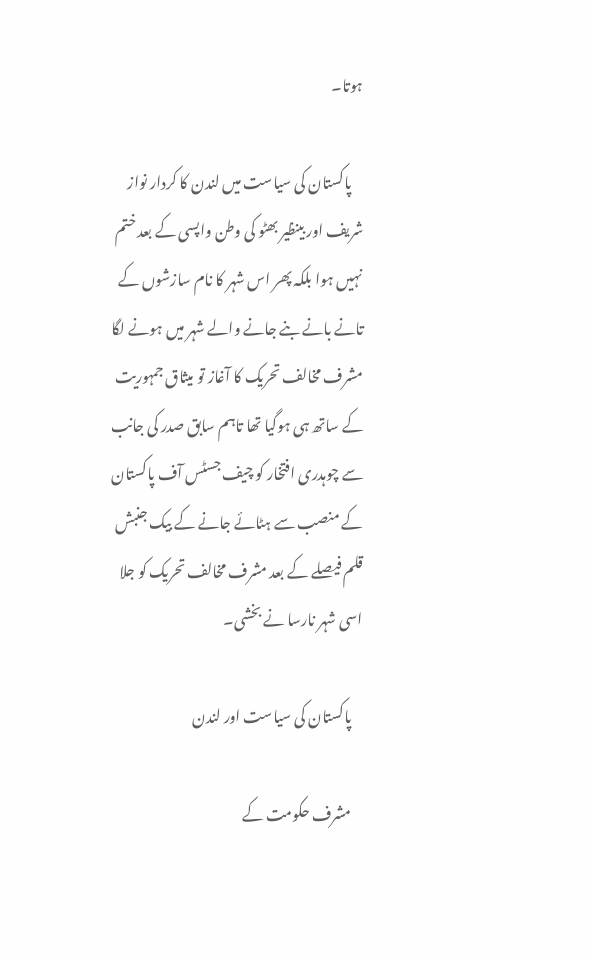ہوتا۔

    پاکستان کی سیاست میں لندن کا کردار نواز شریف اور بینظیر بھٹو کی وطن واپسی کے بعد ختم نہیں ہوا بلکہ پھر اس شہر کا نام سازشوں کے تانے بانے بنے جانے والے شہر میں ہونے لگا مشرف مخالف تحریک کا آغاز تو میثاق جمہوریت کے ساتھ ہی ہوگیا تھا تاہم سابق صدر کی جانب سے چوہدری افتخار کو چیف جسٹس آف پاکستان کے منصب سے ہٹائے جانے کے بیک جنبش قلم فیصلے کے بعد مشرف مخالف تحریک کو جلا اسی شہر نارسا نے بخشی۔

    پاکستان کی سیاست اور لندن

    مشرف حکومت کے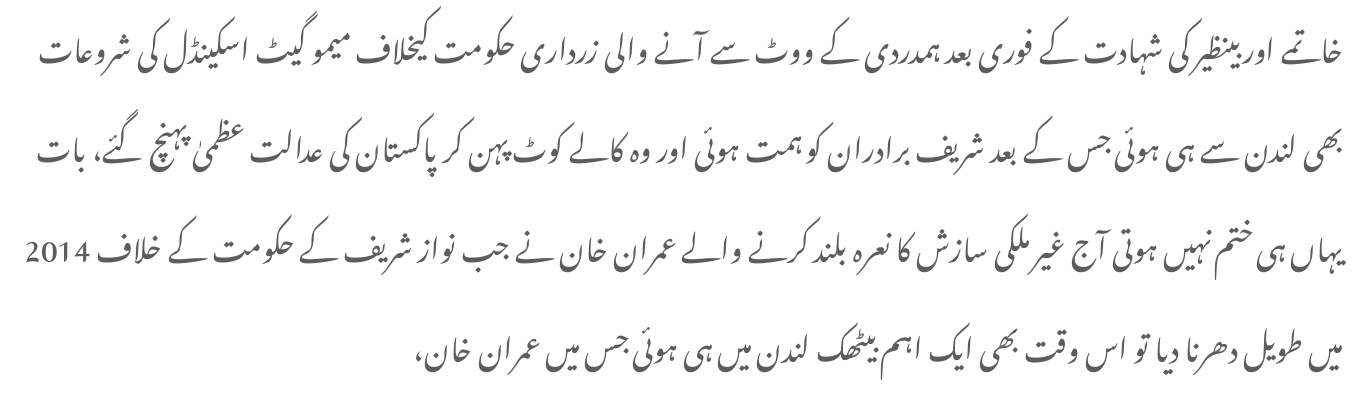خاتمے اور بینظیر کی شہادت کے فوری بعد ہمدردی کے ووٹ سے آنے والی زرداری حکومت کیخلاف میمو گیٹ اسکینڈل کی شروعات بھی لندن سے ہی ہوئی جس کے بعد شریف برادران کو ہمت ہوئی اور وہ کالے کوٹ پہن کر پاکستان کی عدالت عظمیٰ پہنچ گئے، بات یہاں ہی ختم نہیں ہوتی آج غیر ملکی سازش کا نعرہ بلند کرنے والے عمران خان نے جب نواز شریف کے حکومت کے خلاف 2014 میں طویل دھرنا دیا تو اس وقت بھی ایک اہم بیٹھک لندن میں ہی ہوئی جس میں عمران خان،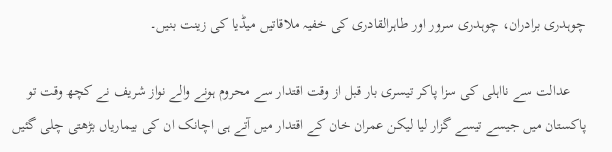چوہدری برادران، چوہدری سرور اور طاہرالقادری کی خفیہ ملاقاتیں میڈیا کی زینت بنیں۔

    عدالت سے نااہلی کی سزا پاکر تیسری بار قبل از وقت اقتدار سے محروم ہونے والے نواز شریف نے کچھ وقت تو پاکستان میں جیسے تیسے گزار لیا لیکن عمران خان کے اقتدار میں آتے ہی اچانک ان کی بیماریاں بڑھتی چلی گئیں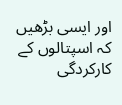اور ایسی بڑھیں کہ اسپتالوں کے کارکردگی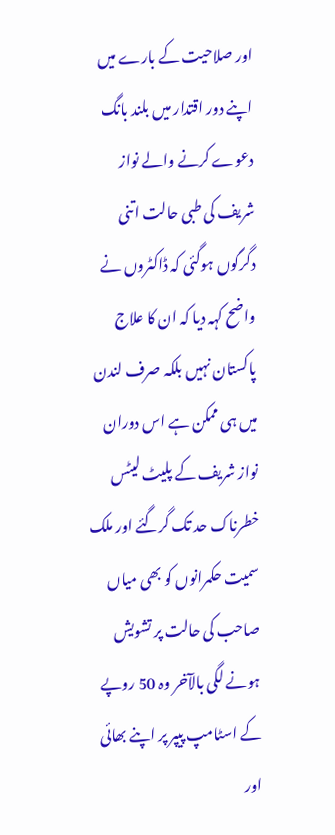اور صلاحیت کے بارے میں اپنے دور اقتدار میں بلند بانگ دعوے کرنے والے نواز شریف کی طبی حالت اتنی دگرگوں ہوگئی کہ ڈاکٹروں نے واضح کہہ دیا کہ ان کا علاج پاکستان نہیں بلکہ صرف لندن میں ہی ممکن ہے اس دوران نواز شریف کے پلیٹ لیٹس خطرناک حد تک گرگئے اور ملک سمیت حکمرانوں کو بھی میاں صاحب کی حالت پر تشویش ہونے لگی بالآخر وہ 50 روپے کے اسٹامپ پیپر پر اپنے بھائی اور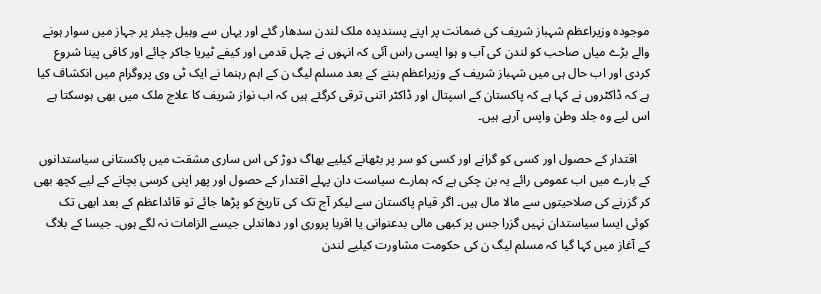موجودہ وزیراعظم شہباز شریف کی ضمانت پر اپنے پسندیدہ ملک لندن سدھار گئے اور یہاں سے وہیل چیئر پر جہاز میں سوار ہونے والے بڑے میاں صاحب کو لندن کی آب و ہوا ایسی راس آئی کہ انہوں نے چہل قدمی اور کیفے ٹیریا جاکر چائے اور کافی پینا شروع کردی اور اب حال ہی میں شہباز شریف کے وزیراعظم بننے کے بعد مسلم لیگ ن کے اہم رہنما نے ایک ٹی وی پروگرام میں انکشاف کیا ہے کہ ڈاکٹروں نے کہا ہے کہ پاکستان کے اسپتال اور ڈاکٹر اتنی ترقی کرگئے ہیں کہ اب نواز شریف کا علاج ملک میں بھی ہوسکتا ہے اس لیے وہ جلد وطن واپس آرہے ہیں۔

    اقتدار کے حصول اور کسی کو گرانے اور کسی کو سر پر بٹھانے کیلیے بھاگ دوڑ کی اس ساری مشقت میں پاکستانی سیاستدانوں کے بارے میں اب عمومی رائے یہ بن چکی ہے کہ ہمارے سیاست دان پہلے اقتدار کے حصول اور پھر اپنی کرسی بچانے کے لیے کچھ بھی کر گزرنے کی صلاحیتوں سے مالا مال ہیں۔ اگر قیام پاکستان سے لیکر آج تک کی تاریخ کو پڑھا جائے تو قائداعظم کے بعد ابھی تک کوئی ایسا سیاستدان نہیں گزرا جس پر کبھی مالی بدعنوانی یا اقربا پروری اور دھاندلی جیسے الزامات نہ لگے ہوں۔ جیسا کے بلاگ کے آغاز میں کہا گیا کہ مسلم لیگ ن کی حکومت مشاورت کیلیے لندن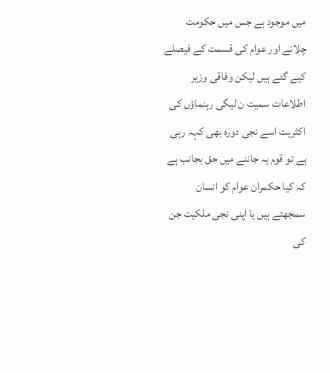میں موجود ہے جس میں حکومت چلانے اور عوام کی قسمت کے فیصلے کیے گئے ہیں لیکن وفاقی وزیر اطلاعات سمیت ن لیگی رہنماؤں کی اکثریت اسے نجی دورہ بھی کہہ رہی ہے تو قوم یہ جاننے میں حق بجانب ہے کہ کیا حکمران عوام کو انسان سمجھتے ہیں یا اپنی نجی ملکیت جن کی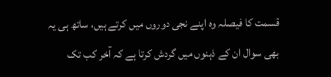قسمت کا فیصلہ وہ اپنے نجی دوروں میں کرتے ہیں، ساتھ ہی یہ بھی سوال ان کے ذہنوں میں گردش کرتا ہے کہ آخر کب تک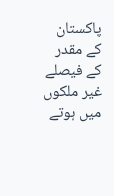پاکستان کے مقدر کے فیصلے غیر ملکوں میں ہوتے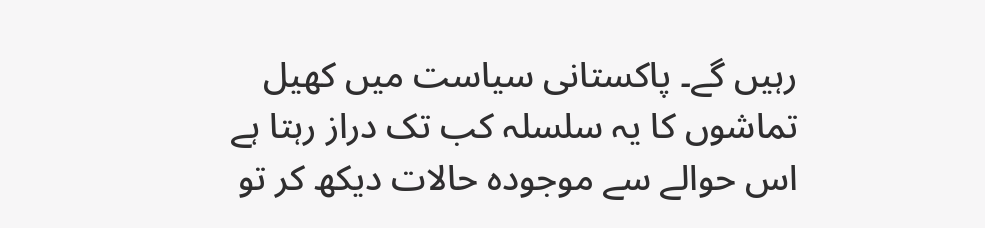رہیں گے۔ پاکستانی سیاست میں کھیل تماشوں کا یہ سلسلہ کب تک دراز رہتا ہے اس حوالے سے موجودہ حالات دیکھ کر تو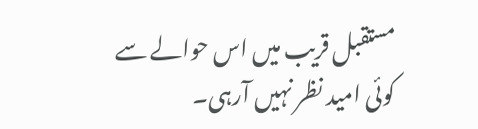مستقبل قریب میں اس حوالے سے کوئی امید نظر نہیں آرہی۔